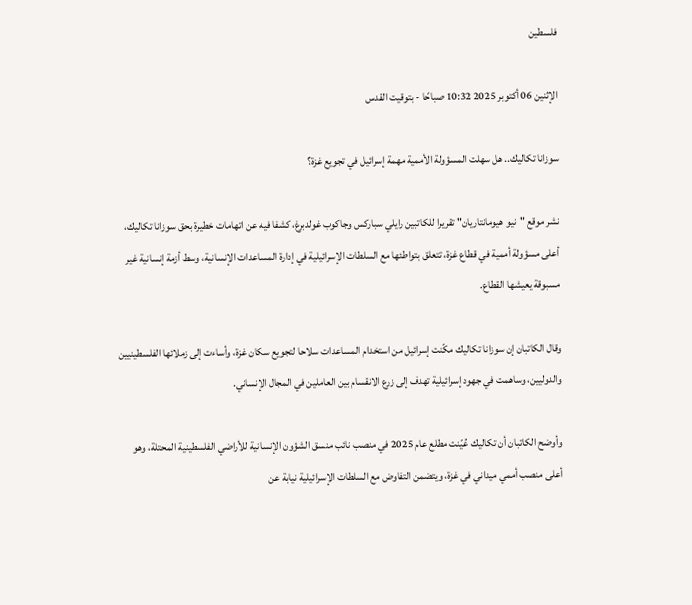فلسطين

الإثنين 06 أكتوبر 2025 10:32 صباحًا - بتوقيت القدس

سوزانا تكاليك.. هل سهلت المسؤولة الأممية مهمة إسرائيل في تجويع غزة؟

نشر موقع "نيو هيومانتاريان" تقريرا للكاتبين رايلي سباركس وجاكوب غولدبرغ، كشفا فيه عن اتهامات خطيرة بحق سوزانا تكاليك، أعلى مسؤولة أممية في قطاع غزة، تتعلق بتواطئها مع السلطات الإسرائيلية في إدارة المساعدات الإنسانية، وسط أزمة إنسانية غير مسبوقة يعيشها القطاع.

وقال الكاتبان إن سوزانا تكاليك مكّنت إسرائيل من استخدام المساعدات سلاحا لتجويع سكان غزة، وأساءت إلى زملائها الفلسطينيين والدوليين، وساهمت في جهود إسرائيلية تهدف إلى زرع الانقسام بين العاملين في المجال الإنساني.

وأوضح الكاتبان أن تكاليك عُيّنت مطلع عام 2025 في منصب نائب منسق الشؤون الإنسانية للأراضي الفلسطينية المحتلة، وهو أعلى منصب أممي ميداني في غزة، ويتضمن التفاوض مع السلطات الإسرائيلية نيابة عن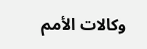وكالات الأمم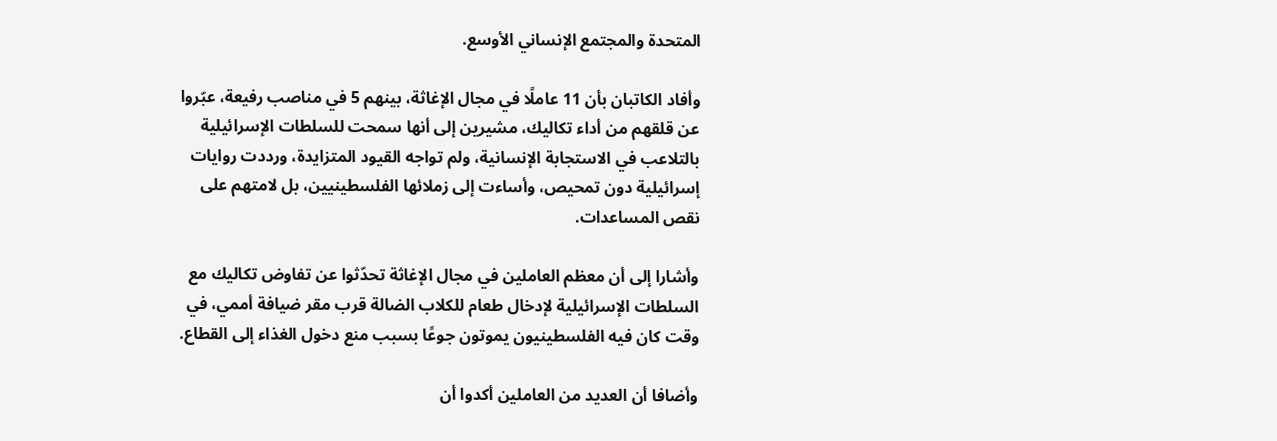المتحدة والمجتمع الإنساني الأوسع.

وأفاد الكاتبان بأن 11 عاملًا في مجال الإغاثة، بينهم 5 في مناصب رفيعة، عبّروا عن قلقهم من أداء تكاليك، مشيرين إلى أنها سمحت للسلطات الإسرائيلية بالتلاعب في الاستجابة الإنسانية، ولم تواجه القيود المتزايدة، ورددت روايات إسرائيلية دون تمحيص، وأساءت إلى زملائها الفلسطينيين، بل لامتهم على نقص المساعدات.

وأشارا إلى أن معظم العاملين في مجال الإغاثة تحدّثوا عن تفاوض تكاليك مع السلطات الإسرائيلية لإدخال طعام للكلاب الضالة قرب مقر ضيافة أممي، في وقت كان فيه الفلسطينيون يموتون جوعًا بسبب منع دخول الغذاء إلى القطاع.

وأضافا أن العديد من العاملين أكدوا أن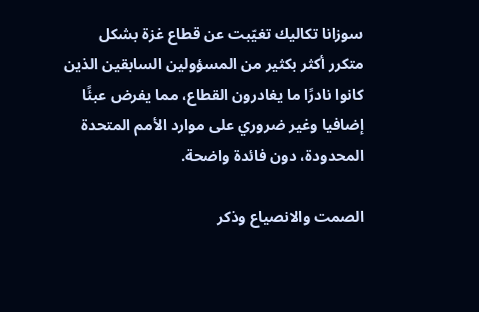سوزانا تكاليك تغيّبت عن قطاع غزة بشكل متكرر أكثر بكثير من المسؤولين السابقين الذين كانوا نادرًا ما يغادرون القطاع، مما يفرض عبئًا إضافيا وغير ضروري على موارد الأمم المتحدة المحدودة، دون فائدة واضحة.

الصمت والانصياع وذكر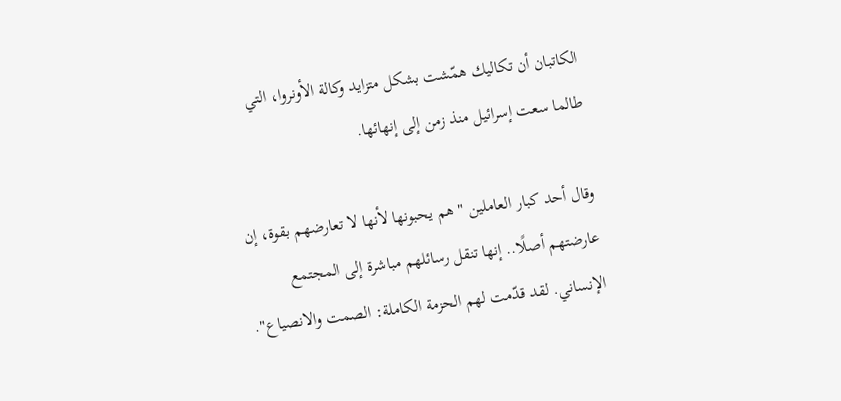الكاتبان أن تكاليك همّشت بشكل متزايد وكالة الأونروا، التي طالما سعت إسرائيل منذ زمن إلى إنهائها.

وقال أحد كبار العاملين "هم يحبونها لأنها لا تعارضهم بقوة، إن عارضتهم أصلًا.. إنها تنقل رسائلهم مباشرة إلى المجتمع الإنساني. لقد قدّمت لهم الحزمة الكاملة: الصمت والانصياع".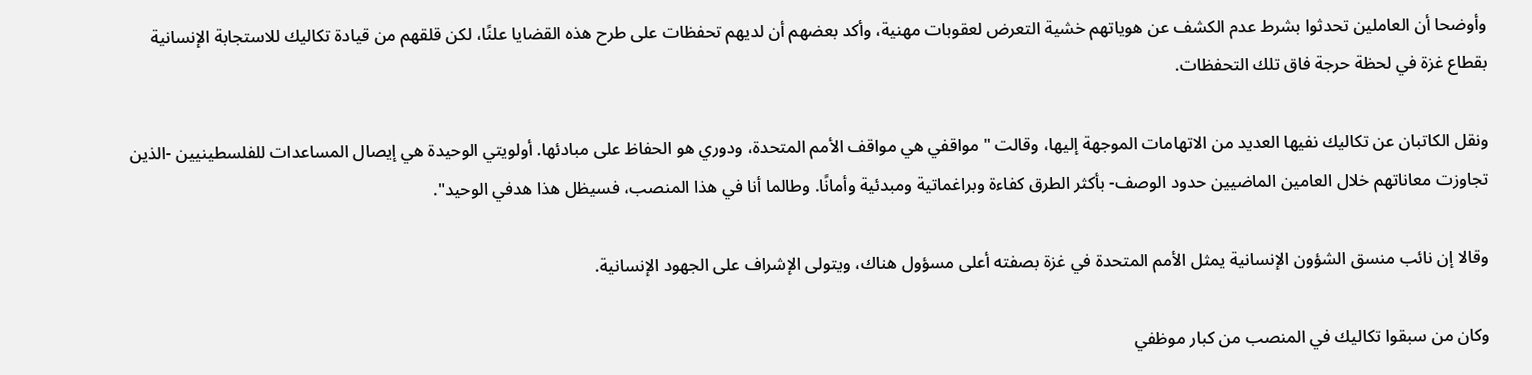وأوضحا أن العاملين تحدثوا بشرط عدم الكشف عن هوياتهم خشية التعرض لعقوبات مهنية، وأكد بعضهم أن لديهم تحفظات على طرح هذه القضايا علنًا، لكن قلقهم من قيادة تكاليك للاستجابة الإنسانية بقطاع غزة في لحظة حرجة فاق تلك التحفظات.

ونقل الكاتبان عن تكاليك نفيها العديد من الاتهامات الموجهة إليها، وقالت "مواقفي هي مواقف الأمم المتحدة، ودوري هو الحفاظ على مبادئها. أولويتي الوحيدة هي إيصال المساعدات للفلسطينيين -الذين تجاوزت معاناتهم خلال العامين الماضيين حدود الوصف- بأكثر الطرق كفاءة وبراغماتية ومبدئية وأمانًا. وطالما أنا في هذا المنصب، فسيظل هذا هدفي الوحيد".

وقالا إن نائب منسق الشؤون الإنسانية يمثل الأمم المتحدة في غزة بصفته أعلى مسؤول هناك، ويتولى الإشراف على الجهود الإنسانية.

وكان من سبقوا تكاليك في المنصب من كبار موظفي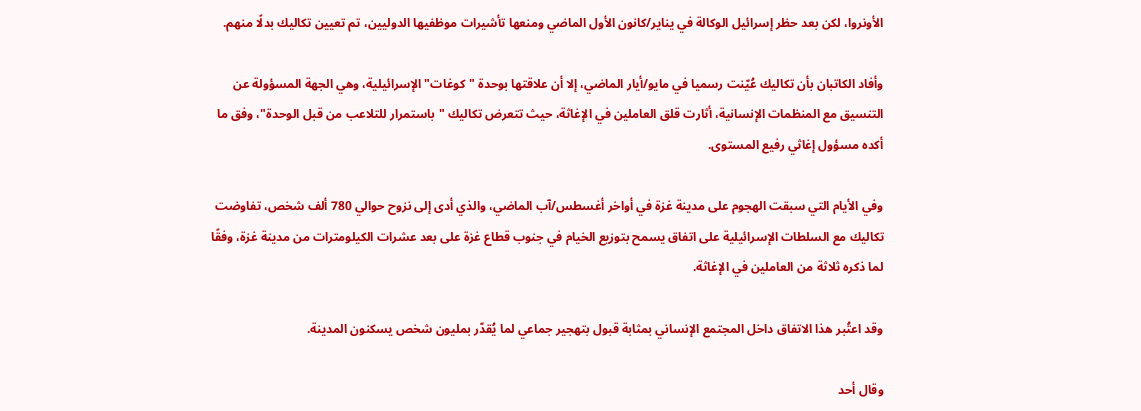الأونروا، لكن بعد حظر إسرائيل الوكالة في يناير/كانون الأول الماضي ومنعها تأشيرات موظفيها الدوليين، تم تعيين تكاليك بدلًا منهم.

وأفاد الكاتبان بأن تكاليك عُيّنت رسميا في مايو/أيار الماضي، إلا أن علاقتها بوحدة "كوغات" الإسرائيلية، وهي الجهة المسؤولة عن التنسيق مع المنظمات الإنسانية، أثارت قلق العاملين في الإغاثة، حيث تتعرض تكاليك "باستمرار للتلاعب من قبل الوحدة"، وفق ما أكده مسؤول إغاثي رفيع المستوى.

وفي الأيام التي سبقت الهجوم على مدينة غزة في أواخر أغسطس/آب الماضي، والذي أدى إلى نزوح حوالي 780 ألف شخص، تفاوضت تكاليك مع السلطات الإسرائيلية على اتفاق يسمح بتوزيع الخيام في جنوب قطاع غزة على بعد عشرات الكيلومترات من مدينة غزة، وفقًا لما ذكره ثلاثة من العاملين في الإغاثة.

وقد اعتُبر هذا الاتفاق داخل المجتمع الإنساني بمثابة قبول بتهجير جماعي لما يُقدّر بمليون شخص يسكنون المدينة.

وقال أحد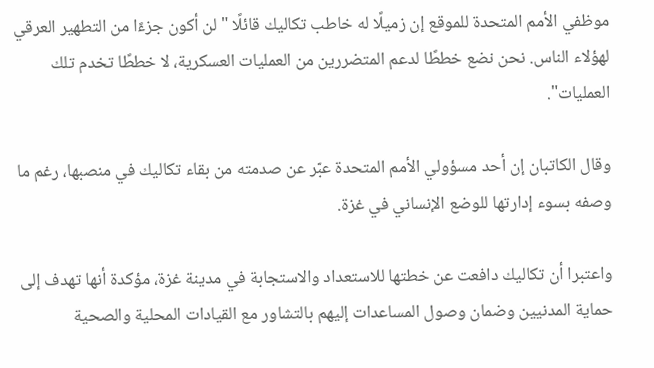موظفي الأمم المتحدة للموقع إن زميلًا له خاطب تكاليك قائلًا "لن أكون جزءًا من التطهير العرقي لهؤلاء الناس. نحن نضع خططًا لدعم المتضررين من العمليات العسكرية، لا خططًا تخدم تلك العمليات".

وقال الكاتبان إن أحد مسؤولي الأمم المتحدة عبّر عن صدمته من بقاء تكاليك في منصبها، رغم ما وصفه بسوء إدارتها للوضع الإنساني في غزة.

واعتبرا أن تكاليك دافعت عن خطتها للاستعداد والاستجابة في مدينة غزة، مؤكدة أنها تهدف إلى حماية المدنيين وضمان وصول المساعدات إليهم بالتشاور مع القيادات المحلية والصحية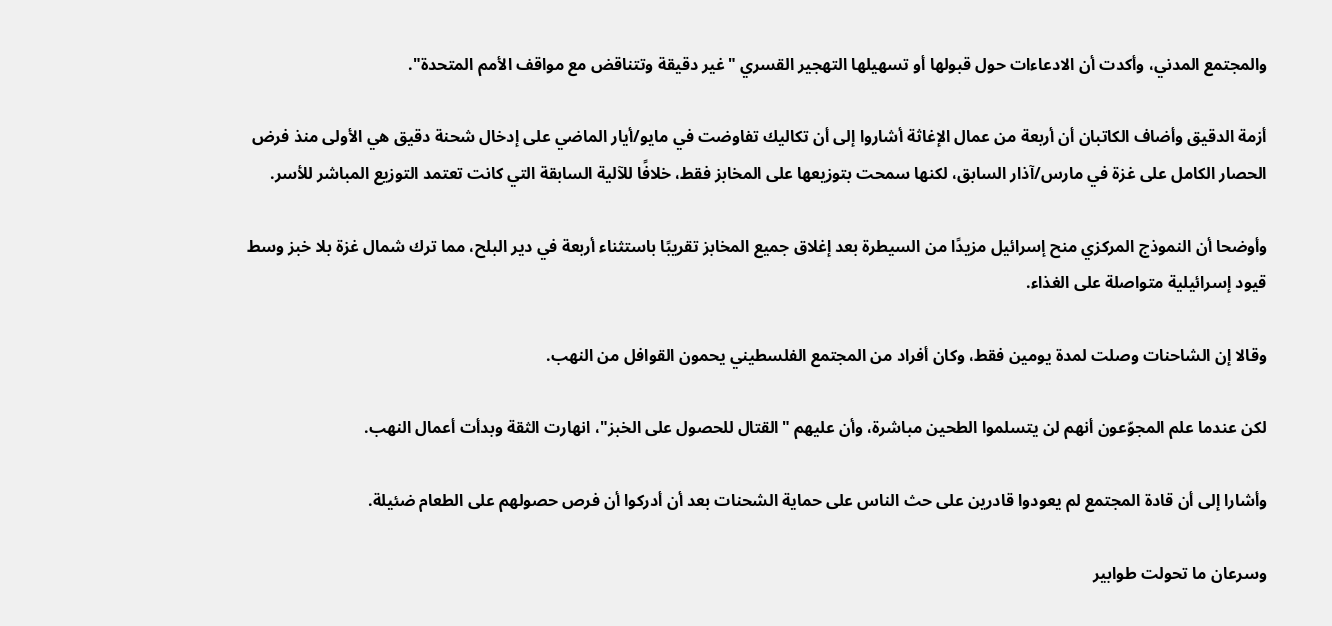والمجتمع المدني، وأكدت أن الادعاءات حول قبولها أو تسهيلها التهجير القسري "غير دقيقة وتتناقض مع مواقف الأمم المتحدة".

أزمة الدقيق وأضاف الكاتبان أن أربعة من عمال الإغاثة أشاروا إلى أن تكاليك تفاوضت في مايو/أيار الماضي على إدخال شحنة دقيق هي الأولى منذ فرض الحصار الكامل على غزة في مارس/آذار السابق، لكنها سمحت بتوزيعها على المخابز فقط، خلافًا للآلية السابقة التي كانت تعتمد التوزيع المباشر للأسر.

وأوضحا أن النموذج المركزي منح إسرائيل مزيدًا من السيطرة بعد إغلاق جميع المخابز تقريبًا باستثناء أربعة في دير البلح، مما ترك شمال غزة بلا خبز وسط قيود إسرائيلية متواصلة على الغذاء.

وقالا إن الشاحنات وصلت لمدة يومين فقط، وكان أفراد من المجتمع الفلسطيني يحمون القوافل من النهب.

لكن عندما علم المجوّعون أنهم لن يتسلموا الطحين مباشرة، وأن عليهم "القتال للحصول على الخبز"، انهارت الثقة وبدأت أعمال النهب.

وأشارا إلى أن قادة المجتمع لم يعودوا قادرين على حث الناس على حماية الشحنات بعد أن أدركوا أن فرص حصولهم على الطعام ضئيلة.

وسرعان ما تحولت طوابير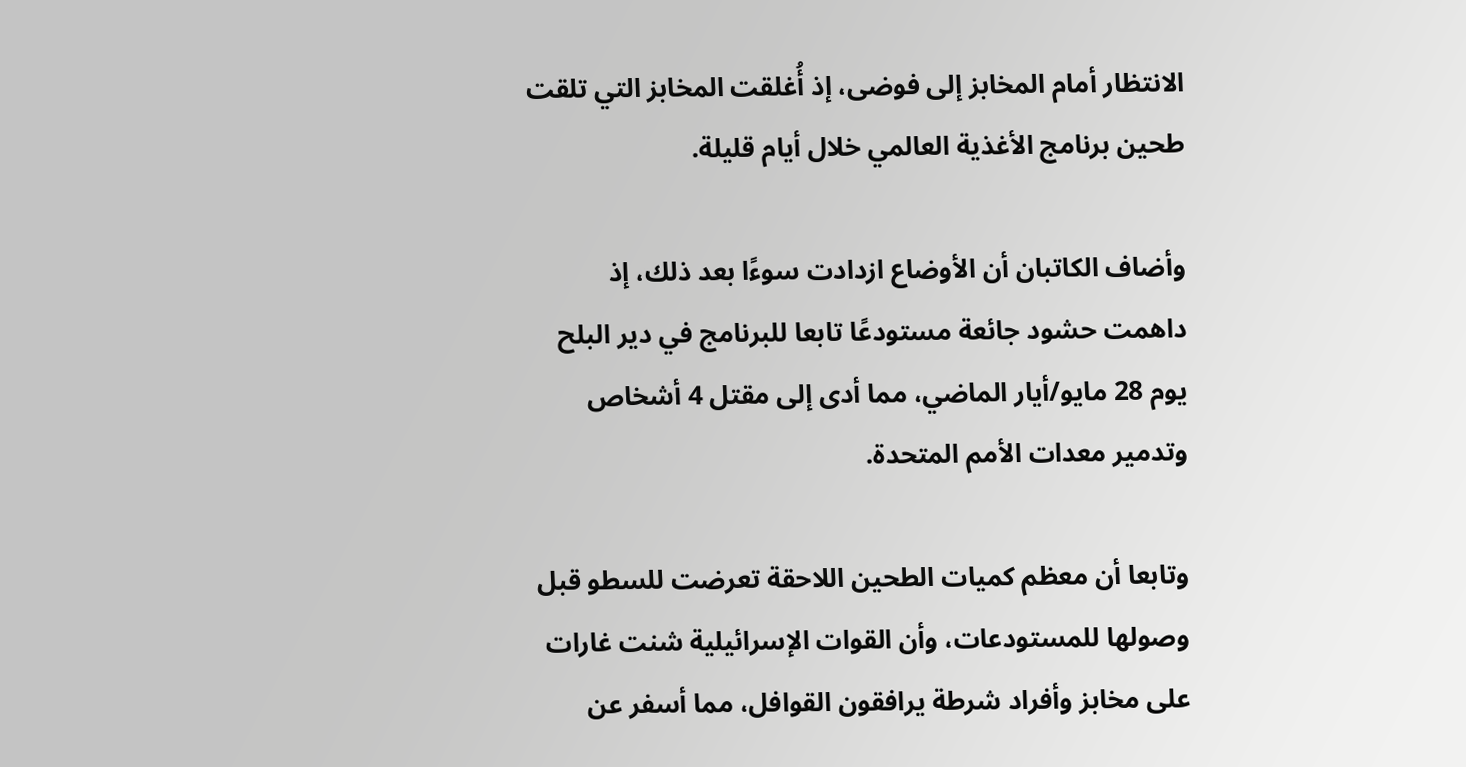الانتظار أمام المخابز إلى فوضى، إذ أُغلقت المخابز التي تلقت طحين برنامج الأغذية العالمي خلال أيام قليلة.

وأضاف الكاتبان أن الأوضاع ازدادت سوءًا بعد ذلك، إذ داهمت حشود جائعة مستودعًا تابعا للبرنامج في دير البلح يوم 28 مايو/أيار الماضي، مما أدى إلى مقتل 4 أشخاص وتدمير معدات الأمم المتحدة.

وتابعا أن معظم كميات الطحين اللاحقة تعرضت للسطو قبل وصولها للمستودعات، وأن القوات الإسرائيلية شنت غارات على مخابز وأفراد شرطة يرافقون القوافل، مما أسفر عن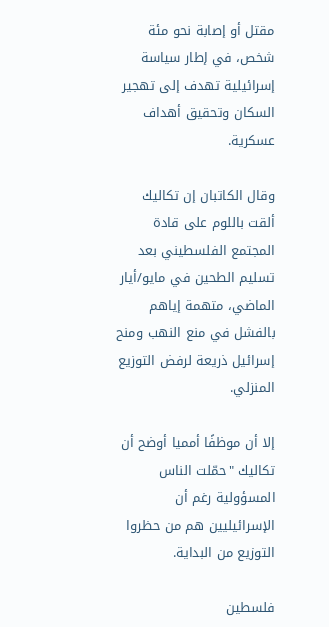مقتل أو إصابة نحو مئة شخص، في إطار سياسة إسرائيلية تهدف إلى تهجير السكان وتحقيق أهداف عسكرية.

وقال الكاتبان إن تكاليك ألقت باللوم على قادة المجتمع الفلسطيني بعد تسليم الطحين في مايو/أيار الماضي، متهمة إياهم بالفشل في منع النهب ومنح إسرائيل ذريعة لرفض التوزيع المنزلي.

إلا أن موظفًا أمميا أوضح أن تكاليك "حمّلت الناس المسؤولية رغم أن الإسرائيليين هم من حظروا التوزيع من البداية.

فلسطين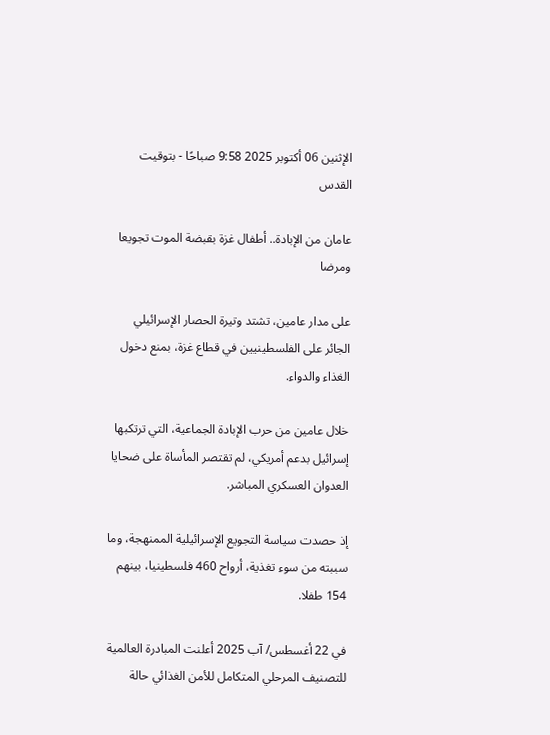الإثنين 06 أكتوبر 2025 9:58 صباحًا - بتوقيت القدس

عامان من الإبادة.. أطفال غزة بقبضة الموت تجويعا ومرضا

على مدار عامين، تشتد وتيرة الحصار الإسرائيلي الجائر على الفلسطينيين في قطاع غزة، بمنع دخول الغذاء والدواء.

خلال عامين من حرب الإبادة الجماعية، التي ترتكبها إسرائيل بدعم أمريكي، لم تقتصر المأساة على ضحايا العدوان العسكري المباشر.

إذ حصدت سياسة التجويع الإسرائيلية الممنهجة، وما سببته من سوء تغذية، أرواح 460 فلسطينيا، بينهم 154 طفلا.

في 22 أغسطس/ آب 2025 أعلنت المبادرة العالمية للتصنيف المرحلي المتكامل للأمن الغذائي حالة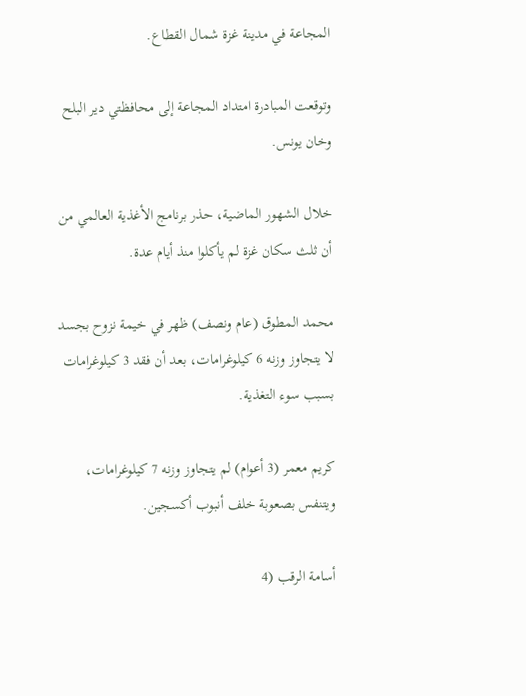المجاعة في مدينة غزة شمال القطاع.

وتوقعت المبادرة امتداد المجاعة إلى محافظتي دير البلح وخان يونس.

خلال الشهور الماضية، حذر برنامج الأغذية العالمي من أن ثلث سكان غزة لم يأكلوا منذ أيام عدة.

محمد المطوق (عام ونصف) ظهر في خيمة نزوح بجسد لا يتجاوز وزنه 6 كيلوغرامات، بعد أن فقد 3 كيلوغرامات بسبب سوء التغذية.

كريم معمر (3 أعوام) لم يتجاوز وزنه 7 كيلوغرامات، ويتنفس بصعوبة خلف أنبوب أكسجين.

أسامة الرقب (4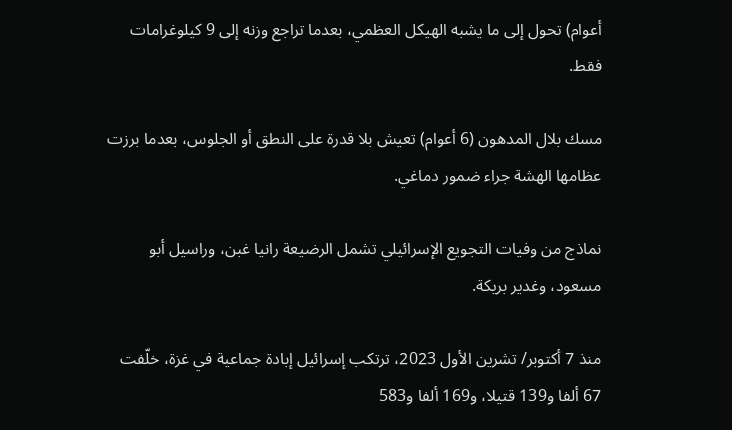أعوام) تحول إلى ما يشبه الهيكل العظمي، بعدما تراجع وزنه إلى 9 كيلوغرامات فقط.

مسك بلال المدهون (6 أعوام) تعيش بلا قدرة على النطق أو الجلوس، بعدما برزت عظامها الهشة جراء ضمور دماغي.

نماذج من وفيات التجويع الإسرائيلي تشمل الرضيعة رانيا غبن، وراسيل أبو مسعود، وغدير بريكة.

منذ 7 أكتوبر/ تشرين الأول 2023، ترتكب إسرائيل إبادة جماعية في غزة، خلّفت 67 ألفا و139 قتيلا، و169 ألفا و583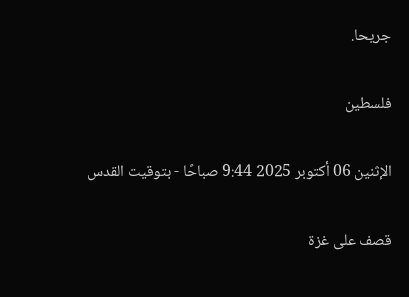جريحا.

فلسطين

الإثنين 06 أكتوبر 2025 9:44 صباحًا - بتوقيت القدس

قصف على غزة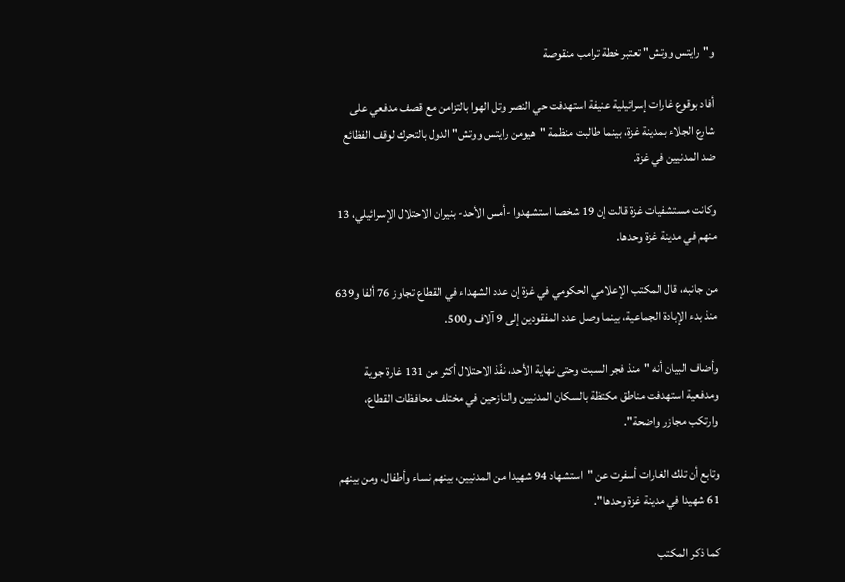و"رايتس ووتش" تعتبر خطة ترامب منقوصة

أفاد بوقوع غارات إسرائيلية عنيفة استهدفت حي النصر وتل الهوا بالتزامن مع قصف مدفعي على شارع الجلاء بمدينة غزة، بينما طالبت منظمة "هيومن رايتس ووتش" الدول بالتحرك لوقف الفظائع ضد المدنيين في غزة.

وكانت مستشفيات غزة قالت إن 19 شخصا استشهدوا -أمس الأحد- بنيران الاحتلال الإسرائيلي، 13 منهم في مدينة غزة وحدها.

من جانبه، قال المكتب الإعلامي الحكومي في غزة إن عدد الشهداء في القطاع تجاوز 76 ألفا و639 منذ بدء الإبادة الجماعية، بينما وصل عدد المفقودين إلى 9 آلاف و500.

وأضاف البيان أنه "منذ فجر السبت وحتى نهاية الأحد، نفّذ الاحتلال أكثر من 131 غارة جوية ومدفعية استهدفت مناطق مكتظة بالسكان المدنيين والنازحين في مختلف محافظات القطاع، وارتكب مجازر واضحة".

وتابع أن تلك الغارات أسفرت عن "استشهاد 94 شهيدا من المدنيين، بينهم نساء وأطفال، ومن بينهم 61 شهيدا في مدينة غزة وحدها".

كما ذكر المكتب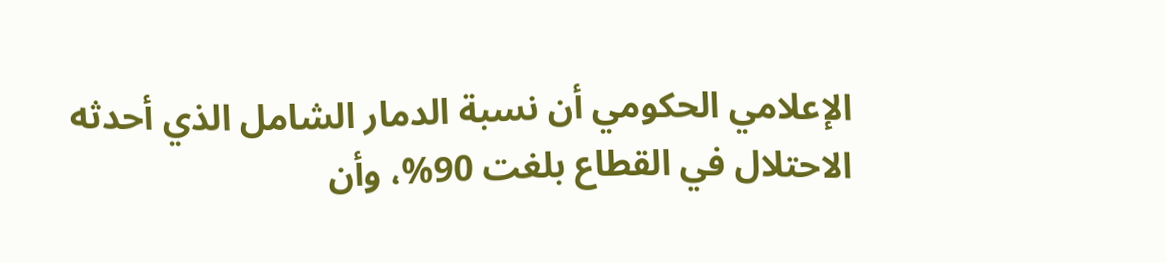الإعلامي الحكومي أن نسبة الدمار الشامل الذي أحدثه الاحتلال في القطاع بلغت 90%، وأن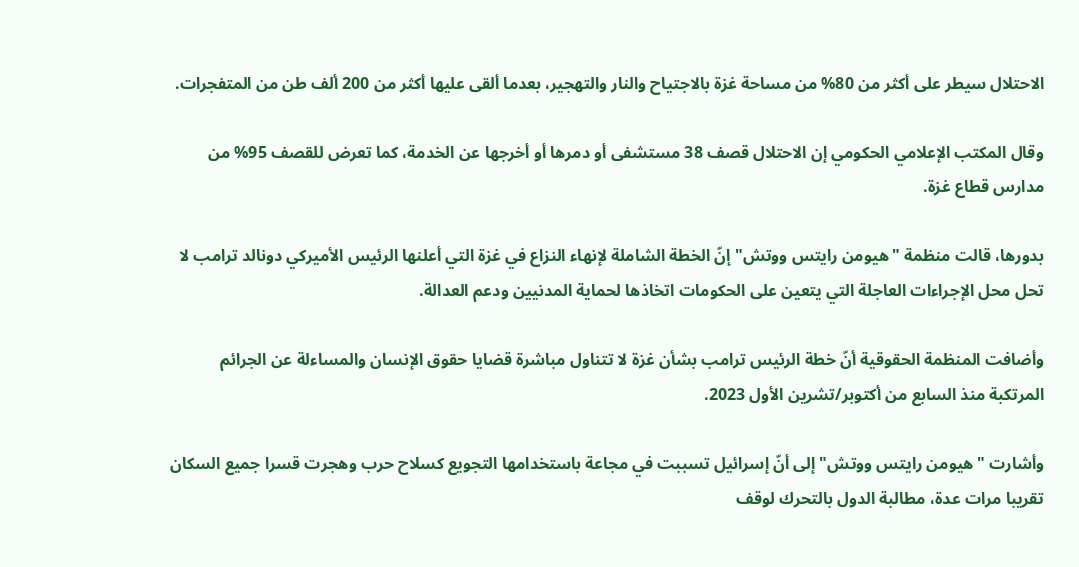الاحتلال سيطر على أكثر من 80% من مساحة غزة بالاجتياح والنار والتهجير، بعدما ألقى عليها أكثر من 200 ألف طن من المتفجرات.

وقال المكتب الإعلامي الحكومي إن الاحتلال قصف 38 مستشفى أو دمرها أو أخرجها عن الخدمة، كما تعرض للقصف 95% من مدارس قطاع غزة.

بدورها، قالت منظمة "هيومن رايتس ووتش" إنّ الخطة الشاملة لإنهاء النزاع في غزة التي أعلنها الرئيس الأميركي دونالد ترامب لا تحل محل الإجراءات العاجلة التي يتعين على الحكومات اتخاذها لحماية المدنيين ودعم العدالة.

وأضافت المنظمة الحقوقية أنّ خطة الرئيس ترامب بشأن غزة لا تتناول مباشرة قضايا حقوق الإنسان والمساءلة عن الجرائم المرتكبة منذ السابع من أكتوبر/تشرين الأول 2023.

وأشارت "هيومن رايتس ووتش" إلى أنّ إسرائيل تسببت في مجاعة باستخدامها التجويع كسلاح حرب وهجرت قسرا جميع السكان تقريبا مرات عدة، مطالبة الدول بالتحرك لوقف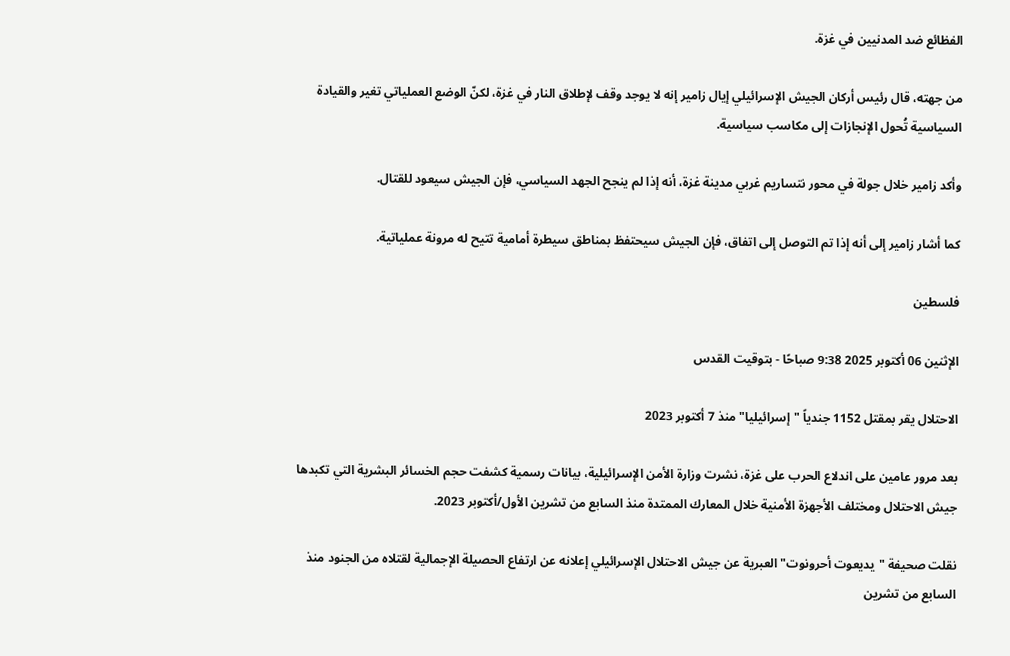الفظائع ضد المدنيين في غزة.

من جهته، قال رئيس أركان الجيش الإسرائيلي إيال زامير إنه لا يوجد وقف لإطلاق النار في غزة، لكنّ الوضع العملياتي تغير والقيادة السياسية تُحول الإنجازات إلى مكاسب سياسية.

وأكد زامير خلال جولة في محور نتساريم غربي مدينة غزة، أنه إذا لم ينجح الجهد السياسي، فإن الجيش سيعود للقتال.

كما أشار زامير إلى أنه إذا تم التوصل إلى اتفاق، فإن الجيش سيحتفظ بمناطق سيطرة أمامية تتيح له مرونة عملياتية.

فلسطين

الإثنين 06 أكتوبر 2025 9:38 صباحًا - بتوقيت القدس

الاحتلال يقر بمقتل 1152 جندياً "إسرائيليا" منذ 7 أكتوبر 2023

بعد مرور عامين على اندلاع الحرب على غزة، نشرت وزارة الأمن الإسرائيلية، بيانات رسمية كشفت حجم الخسائر البشرية التي تكبدها جيش الاحتلال ومختلف الأجهزة الأمنية خلال المعارك الممتدة منذ السابع من تشرين الأول/أكتوبر 2023.

نقلت صحيفة "يديعوت أحرونوت" العبرية عن جيش الاحتلال الإسرائيلي إعلانه عن ارتفاع الحصيلة الإجمالية لقتلاه من الجنود منذ السابع من تشرين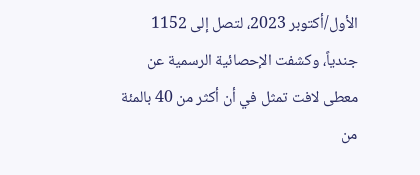الأول/أكتوبر 2023، لتصل إلى 1152 جندياً، وكشفت الإحصائية الرسمية عن معطى لافت تمثل في أن أكثر من 40 بالمئة من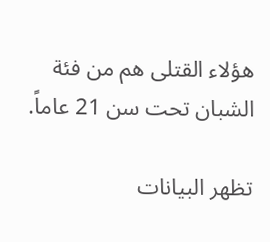هؤلاء القتلى هم من فئة الشبان تحت سن 21 عاماً.

تظهر البيانات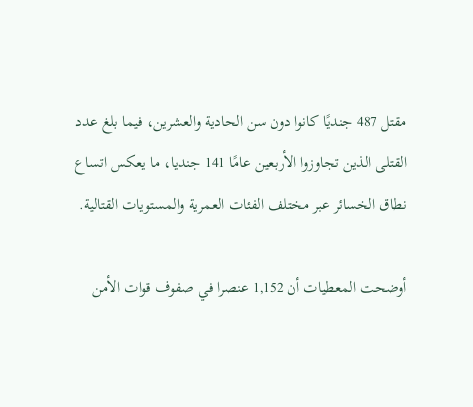مقتل 487 جنديًا كانوا دون سن الحادية والعشرين، فيما بلغ عدد القتلى الذين تجاوزوا الأربعين عامًا 141 جنديا، ما يعكس اتساع نطاق الخسائر عبر مختلف الفئات العمرية والمستويات القتالية.

أوضحت المعطيات أن 1,152 عنصرا في صفوف قوات الأمن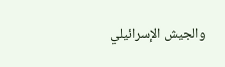والجيش الإسرائيلي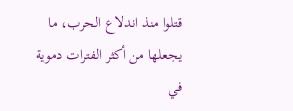قتلوا منذ اندلاع الحرب، ما يجعلها من أكثر الفترات دموية في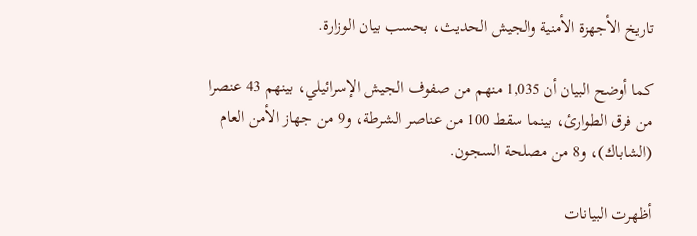تاريخ الأجهزة الأمنية والجيش الحديث، بحسب بيان الوزارة.

كما أوضح البيان أن 1,035 منهم من صفوف الجيش الإسرائيلي، بينهم 43 عنصرا من فرق الطوارئ، بينما سقط 100 من عناصر الشرطة، و9 من جهاز الأمن العام (الشاباك)، و8 من مصلحة السجون.

أظهرت البيانات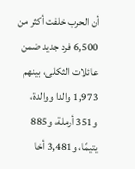أن الحرب خلفت أكثر من 6,500 فرد جديد ضمن عائلات الثكلى، بينهم 1,973 والدا ووالدة، و351 أرملة، و885 يتيمًا، و3,481 أخا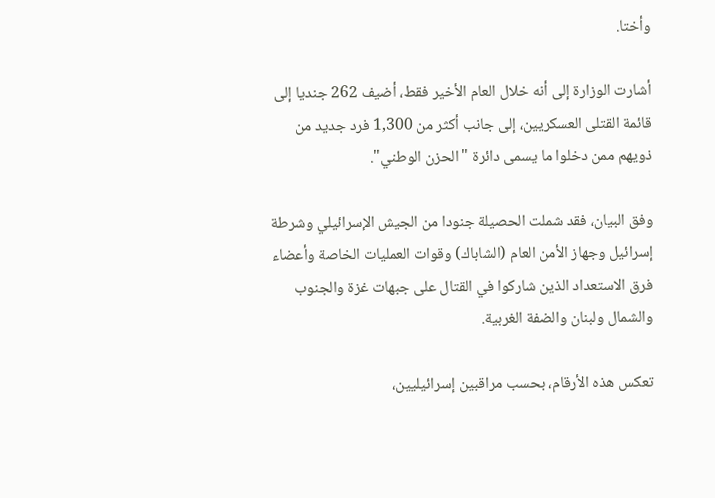وأختا.

أشارت الوزارة إلى أنه خلال العام الأخير فقط، أضيف 262 جنديا إلى قائمة القتلى العسكريين، إلى جانب أكثر من 1,300 فرد جديد من ذويهم ممن دخلوا ما يسمى دائرة "الحزن الوطني".

وفق البيان، فقد شملت الحصيلة جنودا من الجيش الإسرائيلي وشرطة إسرائيل وجهاز الأمن العام (الشاباك) وقوات العمليات الخاصة وأعضاء فرق الاستعداد الذين شاركوا في القتال على جبهات غزة والجنوب والشمال ولبنان والضفة الغربية.

تعكس هذه الأرقام، بحسب مراقبين إسرائيليين،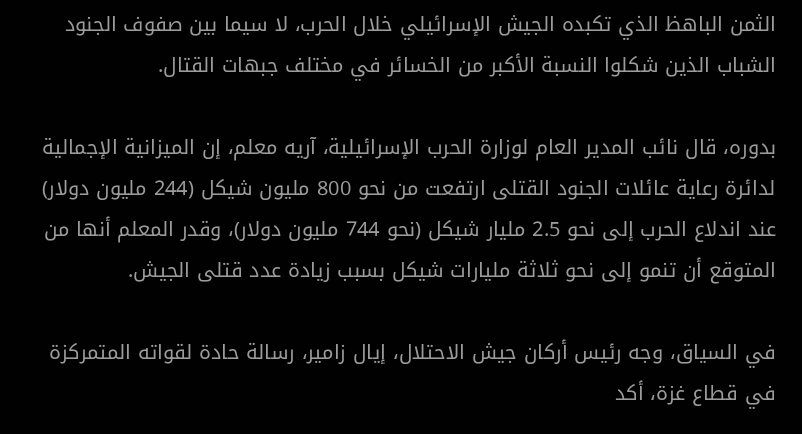الثمن الباهظ الذي تكبده الجيش الإسرائيلي خلال الحرب، لا سيما بين صفوف الجنود الشباب الذين شكلوا النسبة الأكبر من الخسائر في مختلف جبهات القتال.

بدوره، قال نائب المدير العام لوزارة الحرب الإسرائيلية، آريه معلم، إن الميزانية الإجمالية لدائرة رعاية عائلات الجنود القتلى ارتفعت من نحو 800 مليون شيكل (244 مليون دولار) عند اندلاع الحرب إلى نحو 2.5 مليار شيكل (نحو 744 مليون دولار)، وقدر المعلم أنها من المتوقع أن تنمو إلى نحو ثلاثة مليارات شيكل بسبب زيادة عدد قتلى الجيش.

في السياق، وجه رئيس أركان جيش الاحتلال، إيال زامير، رسالة حادة لقواته المتمركزة في قطاع غزة، أكد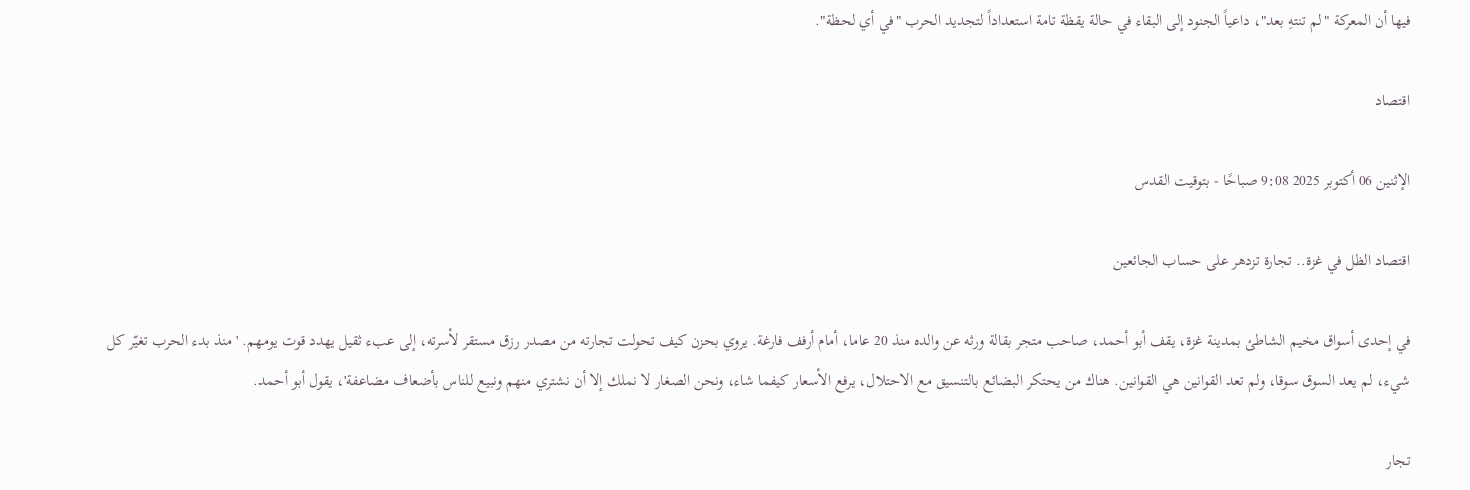فيها أن المعركة "لم تنتهِ بعد"، داعياً الجنود إلى البقاء في حالة يقظة تامة استعداداً لتجديد الحرب "في أي لحظة".

اقتصاد

الإثنين 06 أكتوبر 2025 9:08 صباحًا - بتوقيت القدس

اقتصاد الظل في غزة.. تجارة تزدهر على حساب الجائعين

في إحدى أسواق مخيم الشاطئ بمدينة غزة، يقف أبو أحمد، صاحب متجر بقالة ورثه عن والده منذ 20 عاما، أمام أرفف فارغة. يروي بحزن كيف تحولت تجارته من مصدر رزق مستقر لأسرته، إلى عبء ثقيل يهدد قوت يومهم. 'منذ بدء الحرب تغيّر كل شيء، لم يعد السوق سوقا، ولم تعد القوانين هي القوانين. هناك من يحتكر البضائع بالتنسيق مع الاحتلال، يرفع الأسعار كيفما شاء، ونحن الصغار لا نملك إلا أن نشتري منهم ونبيع للناس بأضعاف مضاعفة'، يقول أبو أحمد.

تجار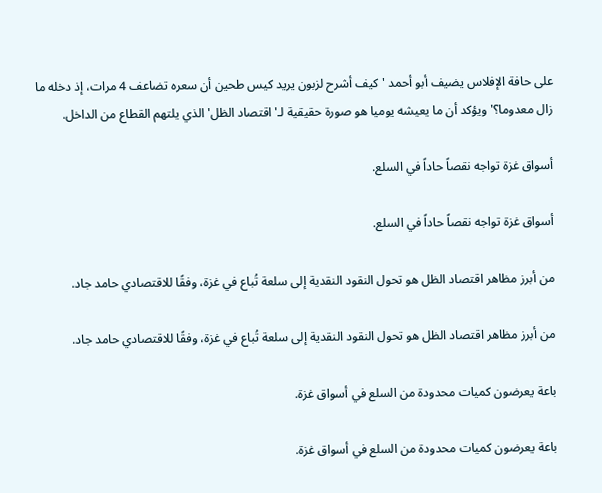على حافة الإفلاس يضيف أبو أحمد 'كيف أشرح لزبون يريد كيس طحين أن سعره تضاعف 4 مرات، إذ دخله ما زال معدوما؟' ويؤكد أن ما يعيشه يوميا هو صورة حقيقية لـ'اقتصاد الظل' الذي يلتهم القطاع من الداخل.

أسواق غزة تواجه نقصاً حاداً في السلع.

أسواق غزة تواجه نقصاً حاداً في السلع.

من أبرز مظاهر اقتصاد الظل هو تحول النقود النقدية إلى سلعة تُباع في غزة، وفقًا للاقتصادي حامد جاد.

من أبرز مظاهر اقتصاد الظل هو تحول النقود النقدية إلى سلعة تُباع في غزة، وفقًا للاقتصادي حامد جاد.

باعة يعرضون كميات محدودة من السلع في أسواق غزة.

باعة يعرضون كميات محدودة من السلع في أسواق غزة.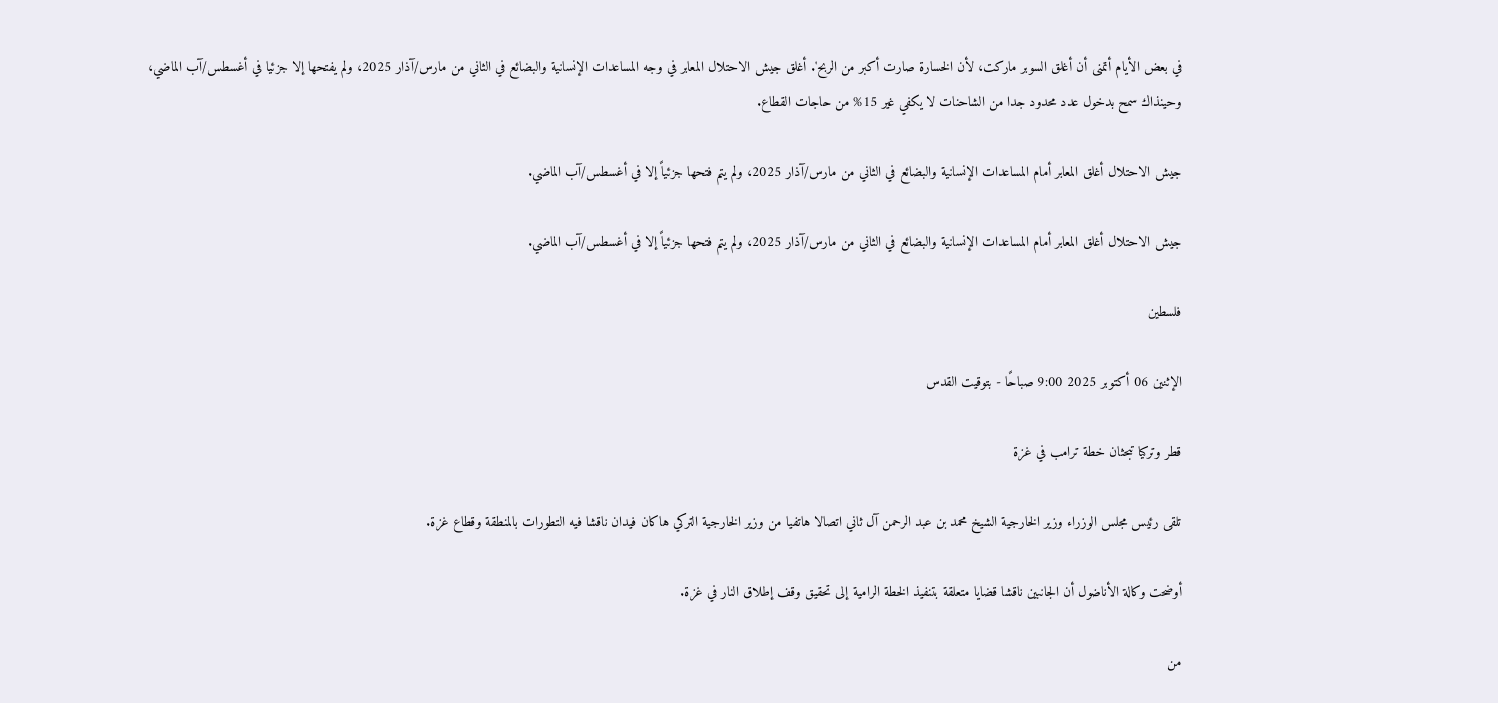في بعض الأيام أتمنى أن أغلق السوبر ماركت، لأن الخسارة صارت أكبر من الربح'. أغلق جيش الاحتلال المعابر في وجه المساعدات الإنسانية والبضائع في الثاني من مارس/آذار 2025، ولم يفتحها إلا جزئيا في أغسطس/آب الماضي، وحينذاك سمح بدخول عدد محدود جدا من الشاحنات لا يكفي غير 15% من حاجات القطاع.

جيش الاحتلال أغلق المعابر أمام المساعدات الإنسانية والبضائع في الثاني من مارس/آذار 2025، ولم يتم فتحها جزئياً إلا في أغسطس/آب الماضي.

جيش الاحتلال أغلق المعابر أمام المساعدات الإنسانية والبضائع في الثاني من مارس/آذار 2025، ولم يتم فتحها جزئياً إلا في أغسطس/آب الماضي.

فلسطين

الإثنين 06 أكتوبر 2025 9:00 صباحًا - بتوقيت القدس

قطر وتركيا تبحثان خطة ترامب في غزة

تلقى رئيس مجلس الوزراء وزير الخارجية الشيخ محمد بن عبد الرحمن آل ثاني اتصالا هاتفيا من وزير الخارجية التركي هاكان فيدان ناقشا فيه التطورات بالمنطقة وقطاع غزة.

أوضحت وكالة الأناضول أن الجانبين ناقشا قضايا متعلقة بتنفيذ الخطة الرامية إلى تحقيق وقف إطلاق النار في غزة.

من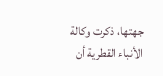جهتها، ذكرت وكالة الأنباء القطرية أن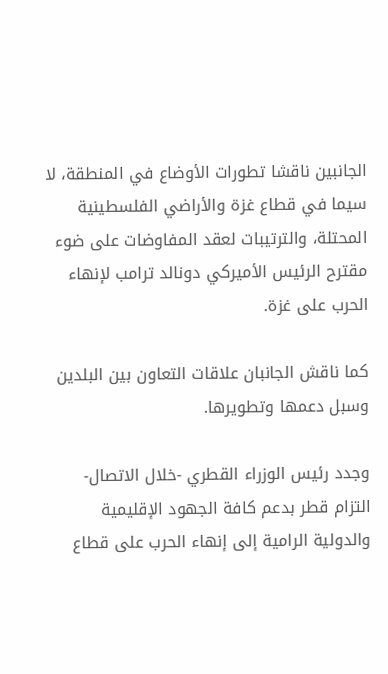الجانبين ناقشا تطورات الأوضاع في المنطقة، لا سيما في قطاع غزة والأراضي الفلسطينية المحتلة، والترتيبات لعقد المفاوضات على ضوء مقترح الرئيس الأميركي دونالد ترامب لإنهاء الحرب على غزة.

كما ناقش الجانبان علاقات التعاون بين البلدين وسبل دعمها وتطويرها.

وجدد رئيس الوزراء القطري -خلال الاتصال- التزام قطر بدعم كافة الجهود الإقليمية والدولية الرامية إلى إنهاء الحرب على قطاع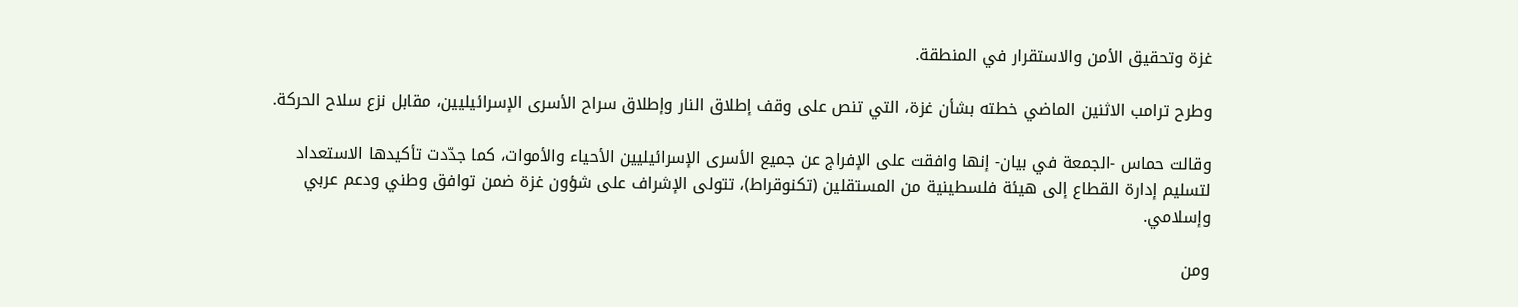غزة وتحقيق الأمن والاستقرار في المنطقة.

وطرح ترامب الاثنين الماضي خطته بشأن غزة، التي تنص على وقف إطلاق النار وإطلاق سراح الأسرى الإسرائيليين، مقابل نزع سلاح الحركة.

وقالت حماس -الجمعة في بيان- إنها وافقت على الإفراج عن جميع الأسرى الإسرائيليين الأحياء والأموات، كما جدّدت تأكيدها الاستعداد لتسليم إدارة القطاع إلى هيئة فلسطينية من المستقلين (تكنوقراط)، تتولى الإشراف على شؤون غزة ضمن توافق وطني ودعم عربي وإسلامي.

ومن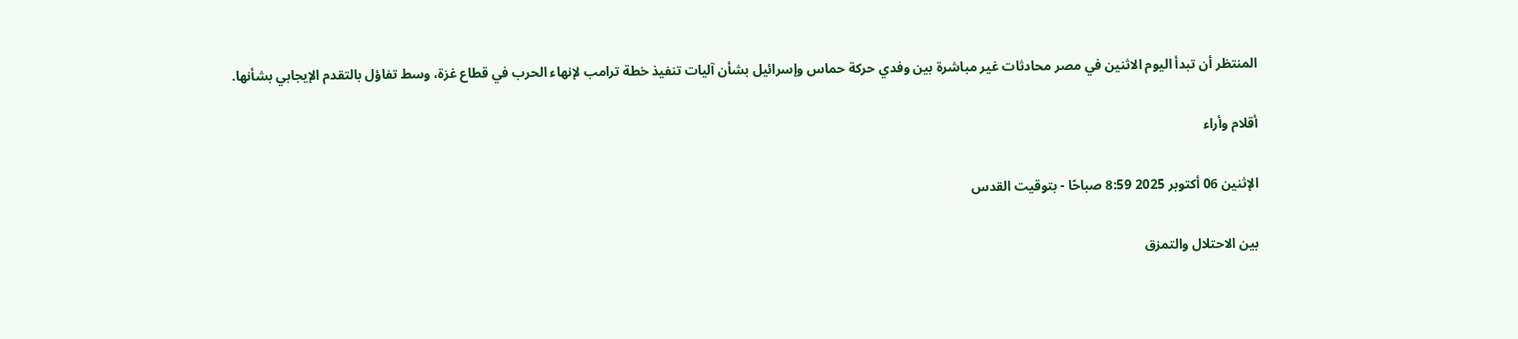المنتظر أن تبدأ اليوم الاثنين في مصر محادثات غير مباشرة بين وفدي حركة حماس وإسرائيل بشأن آليات تنفيذ خطة ترامب لإنهاء الحرب في قطاع غزة، وسط تفاؤل بالتقدم الإيجابي بشأنها.

أقلام وأراء

الإثنين 06 أكتوبر 2025 8:59 صباحًا - بتوقيت القدس

بين الاحتلال والتمزق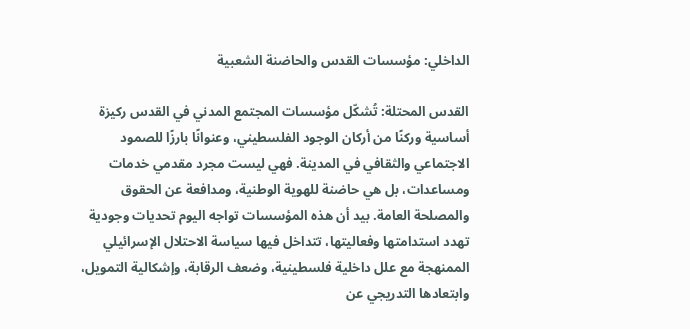الداخلي: مؤسسات القدس والحاضنة الشعبية

القدس المحتلة: تُشكّل مؤسسات المجتمع المدني في القدس ركيزة أساسية وركنًا من أركان الوجود الفلسطيني، وعنوانًا بارزًا للصمود الاجتماعي والثقافي في المدينة. فهي ليست مجرد مقدمي خدمات ومساعدات، بل هي حاضنة للهوية الوطنية، ومدافعة عن الحقوق والمصلحة العامة. بيد أن هذه المؤسسات تواجه اليوم تحديات وجودية تهدد استدامتها وفعاليتها، تتداخل فيها سياسة الاحتلال الإسرائيلي الممنهجة مع علل داخلية فلسطينية، وضعف الرقابة، وإشكالية التمويل، وابتعادها التدريجي عن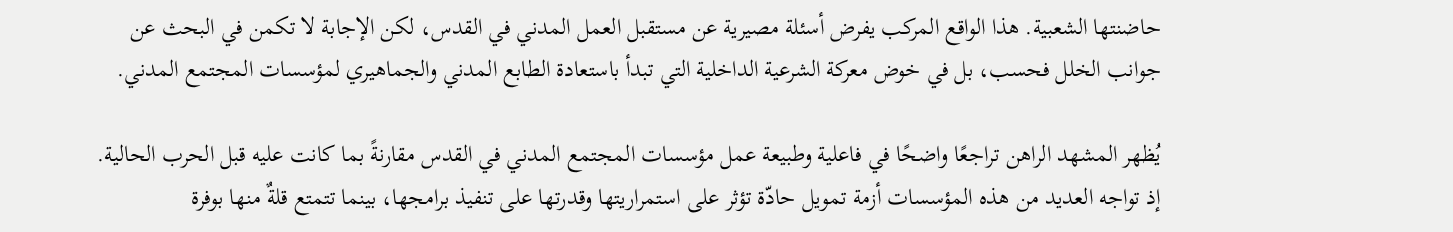حاضنتها الشعبية. هذا الواقع المركب يفرض أسئلة مصيرية عن مستقبل العمل المدني في القدس، لكن الإجابة لا تكمن في البحث عن جوانب الخلل فحسب، بل في خوض معركة الشرعية الداخلية التي تبدأ باستعادة الطابع المدني والجماهيري لمؤسسات المجتمع المدني.

يُظهر المشهد الراهن تراجعًا واضحًا في فاعلية وطبيعة عمل مؤسسات المجتمع المدني في القدس مقارنةً بما كانت عليه قبل الحرب الحالية. إذ تواجه العديد من هذه المؤسسات أزمة تمويل حادّة تؤثر على استمراريتها وقدرتها على تنفيذ برامجها، بينما تتمتع قلةٌ منها بوفرة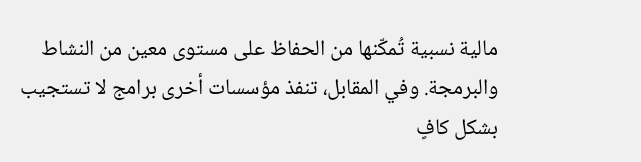مالية نسبية تُمكّنها من الحفاظ على مستوى معين من النشاط والبرمجة. وفي المقابل، تنفذ مؤسسات أخرى برامج لا تستجيب بشكل كافٍ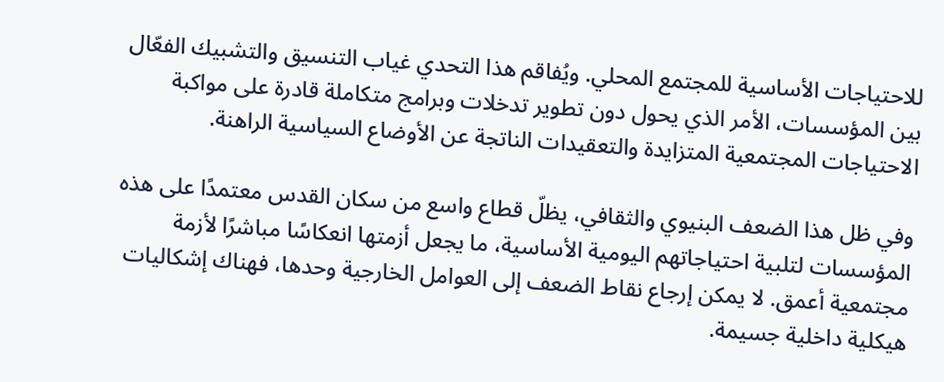للاحتياجات الأساسية للمجتمع المحلي. ويُفاقم هذا التحدي غياب التنسيق والتشبيك الفعّال بين المؤسسات، الأمر الذي يحول دون تطوير تدخلات وبرامج متكاملة قادرة على مواكبة الاحتياجات المجتمعية المتزايدة والتعقيدات الناتجة عن الأوضاع السياسية الراهنة.

وفي ظل هذا الضعف البنيوي والثقافي، يظلّ قطاع واسع من سكان القدس معتمدًا على هذه المؤسسات لتلبية احتياجاتهم اليومية الأساسية، ما يجعل أزمتها انعكاسًا مباشرًا لأزمة مجتمعية أعمق. لا يمكن إرجاع نقاط الضعف إلى العوامل الخارجية وحدها، فهناك إشكاليات هيكلية داخلية جسيمة.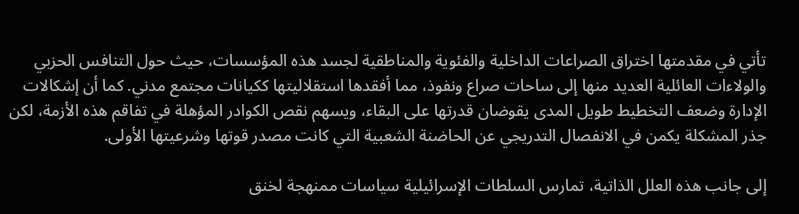تأتي في مقدمتها اختراق الصراعات الداخلية والفئوية والمناطقية لجسد هذه المؤسسات، حيث حول التنافس الحزبي والولاءات العائلية العديد منها إلى ساحات صراع ونفوذ، مما أفقدها استقلاليتها ككيانات مجتمع مدني. كما أن إشكالات الإدارة وضعف التخطيط طويل المدى يقوضان قدرتها على البقاء، ويسهم نقص الكوادر المؤهلة في تفاقم هذه الأزمة، لكن جذر المشكلة يكمن في الانفصال التدريجي عن الحاضنة الشعبية التي كانت مصدر قوتها وشرعيتها الأولى.

إلى جانب هذه العلل الذاتية، تمارس السلطات الإسرائيلية سياسات ممنهجة لخنق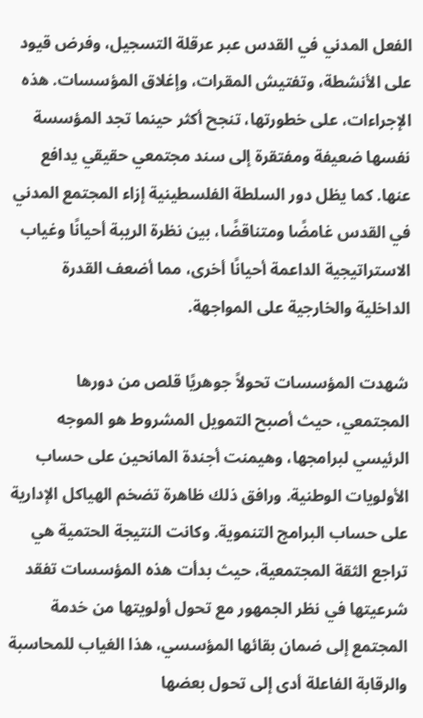الفعل المدني في القدس عبر عرقلة التسجيل، وفرض قيود على الأنشطة، وتفتيش المقرات، وإغلاق المؤسسات. هذه الإجراءات، على خطورتها، تنجح أكثر حينما تجد المؤسسة نفسها ضعيفة ومفتقرة إلى سند مجتمعي حقيقي يدافع عنها. كما يظل دور السلطة الفلسطينية إزاء المجتمع المدني في القدس غامضًا ومتناقضًا، بين نظرة الريبة أحيانًا وغياب الاستراتيجية الداعمة أحيانًا أخرى، مما أضعف القدرة الداخلية والخارجية على المواجهة.

شهدت المؤسسات تحولاً جوهريًا قلص من دورها المجتمعي، حيث أصبح التمويل المشروط هو الموجه الرئيسي لبرامجها، وهيمنت أجندة المانحين على حساب الأولويات الوطنية. ورافق ذلك ظاهرة تضخم الهياكل الإدارية على حساب البرامج التنموية. وكانت النتيجة الحتمية هي تراجع الثقة المجتمعية، حيث بدأت هذه المؤسسات تفقد شرعيتها في نظر الجمهور مع تحول أولويتها من خدمة المجتمع إلى ضمان بقائها المؤسسي، هذا الغياب للمحاسبة والرقابة الفاعلة أدى إلى تحول بعضها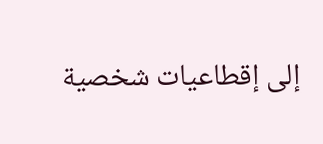إلى إقطاعيات شخصية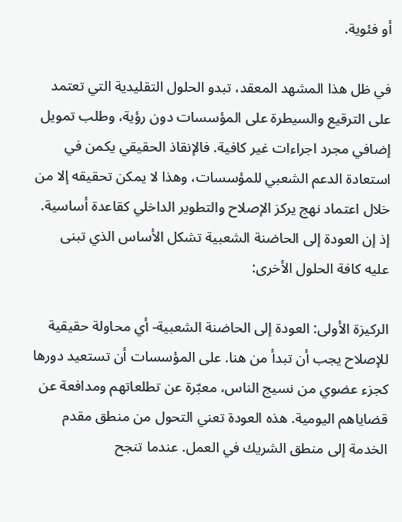أو فئوية.

في ظل هذا المشهد المعقد، تبدو الحلول التقليدية التي تعتمد على الترقيع والسيطرة على المؤسسات دون رؤية، وطلب تمويل إضافي مجرد اجراءات غير كافية. فالإنقاذ الحقيقي يكمن في استعادة الدعم الشعبي للمؤسسات، وهذا لا يمكن تحقيقه إلا من خلال اعتماد نهج يركز الإصلاح والتطوير الداخلي كقاعدة أساسية. إذ إن العودة إلى الحاضنة الشعبية تشكل الأساس الذي تبنى عليه كافة الحلول الأخرى:

الركيزة الأولى: العودة إلى الحاضنة الشعبية- أي محاولة حقيقية للإصلاح يجب أن تبدأ من هنا. على المؤسسات أن تستعيد دورها كجزء عضوي من نسيج الناس، معبّرة عن تطلعاتهم ومدافعة عن قضاياهم اليومية. هذه العودة تعني التحول من منطق مقدم الخدمة إلى منطق الشريك في العمل. عندما تنجح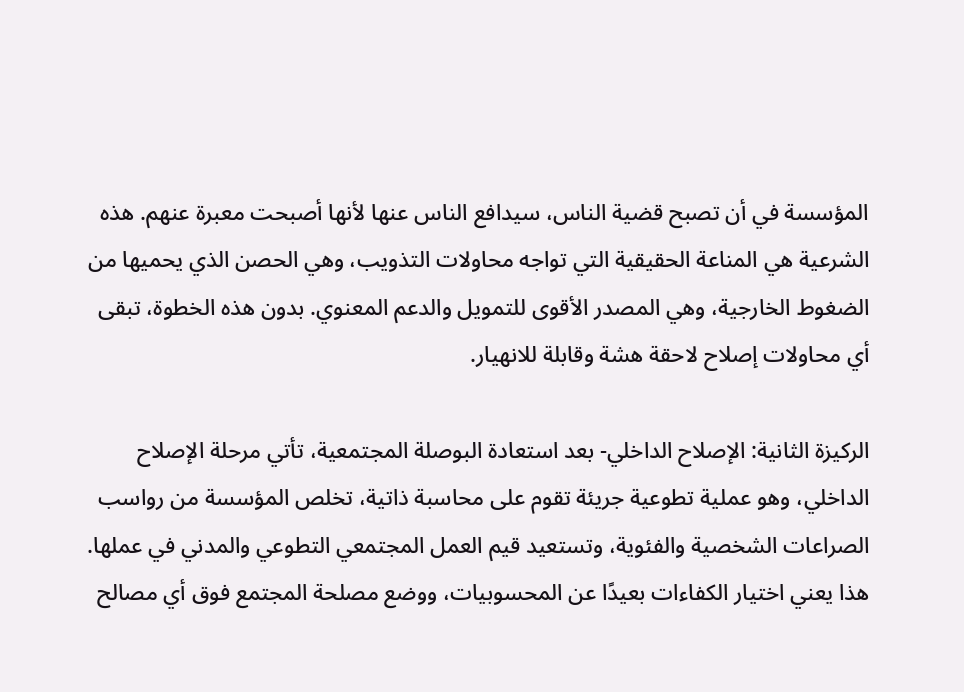المؤسسة في أن تصبح قضية الناس، سيدافع الناس عنها لأنها أصبحت معبرة عنهم. هذه الشرعية هي المناعة الحقيقية التي تواجه محاولات التذويب، وهي الحصن الذي يحميها من الضغوط الخارجية، وهي المصدر الأقوى للتمويل والدعم المعنوي. بدون هذه الخطوة، تبقى أي محاولات إصلاح لاحقة هشة وقابلة للانهيار.

الركيزة الثانية: الإصلاح الداخلي- بعد استعادة البوصلة المجتمعية، تأتي مرحلة الإصلاح الداخلي، وهو عملية تطوعية جريئة تقوم على محاسبة ذاتية، تخلص المؤسسة من رواسب الصراعات الشخصية والفئوية، وتستعيد قيم العمل المجتمعي التطوعي والمدني في عملها. هذا يعني اختيار الكفاءات بعيدًا عن المحسوبيات، ووضع مصلحة المجتمع فوق أي مصالح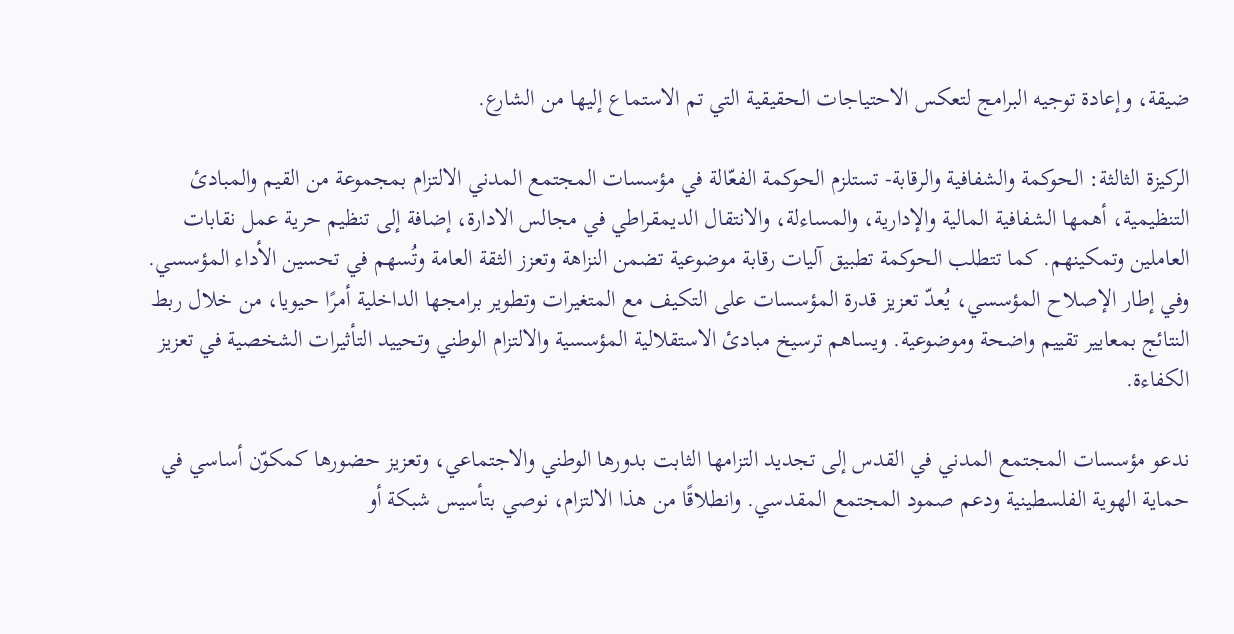ضيقة، وإعادة توجيه البرامج لتعكس الاحتياجات الحقيقية التي تم الاستماع إليها من الشارع.

الركيزة الثالثة: الحوكمة والشفافية والرقابة- تستلزم الحوكمة الفعّالة في مؤسسات المجتمع المدني الالتزام بمجموعة من القيم والمبادئ التنظيمية، أهمها الشفافية المالية والإدارية، والمساءلة، والانتقال الديمقراطي في مجالس الادارة، إضافة إلى تنظيم حرية عمل نقابات العاملين وتمكينهم. كما تتطلب الحوكمة تطبيق آليات رقابة موضوعية تضمن النزاهة وتعزز الثقة العامة وتُسهم في تحسين الأداء المؤسسي. وفي إطار الإصلاح المؤسسي، يُعدّ تعزيز قدرة المؤسسات على التكيف مع المتغيرات وتطوير برامجها الداخلية أمرًا حيويا، من خلال ربط النتائج بمعايير تقييم واضحة وموضوعية. ويساهم ترسيخ مبادئ الاستقلالية المؤسسية والالتزام الوطني وتحييد التأثيرات الشخصية في تعزيز الكفاءة.

ندعو مؤسسات المجتمع المدني في القدس إلى تجديد التزامها الثابت بدورها الوطني والاجتماعي، وتعزيز حضورها كمكوّن أساسي في حماية الهوية الفلسطينية ودعم صمود المجتمع المقدسي. وانطلاقًا من هذا الالتزام، نوصي بتأسيس شبكة أو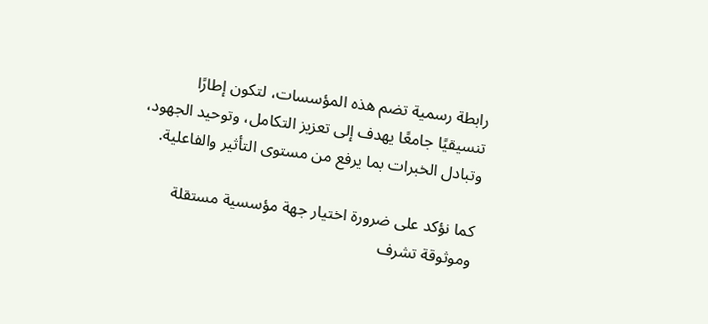رابطة رسمية تضم هذه المؤسسات، لتكون إطارًا تنسيقيًا جامعًا يهدف إلى تعزيز التكامل، وتوحيد الجهود، وتبادل الخبرات بما يرفع من مستوى التأثير والفاعلية.

كما نؤكد على ضرورة اختيار جهة مؤسسية مستقلة وموثوقة تشرف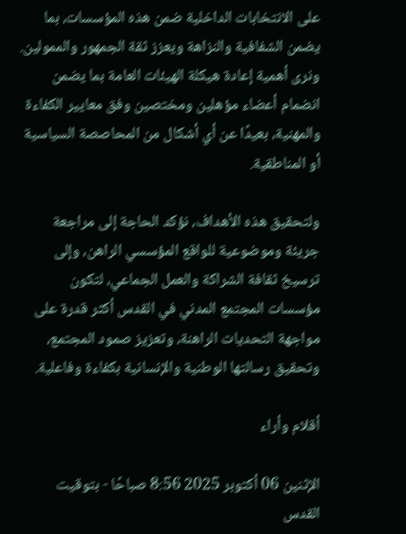على الانتخابات الداخلية ضمن هذه المؤسسات، بما يضمن الشفافية والنزاهة ويعزز ثقة الجمهور والممولين. ونرى أهمية إعادة هيكلة الهيئات العامة بما يضمن انضمام أعضاء مؤهلين ومختصين وفق معايير الكفاءة والمهنية، بعيدًا عن أي أشكال من المحاصصة السياسية أو المناطقية.

ولتحقيق هذه الأهداف، نؤكد الحاجة إلى مراجعة جريئة وموضوعية للواقع المؤسسي الراهن، وإلى ترسيخ ثقافة الشراكة والعمل الجماعي، لتكون مؤسسات المجتمع المدني في القدس أكثر قدرة على مواجهة التحديات الراهنة، وتعزيز صمود المجتمع، وتحقيق رسالتها الوطنية والإنسانية بكفاءة وفاعلية.

أقلام وأراء

الإثنين 06 أكتوبر 2025 8:56 صباحًا - بتوقيت القدس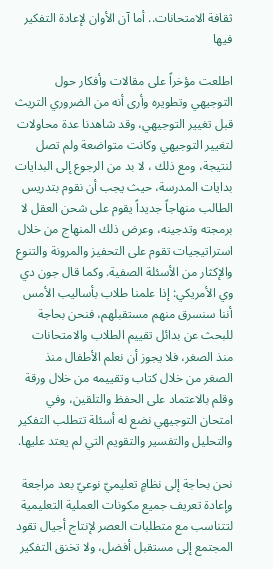ثقافة الامتحانات.. أما آن الأوان لإعادة التفكير فيها

اطلعت مؤخراً على مقالات وأفكار حول التوجيهي وتطويره وأرى أنه من الضروري التريث قبل تغيير التوجيهي، وقد شاهدنا عدة محاولات لتغيير التوجيهي وكانت متواضعة ولم تصل لنتيجة، ومع ذلك ، لا بد من الرجوع إلى البدايات بدايات المدرسة، حيث يجب أن نقوم بتدريس الطالب منهاجاً جديداً يقوم على شحن العقل لا برمجته وتدجينه، وعرض ذلك المنهاج من خلال استراتيجيات تقوم على التحفيز والمرونة والتنوع والإكثار من الأسئلة الصفية. وكما قال جون دي وي الأمريكي: إذا علمنا طلاب بأساليب الأمس أننا سنسرق منهم مستقبلهم، فنحن بحاجة للبحث عن بدائل تقييم الطلاب والامتحانات منذ الصغر، فلا يجوز أن نعلم الأطفال منذ الصغر من خلال كتاب وتقييمه من خلال ورقة وقلم بالاعتماد على الحفظ والتلقين، وفي امتحان التوجيهي نضع له أسئلة تتطلب التفكير والتحليل والتفسير والتقويم التي لم يعتد عليها.

نحن بحاجة إلى نظامٍ تعليميّ نوعيّ بعد مراجعة وإعادة تعريف جميع مكونات العملية التعليمية لتتناسب مع متطلبات العصر لإنتاج أجيال تقود المجتمع إلى مستقبل أفضل، ولا تخنق التفكير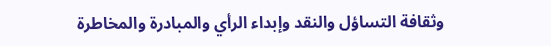وثقافة التساؤل والنقد وإبداء الرأي والمبادرة والمخاطرة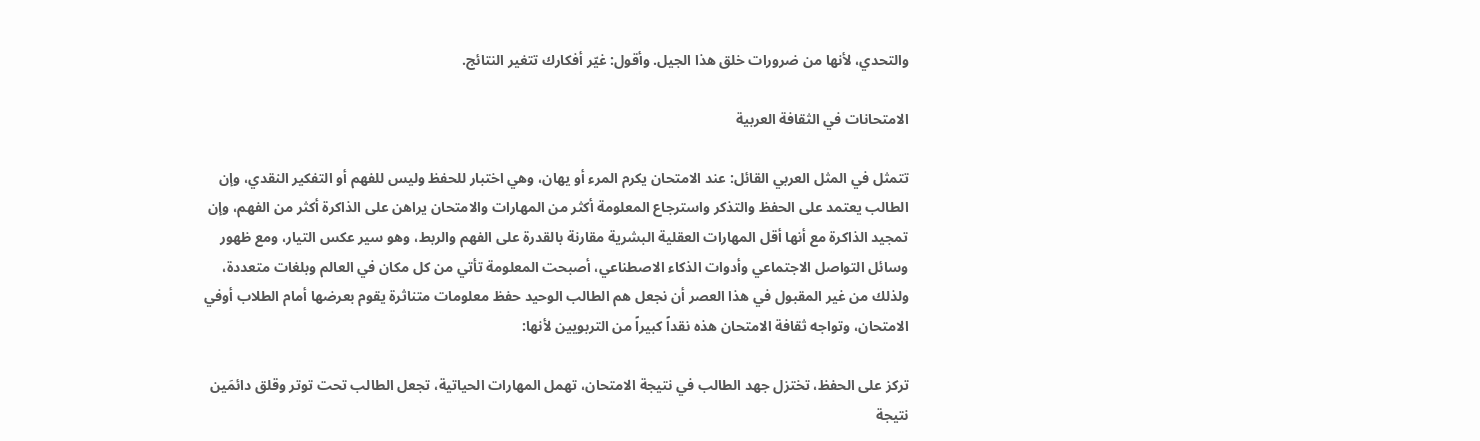والتحدي، لأنها من ضرورات خلق هذا الجيل. وأقول: غيّر أفكارك تتغير النتائج.

الامتحانات في الثقافة العربية

تتمثل في المثل العربي القائل: عند الامتحان يكرم المرء أو يهان، وهي اختبار للحفظ وليس للفهم أو التفكير النقدي، وإن الطالب يعتمد على الحفظ والتذكر واسترجاع المعلومة أكثر من المهارات والامتحان يراهن على الذاكرة أكثر من الفهم، وإن تمجيد الذاكرة مع أنها أقل المهارات العقلية البشرية مقارنة بالقدرة على الفهم والربط، وهو سير عكس التيار، ومع ظهور وسائل التواصل الاجتماعي وأدوات الذكاء الاصطناعي، أصبحت المعلومة تأتي من كل مكان في العالم وبلغات متعددة، ولذلك من غير المقبول في هذا العصر أن نجعل هم الطالب الوحيد حفظ معلومات متناثرة يقوم بعرضها أمام الطلاب أوفي الامتحان، وتواجه ثقافة الامتحان هذه نقداً كبيراً من التربويين لأنها:

تركز على الحفظ، تختزل جهد الطالب في نتيجة الامتحان، تهمل المهارات الحياتية، تجعل الطالب تحت توتر وقلق دائمَين نتيجة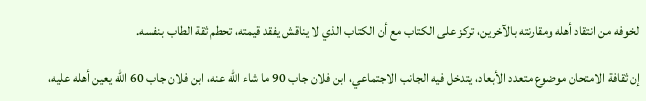لخوفه من انتقاد أهله ومقارنته بالآخرين، تركز على الكتاب مع أن الكتاب الذي لا يناقش يفقد قيمته، تحطم ثقة الطاب بنفسه.

إن ثقافة الامتحان موضوع متعدد الأبعاد، يتدخل فيه الجانب الاجتماعي، ابن فلان جاب 90 ما شاء الله عنه، ابن فلان جاب 60 الله يعين أهله عليه،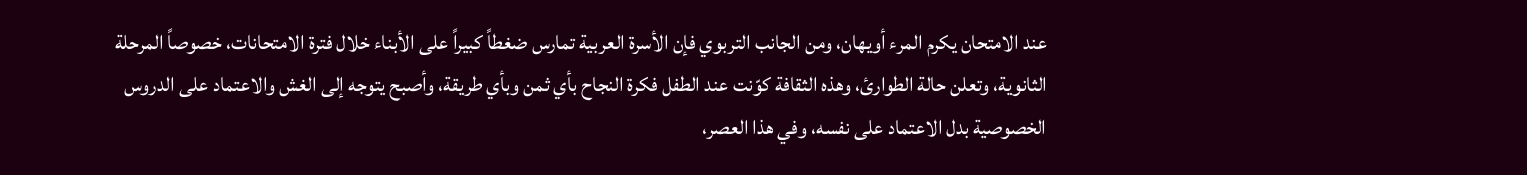عند الامتحان يكرم المرء أويهان، ومن الجانب التربوي فإن الأسرة العربية تمارس ضغطاً كبيراً على الأبناء خلال فترة الامتحانات، خصوصاً المرحلة الثانوية، وتعلن حالة الطوارئ، وهذه الثقافة كوّنت عند الطفل فكرة النجاح بأي ثمن وبأي طريقة، وأصبح يتوجه إلى الغش والاعتماد على الدروس الخصوصية بدل الاعتماد على نفسه، وفي هذا العصر،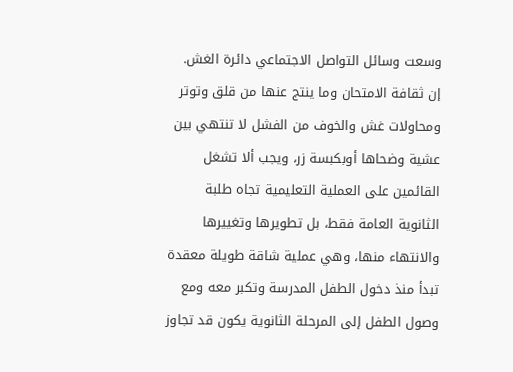وسعت وسائل التواصل الاجتماعي دائرة الغش. إن ثقافة الامتحان وما ينتج عنها من قلق وتوتر ومحاولات غش والخوف من الفشل لا تنتهي بين عشية وضحاها أوبكبسة زر، ويجب ألا تشغل القائمين على العملية التعليمية تجاه طلبة الثانوية العامة فقط، بل تطويرها وتغييرها والانتهاء منها، وهي عملية شاقة طويلة معقدة تبدأ منذ دخول الطفل المدرسة وتكبر معه ومع وصول الطفل إلى المرحلة الثانوية يكون قد تجاوز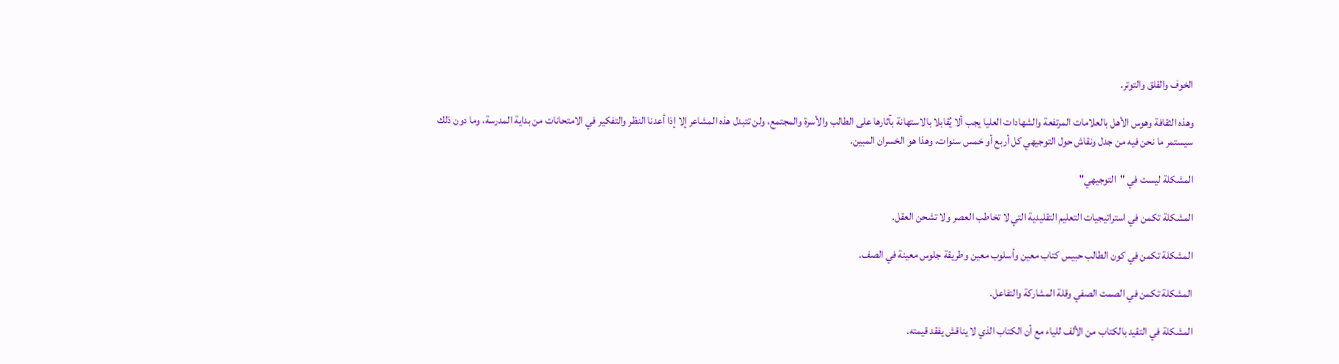الخوف والقلق والتوتر.

وهذه الثقافة وهوس الأهل بالعلامات المرتفعة والشهادات العليا يجب ألا يُقابلا بالاستهانة بآثارها على الطالب والأسرة والمجتمع، ولن تتبدل هذه المشاعر إلا إذا أعدنا النظر والتفكير في الامتحانات من بداية المدرسة، وما دون ذلك سيستمر ما نحن فيه من جدل ونقاش حول التوجيهي كل أربع أو خمس سنوات، وهذا هو الخسران المبين.

المشكلة ليست في "التوجيهي"

المشكلة تكمن في استراتيجيات التعليم التقليدية التي لا تخاطب العصر ولا تشحن العقل.

المشكلة تكمن في كون الطالب حبيس كتاب معين وأسلوب معين وطريقة جلوس معينة في الصف.

المشكلة تكمن في الصمت الصفي وقلة المشاركة والتفاعل.

المشكلة في التقيد بالكتاب من الألف للياء مع أن الكتاب الذي لا يناقش يفقد قيمته.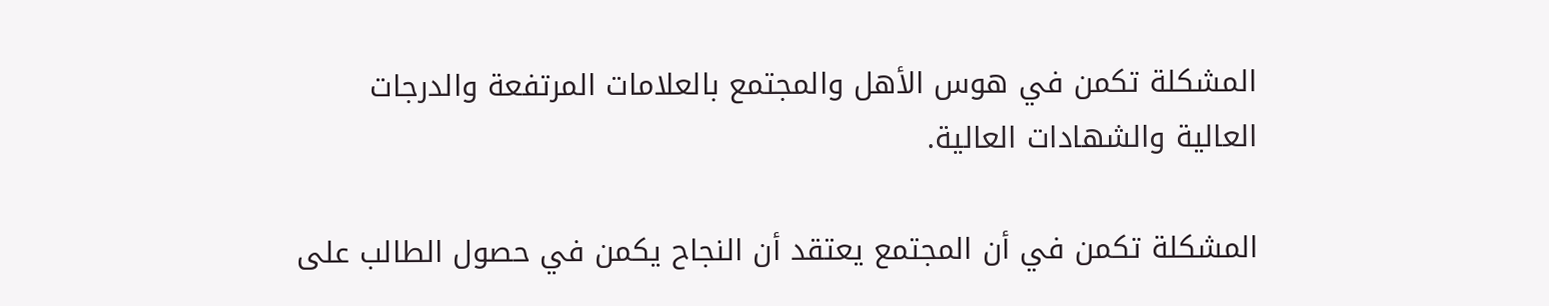المشكلة تكمن في هوس الأهل والمجتمع بالعلامات المرتفعة والدرجات العالية والشهادات العالية.

المشكلة تكمن في أن المجتمع يعتقد أن النجاح يكمن في حصول الطالب على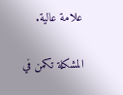علامة عالية.

المشكلة تكمن في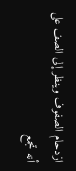ازدحام الصفوف وينظر إلى الصف على أنه تجمع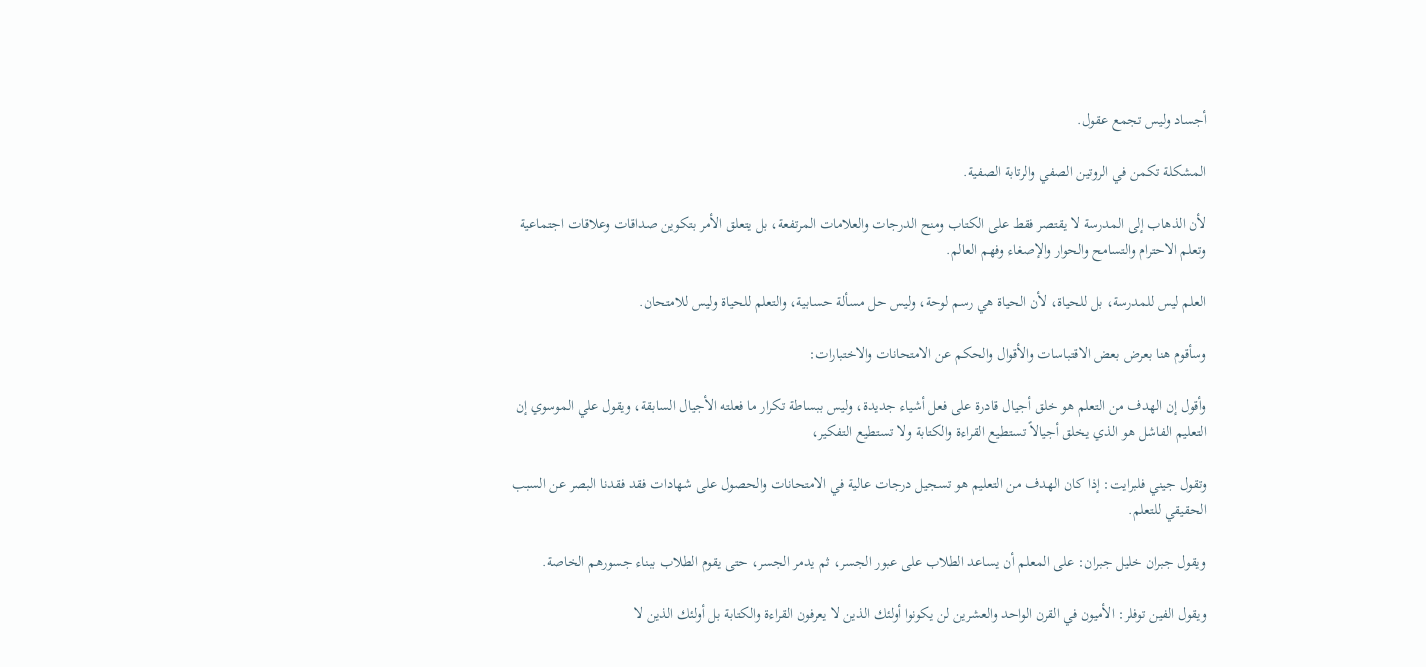أجساد وليس تجمع عقول.

المشكلة تكمن في الروتين الصفي والرتابة الصفية.

لأن الذهاب إلى المدرسة لا يقتصر فقط على الكتاب ومنح الدرجات والعلامات المرتفعة، بل يتعلق الأمر بتكوين صداقات وعلاقات اجتماعية وتعلم الاحترام والتسامح والحوار والإصغاء وفهم العالم.

العلم ليس للمدرسة، بل للحياة، لأن الحياة هي رسم لوحة، وليس حل مسألة حسابية، والتعلم للحياة وليس للامتحان.

وسأقوم هنا بعرض بعض الاقتباسات والأقوال والحكم عن الامتحانات والاختبارات:

وأقول إن الهدف من التعلم هو خلق أجيال قادرة على فعل أشياء جديدة، وليس ببساطة تكرار ما فعلته الأجيال السابقة، ويقول علي الموسوي إن التعليم الفاشل هو الذي يخلق أجيالاً تستطيع القراءة والكتابة ولا تستطيع التفكير،

وتقول جيني فلبرايت: إذا كان الهدف من التعليم هو تسجيل درجات عالية في الامتحانات والحصول على شهادات فقد فقدنا البصر عن السبب الحقيقي للتعلم.

ويقول جبران خليل جبران: على المعلم أن يساعد الطلاب على عبور الجسر، ثم يدمر الجسر، حتى يقوم الطلاب ببناء جسورهم الخاصة.

ويقول الفين توفلر: الأميون في القرن الواحد والعشرين لن يكونوا أولئك الذين لا يعرفون القراءة والكتابة بل أولئك الذين لا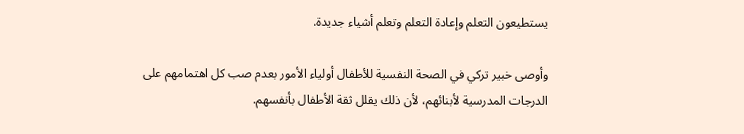يستطيعون التعلم وإعادة التعلم وتعلم أشياء جديدة.

وأوصى خبير تركي في الصحة النفسية للأطفال أولياء الأمور بعدم صب كل اهتمامهم على الدرجات المدرسية لأبنائهم، لأن ذلك يقلل ثقة الأطفال بأنفسهم.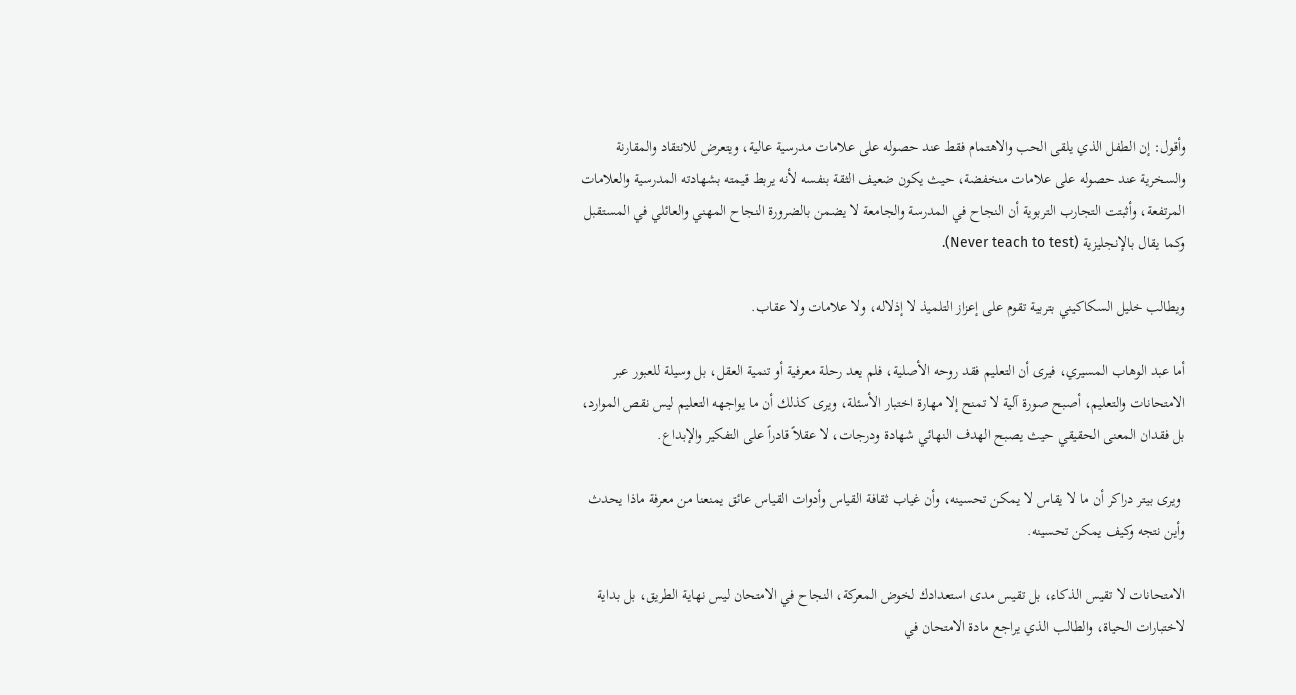وأقول: إن الطفل الذي يلقى الحب والاهتمام فقط عند حصوله على علامات مدرسية عالية، ويتعرض للانتقاد والمقارنة والسخرية عند حصوله على علامات منخفضة، حيث يكون ضعيف الثقة بنفسه لأنه يربط قيمته بشهادته المدرسية والعلامات المرتفعة، وأثبتت التجارب التربوية أن النجاح في المدرسة والجامعة لا يضمن بالضرورة النجاح المهني والعائلي في المستقبل وكما يقال بالإنجليزية (Never teach to test).

ويطالب خليل السكاكيني بتربية تقوم على إعزاز التلميذ لا إذلاله، ولا علامات ولا عقاب.

أما عبد الوهاب المسيري، فيرى أن التعليم فقد روحه الأصلية، فلم يعد رحلة معرفية أو تنمية العقل، بل وسيلة للعبور عبر الامتحانات والتعليم، أصبح صورة آلية لا تمنح إلا مهارة اختبار الأسئلة، ويرى كذلك أن ما يواجهه التعليم ليس نقص الموارد، بل فقدان المعنى الحقيقي حيث يصبح الهدف النهائي شهادة ودرجات، لا عقلاً قادراً على التفكير والإبداع.

 ويرى بيتر دراكر أن ما لا يقاس لا يمكن تحسينه، وأن غياب ثقافة القياس وأدوات القياس عائق يمنعنا من معرفة ماذا يحدث وأين نتجه وكيف يمكن تحسينه.

الامتحانات لا تقيس الذكاء، بل تقيس مدى استعدادك لخوض المعركة، النجاح في الامتحان ليس نهاية الطريق، بل بداية لاختبارات الحياة، والطالب الذي يراجع مادة الامتحان في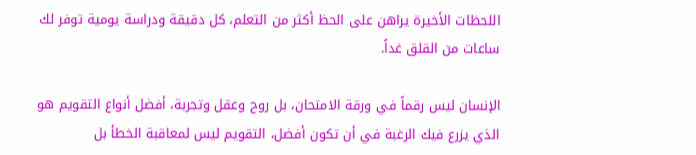اللحظات الأخيرة يراهن على الحظ أكثر من التعلم، كل دقيقة ودراسة يومية توفر لك ساعات من القلق غداً.

الإنسان ليس رقماً في ورقة الامتحان، بل روح وعقل وتجربة، أفضل أنواع التقويم هو الذي يزرع فيك الرغبة في أن تكون أفضل، التقويم ليس لمعاقبة الخطأ بل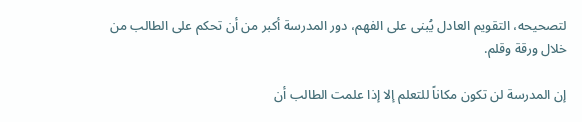لتصحيحه، التقويم العادل يُبنى على الفهم، دور المدرسة أكبر من أن تحكم على الطالب من خلال ورقة وقلم.

إن المدرسة لن تكون مكاناً للتعلم إلا إذا علمت الطالب أن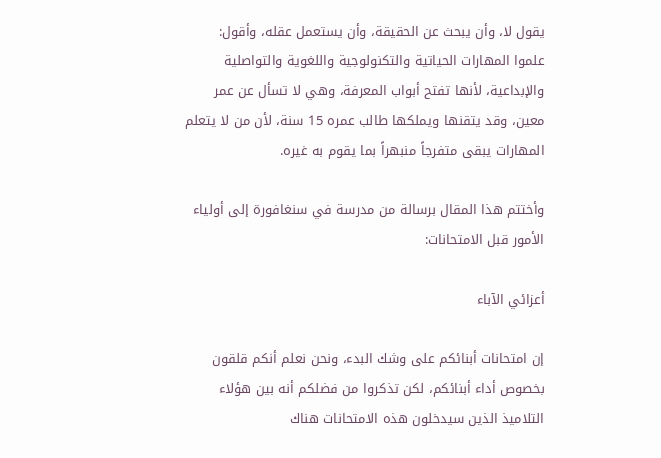يقول لا، وأن يبحث عن الحقيقة، وأن يستعمل عقله، وأقول: علموا المهارات الحياتية والتكنولوجية واللغوية والتواصلية والإبداعية، لأنها تفتح أبواب المعرفة، وهي لا تسأل عن عمر معين، وقد يتقنها ويملكها طالب عمره 15 سنة، لأن من لا يتعلم المهارات يبقى متفرجاً منبهراً بما يقوم به غيره.

وأختتم هذا المقال برسالة من مدرسة في سنغافورة إلى أولياء الأمور قبل الامتحانات:

أعزائي الآباء

إن امتحانات أبنائكم على وشك البدء، ونحن نعلم أنكم قلقون بخصوص أداء أبنائكم، لكن تذكروا من فضلكم أنه بين هؤلاء التلاميذ الذين سيدخلون هذه الامتحانات هناك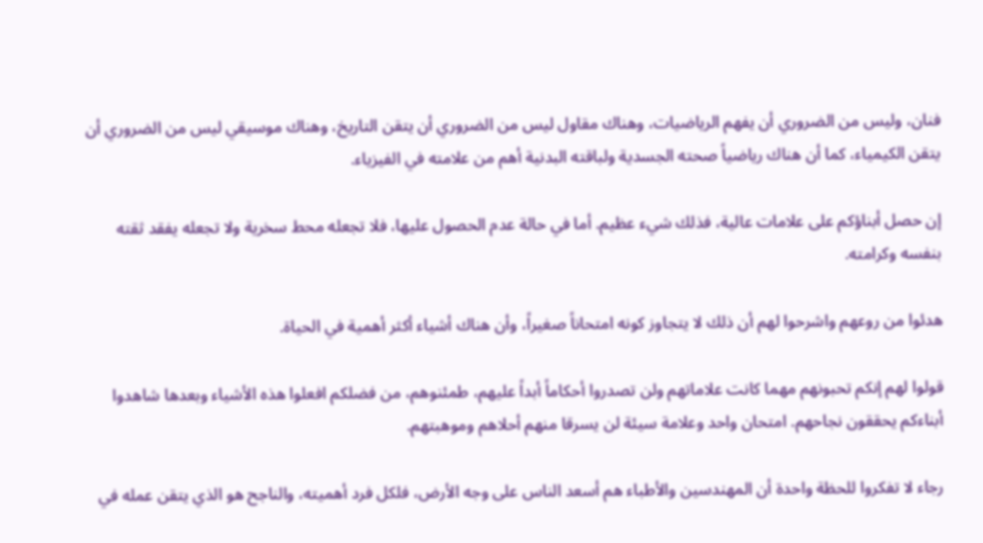فنان، وليس من الضروري أن يفهم الرياضيات، وهناك مقاول ليس من الضروري أن يتقن التاريخ، وهناك موسيقي ليس من الضروري أن يتقن الكيمياء، كما أن هناك رياضياً صحته الجسدية ولباقته البدنية أهم من علامته في الفيزياء.

إن حصل أبناؤكم على علامات عالية، فذلك شيء عظيم. أما في حالة عدم الحصول عليها، فلا تجعله محط سخرية ولا تجعله يفقد ثقته بنفسه وكرامته.

هدئوا من روعهم واشرحوا لهم أن ذلك لا يتجاوز كونه امتحاناً صغيراً، وأن هناك أشياء أكثر أهمية في الحياة.

قولوا لهم إنكم تحبونهم مهما كانت علاماتهم ولن تصدروا أحكاماً أبداً عليهم، طمئنوهم، من فضلكم افعلوا هذه الأشياء وبعدها شاهدوا أبناءكم يحققون نجاحهم. امتحان واحد وعلامة سيئة لن يسرقا منهم أحلاهم وموهبتهم.

رجاء لا تفكروا للحظة واحدة أن المهندسين والأطباء هم أسعد الناس على وجه الأرض، فلكل فرد أهميته، والناجح هو الذي يتقن عمله في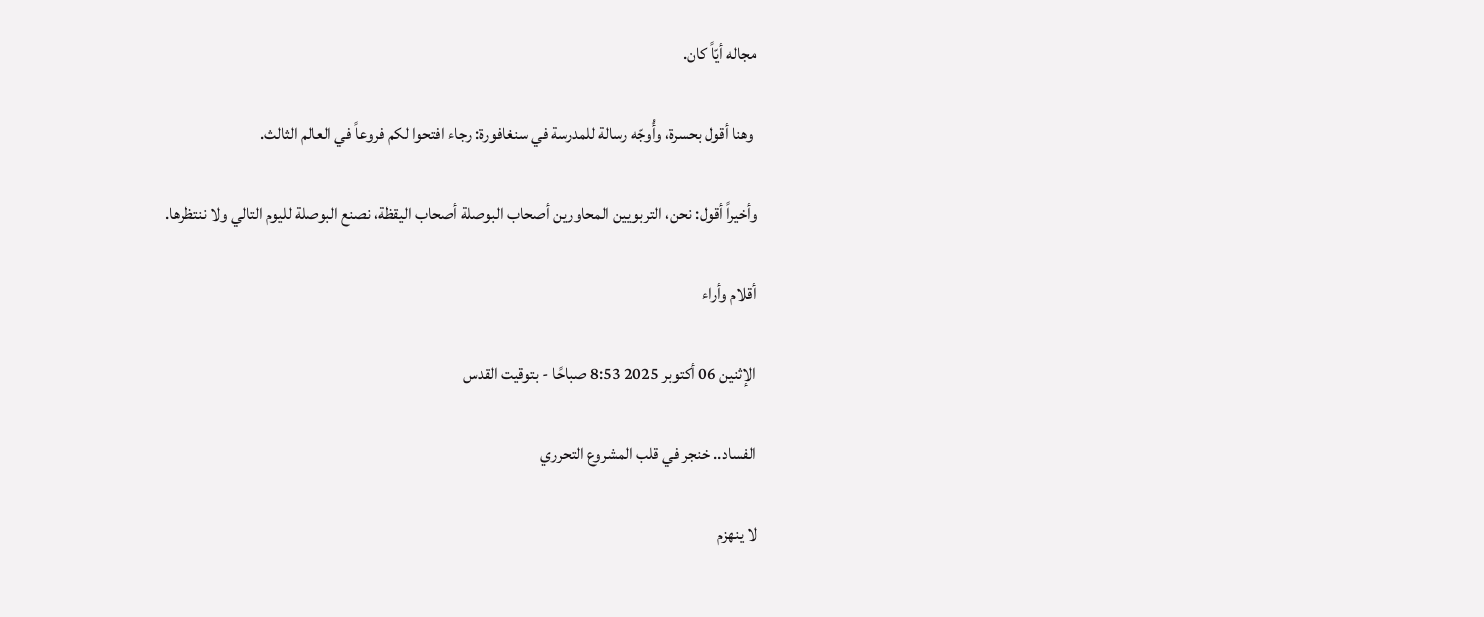مجاله أيّاً كان.

 وهنا أقول بحسرة، وأُوجّه رسالة للمدرسة في سنغافورة: رجاء افتحوا لكم فروعاً في العالم الثالث.

وأخيراً أقول: نحن، التربويين المحاورين أصحاب البوصلة أصحاب اليقظة، نصنع البوصلة لليوم التالي ولا ننتظرها.

أقلام وأراء

الإثنين 06 أكتوبر 2025 8:53 صباحًا - بتوقيت القدس

الفساد.. خنجر في قلب المشروع التحرري

لا ينهزم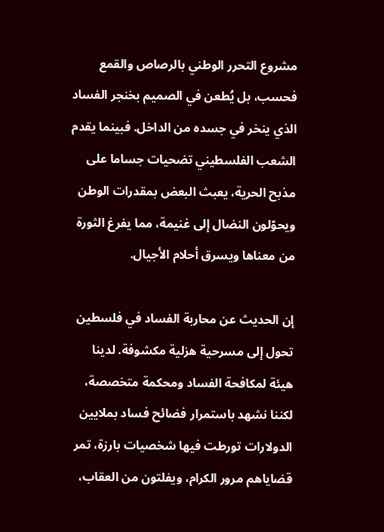مشروع التحرر الوطني بالرصاص والقمع فحسب، بل يُطعن في الصميم بخنجر الفساد الذي ينخر في جسده من الداخل. فبينما يقدم الشعب الفلسطيني تضحيات جساما على مذبح الحرية، يعبث البعض بمقدرات الوطن ويحوّلون النضال إلى غنيمة، مما يفرغ الثورة من معناها ويسرق أحلام الأجيال.

إن الحديث عن محاربة الفساد في فلسطين تحول إلى مسرحية هزلية مكشوفة. لدينا هيئة لمكافحة الفساد ومحكمة متخصصة، لكننا نشهد باستمرار فضائح فساد بملايين الدولارات تورطت فيها شخصيات بارزة، تمر قضاياهم مرور الكرام، ويفلتون من العقاب،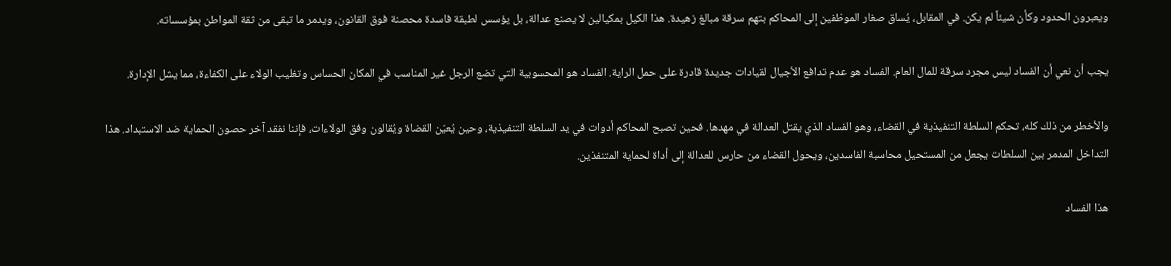ويعبرون الحدود وكأن شيئاً لم يكن. في المقابل، يُساق صغار الموظفين إلى المحاكم بتهم سرقة مبالغ زهيدة. هذا الكيل بمكيالين لا يصنع عدالة، بل يؤسس لطبقة فاسدة محصنة فوق القانون، ويدمر ما تبقى من ثقة المواطن بمؤسساته.

يجب أن نعي أن الفساد ليس مجرد سرقة للمال العام. الفساد هو عدم تدافع الأجيال لقيادات جديدة قادرة على حمل الراية. الفساد هو المحسوبية التي تضع الرجل غير المناسب في المكان الحساس وتغليب الولاء على الكفاءة، مما يشل الإدارة.

والأخطر من ذلك كله، تحكم السلطة التنفيذية في القضاء، وهو الفساد الذي يقتل العدالة في مهدها. فحين تصبح المحاكم أدوات في يد السلطة التنفيذية، وحين يُعيّن القضاة ويُقالون وفق الولاءات، فإننا نفقد آخر حصون الحماية ضد الاستبداد. هذا التداخل المدمر بين السلطات يجعل من المستحيل محاسبة الفاسدين، ويحول القضاء من حارس للعدالة إلى أداة لحماية المتنفذين.

هذا الفساد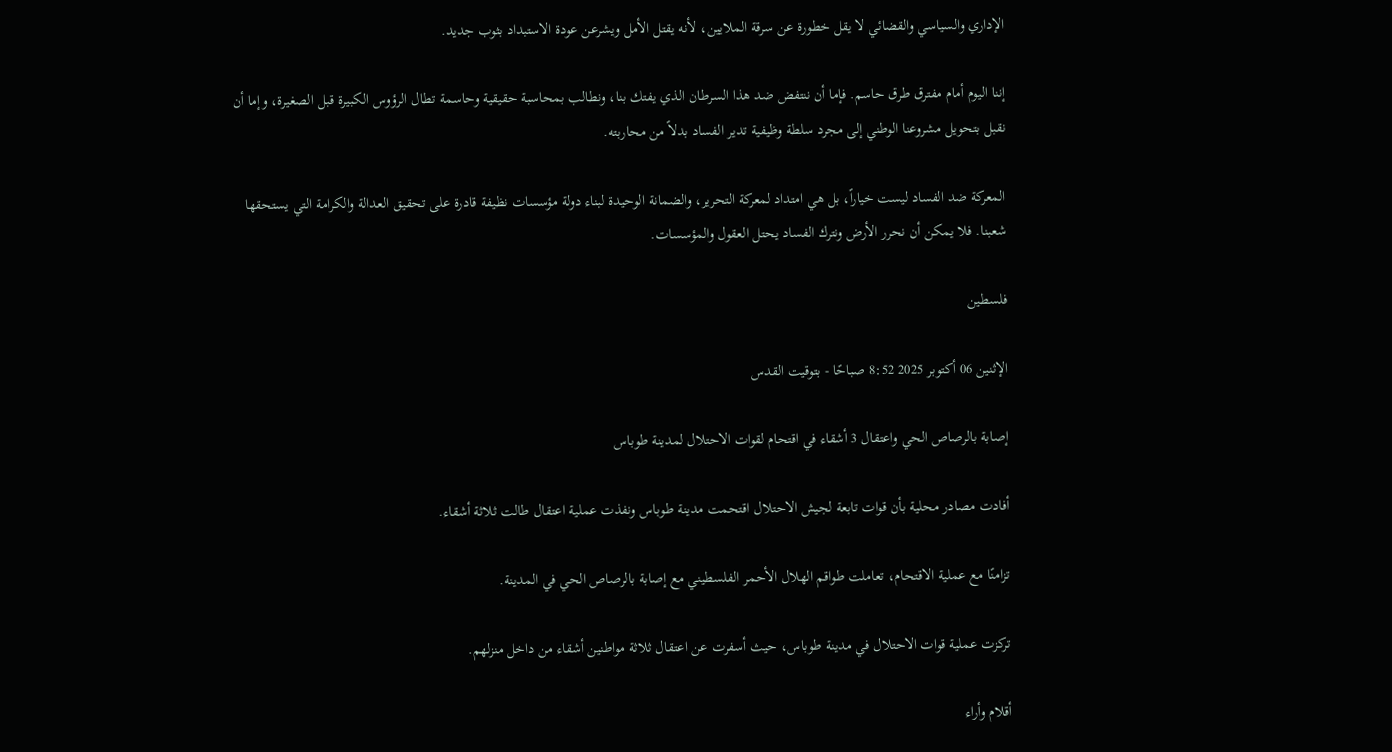الإداري والسياسي والقضائي لا يقل خطورة عن سرقة الملايين، لأنه يقتل الأمل ويشرعن عودة الاستبداد بثوب جديد.

إننا اليوم أمام مفترق طرق حاسم. فإما أن ننتفض ضد هذا السرطان الذي يفتك بنا، ونطالب بمحاسبة حقيقية وحاسمة تطال الرؤوس الكبيرة قبل الصغيرة، وإما أن نقبل بتحويل مشروعنا الوطني إلى مجرد سلطة وظيفية تدير الفساد بدلاً من محاربته.

المعركة ضد الفساد ليست خياراً، بل هي امتداد لمعركة التحرير، والضمانة الوحيدة لبناء دولة مؤسسات نظيفة قادرة على تحقيق العدالة والكرامة التي يستحقها شعبنا. فلا يمكن أن نحرر الأرض ونترك الفساد يحتل العقول والمؤسسات.

فلسطين

الإثنين 06 أكتوبر 2025 8:52 صباحًا - بتوقيت القدس

إصابة بالرصاص الحي واعتقال 3 أشقاء في اقتحام لقوات الاحتلال لمدينة طوباس

أفادت مصادر محلية بأن قوات تابعة لجيش الاحتلال اقتحمت مدينة طوباس ونفذت عملية اعتقال طالت ثلاثة أشقاء.

تزامنًا مع عملية الاقتحام، تعاملت طواقم الهلال الأحمر الفلسطيني مع إصابة بالرصاص الحي في المدينة.

تركزت عملية قوات الاحتلال في مدينة طوباس، حيث أسفرت عن اعتقال ثلاثة مواطنين أشقاء من داخل منزلهم.

أقلام وأراء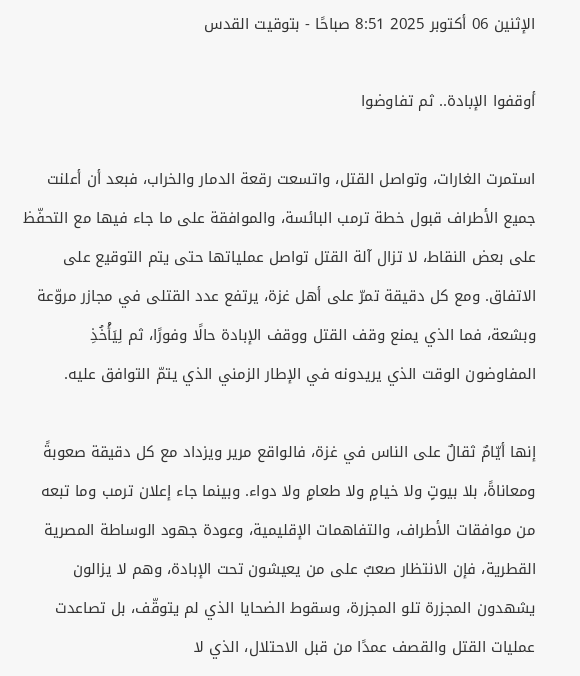الإثنين 06 أكتوبر 2025 8:51 صباحًا - بتوقيت القدس

أوقفوا الإبادة.. ثم تفاوضوا

استمرت الغارات، وتواصل القتل، واتسعت رقعة الدمار والخراب، فبعد أن أعلنت جميع الأطراف قبول خطة ترمب البائسة، والموافقة على ما جاء فيها مع التحفّظ على بعض النقاط، لا تزال آلة القتل تواصل عملياتها حتى يتم التوقيع على الاتفاق. ومع كل دقيقة تمرّ على أهل غزة، يرتفع عدد القتلى في مجازر مروّعة وبشعة، فما الذي يمنع وقف القتل ووقف الإبادة حالًا وفورًا، ثم لِيَأْخُذِ المفاوضون الوقت الذي يريدونه في الإطار الزمني الذي يتمّ التوافق عليه.

إنها أيّامٌ ثقالٌ على الناس في غزة، فالواقع مرير ويزداد مع كل دقيقة صعوبةً ومعاناةً، بلا بيوتٍ ولا خيامٍ ولا طعامٍ ولا دواء. وبينما جاء إعلان ترمب وما تبعه من موافقات الأطراف، والتفاهمات الإقليمية، وعودة جهود الوساطة المصرية القطرية، فإن الانتظار صعبٌ على من يعيشون تحت الإبادة، وهم لا يزالون يشهدون المجزرة تلو المجزرة، وسقوط الضحايا الذي لم يتوقّف، بل تصاعدت عمليات القتل والقصف عمدًا من قبل الاحتلال، الذي لا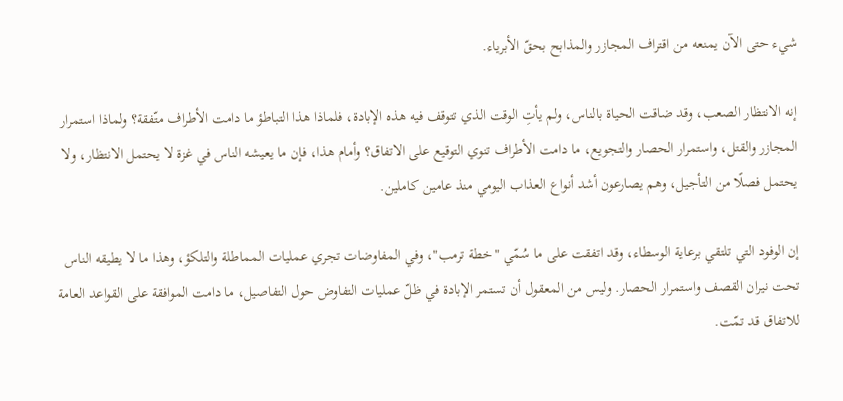شيء حتى الآن يمنعه من اقتراف المجازر والمذابح بحقّ الأبرياء.

إنه الانتظار الصعب، وقد ضاقت الحياة بالناس، ولم يأتِ الوقت الذي تتوقف فيه هذه الإبادة، فلماذا هذا التباطؤ ما دامت الأطراف متّفقة؟ ولماذا استمرار المجازر والقتل، واستمرار الحصار والتجويع، ما دامت الأطراف تنوي التوقيع على الاتفاق؟ وأمام هذا، فإن ما يعيشه الناس في غزة لا يحتمل الانتظار، ولا يحتمل فصلًا من التأجيل، وهم يصارعون أشد أنواع العذاب اليومي منذ عامين كاملين.

إن الوفود التي تلتقي برعاية الوسطاء، وقد اتفقت على ما سُمّي "خطة ترمب"، وفي المفاوضات تجري عمليات المماطلة والتلكؤ، وهذا ما لا يطيقه الناس تحت نيران القصف واستمرار الحصار. وليس من المعقول أن تستمر الإبادة في ظلّ عمليات التفاوض حول التفاصيل، ما دامت الموافقة على القواعد العامة للاتفاق قد تمّت.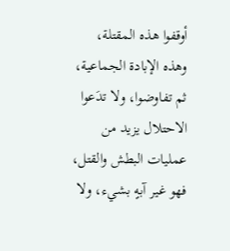أوقفوا هذه المقتلة، وهذه الإبادة الجماعية، ثم تفاوضوا، ولا تدَعوا الاحتلال يزيد من عمليات البطش والقتل، فهو غير آبهٍ بشيء، ولا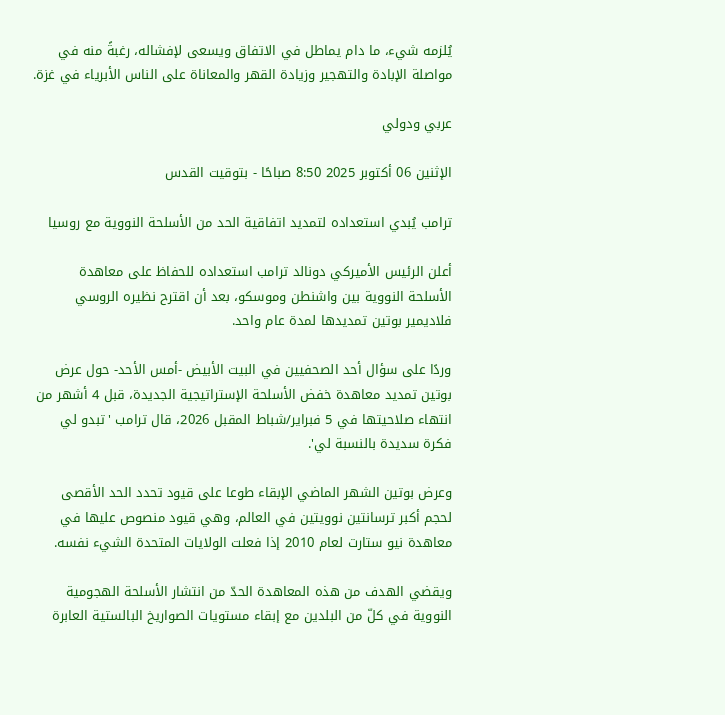يُلزمه شيء، ما دام يماطل في الاتفاق ويسعى لإفشاله، رغبةً منه في مواصلة الإبادة والتهجير وزيادة القهر والمعاناة على الناس الأبرياء في غزة.

عربي ودولي

الإثنين 06 أكتوبر 2025 8:50 صباحًا - بتوقيت القدس

ترامب يُبدي استعداده لتمديد اتفاقية الحد من الأسلحة النووية مع روسيا

أعلن الرئيس الأميركي دونالد ترامب استعداده للحفاظ على معاهدة الأسلحة النووية بين واشنطن وموسكو، بعد أن اقترح نظيره الروسي فلاديمير بوتين تمديدها لمدة عام واحد.

وردًا على سؤال أحد الصحفيين في البيت الأبيض -أمس الأحد- حول عرض بوتين تمديد معاهدة خفض الأسلحة الإستراتيجية الجديدة، قبل 4 أشهر من انتهاء صلاحيتها في 5 فبراير/شباط المقبل 2026، قال ترامب 'تبدو لي فكرة سديدة بالنسبة لي'.

وعرض بوتين الشهر الماضي الإبقاء طوعا على قيود تحدد الحد الأقصى لحجم أكبر ترسانتين نوويتين في العالم، وهي قيود منصوص عليها في معاهدة نيو ستارت لعام 2010 إذا فعلت الولايات المتحدة الشيء نفسه.

ويقضي الهدف من هذه المعاهدة الحدّ من انتشار الأسلحة الهجومية النووية في كلّ من البلدين مع إبقاء مستويات الصواريخ البالستية العابرة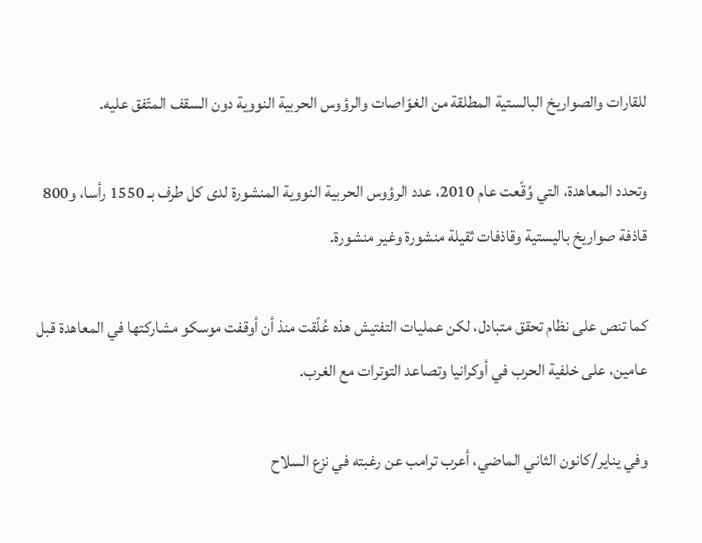للقارات والصواريخ البالستية المطلقة من الغوّاصات والرؤوس الحربية النووية دون السقف المتّفق عليه.

وتحدد المعاهدة، التي وُقّعت عام 2010، عدد الرؤوس الحربية النووية المنشورة لدى كل طرف بـ 1550 رأسا، و800 قاذفة صواريخ باليستية وقاذفات ثقيلة منشورة وغير منشورة.

كما تنص على نظام تحقق متبادل، لكن عمليات التفتيش هذه عُلّقت منذ أن أوقفت موسكو مشاركتها في المعاهدة قبل عامين، على خلفية الحرب في أوكرانيا وتصاعد التوترات مع الغرب.

وفي يناير/كانون الثاني الماضي، أعرب ترامب عن رغبته في نزع السلاح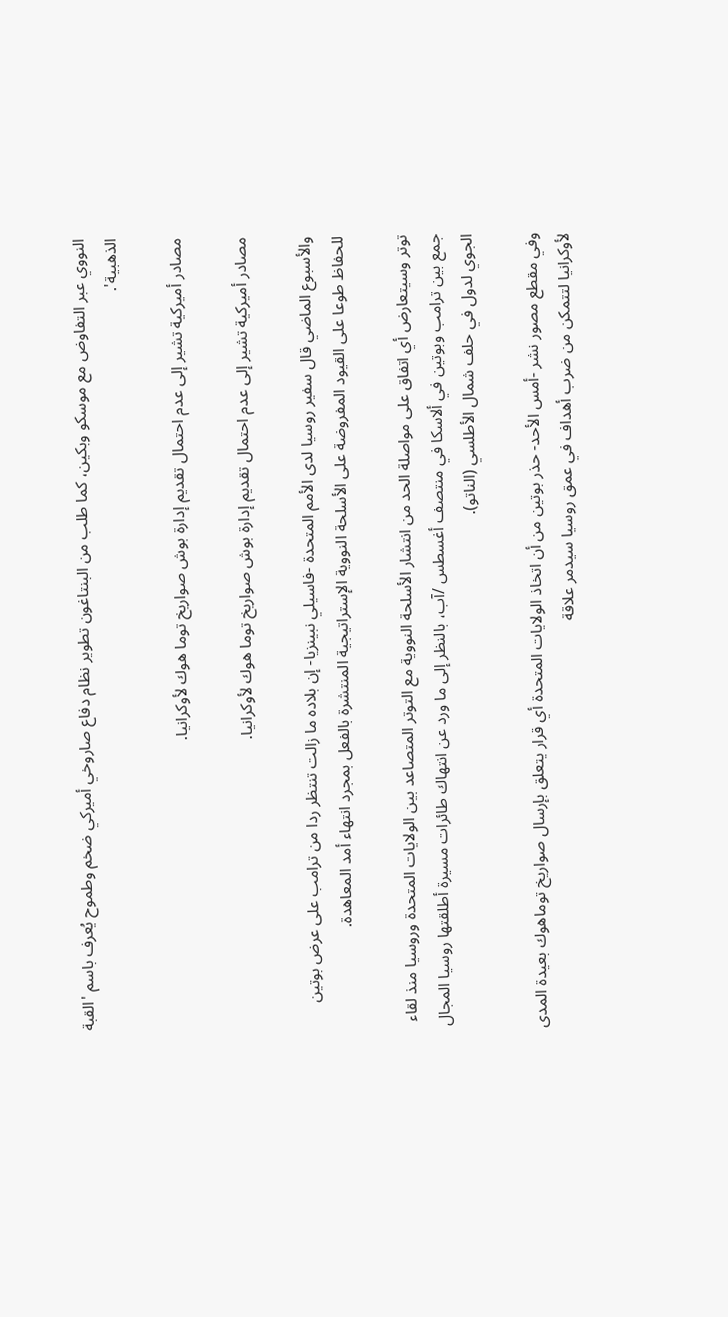النووي عبر التفاوض مع موسكو وبكين، كما طلب من البنتاغون تطوير نظام دفاع صاروخي أميركي ضخم وطموح يُعرف باسم 'القبة الذهبية'.

مصادر أميركية تشير إلى عدم احتمال تقديم إدارة بوش صواريخ توما هوك لأوكرانيا.

مصادر أميركية تشير إلى عدم احتمال تقديم إدارة بوش صواريخ توما هوك لأوكرانيا.

والأسبوع الماضي قال سفير روسيا لدى الأمم المتحدة -فاسيلي نبينزيا- إن بلاده ما زالت تنتظر ردا من ترامب على عرض بوتين للحفاظ طوعا على القيود المفروضة على الأسلحة النووية الإستراتيجية المنتشرة بالفعل بمجرد انتهاء أمد المعاهدة.

توتر وسيتعارض أي اتفاق على مواصلة الحد من انتشار الأسلحة النووية مع التوتر المتصاعد بين الولايات المتحدة وروسيا منذ لقاء جمع بين ترامب وبوتين في ألاسكا في منتصف أغسطس /آب، بالنظر إلى ما ورد عن انتهاك طائرات مسيرة أطلقتها روسيا المجال الجوي لدول في حلف شمال الأطلسي (الناتو).

وفي مقطع مصور نشر -أمس الأحد- حذر بوتين من أن اتخاذ الولايات المتحدة أي قرار يتعلق بإرسال صواريخ توماهوك بعيدة المدى لأوكرانيا لتتمكن من ضرب أهداف في عمق روسيا سيدمر علاقة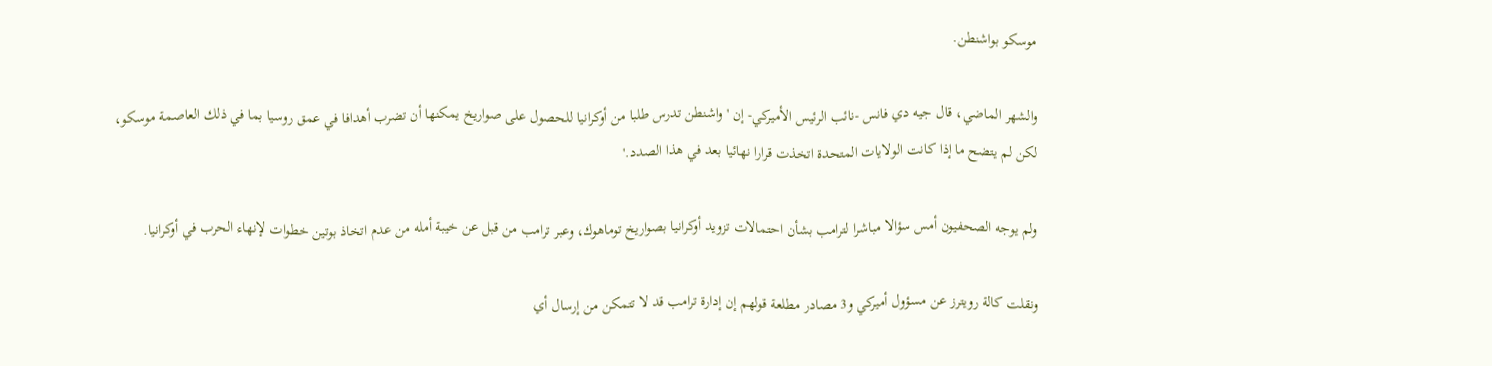موسكو بواشنطن.

والشهر الماضي، قال جيه دي فانس -نائب الرئيس الأميركي- إن 'واشنطن تدرس طلبا من أوكرانيا للحصول على صواريخ يمكنها أن تضرب أهدافا في عمق روسيا بما في ذلك العاصمة موسكو، لكن لم يتضح ما إذا كانت الولايات المتحدة اتخذت قرارا نهائيا بعد في هذا الصدد.'

ولم يوجه الصحفيون أمس سؤالا مباشرا لترامب بشأن احتمالات تزويد أوكرانيا بصواريخ توماهوك، وعبر ترامب من قبل عن خيبة أمله من عدم اتخاذ بوتين خطوات لإنهاء الحرب في أوكرانيا.

ونقلت كالة رويترز عن مسؤول أميركي و3 مصادر مطلعة قولهم إن إدارة ترامب قد لا تتمكن من إرسال أي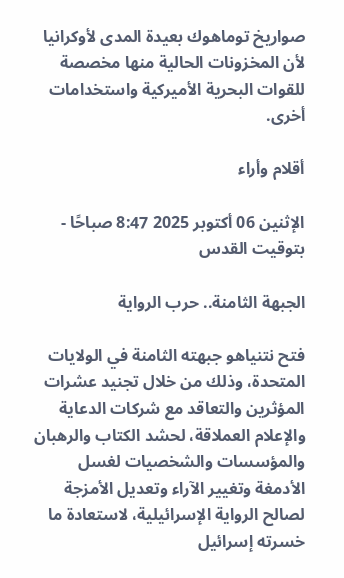صواريخ توماهوك بعيدة المدى لأوكرانيا لأن المخزونات الحالية منها مخصصة للقوات البحرية الأميركية واستخدامات أخرى.

أقلام وأراء

الإثنين 06 أكتوبر 2025 8:47 صباحًا - بتوقيت القدس

الجبهة الثامنة.. حرب الرواية

فتح نتنياهو جبهته الثامنة في الولايات المتحدة، وذلك من خلال تجنيد عشرات المؤثرين والتعاقد مع شركات الدعاية والإعلام العملاقة، لحشد الكتاب والرهبان والمؤسسات والشخصيات لغسل الأدمغة وتغيير الآراء وتعديل الأمزجة لصالح الرواية الإسرائيلية، لاستعادة ما خسرته إسرائيل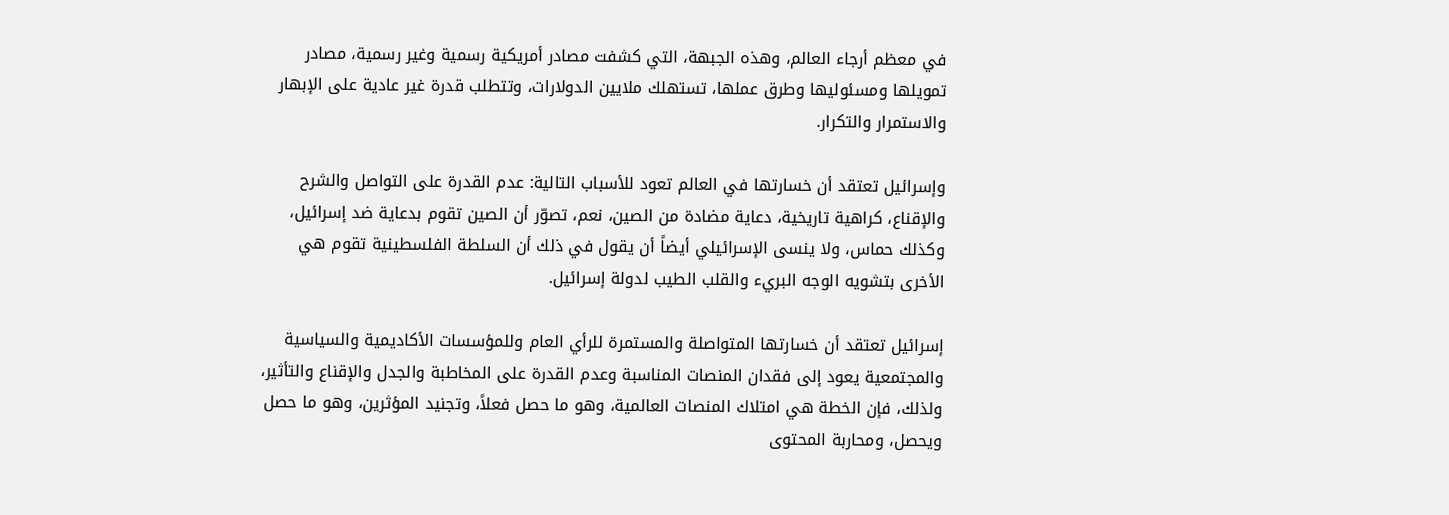في معظم أرجاء العالم، وهذه الجبهة، التي كشفت مصادر أمريكية رسمية وغير رسمية، مصادر تمويلها ومسئوليها وطرق عملها، تستهلك ملايين الدولارات، وتتطلب قدرة غير عادية على الإبهار والاستمرار والتكرار.

وإسرائيل تعتقد أن خسارتها في العالم تعود للأسباب التالية: عدم القدرة على التواصل والشرح والإقناع، كراهية تاريخية، دعاية مضادة من الصين، نعم، تصوّر أن الصين تقوم بدعاية ضد إسرائيل، وكذلك حماس، ولا ينسى الإسرائيلي أيضاً أن يقول في ذلك أن السلطة الفلسطينية تقوم هي الأخرى بتشويه الوجه البريء والقلب الطيب لدولة إسرائيل.

إسرائيل تعتقد أن خسارتها المتواصلة والمستمرة للرأي العام وللمؤسسات الأكاديمية والسياسية والمجتمعية يعود إلى فقدان المنصات المناسبة وعدم القدرة على المخاطبة والجدل والإقناع والتأثير، ولذلك، فإن الخطة هي امتلاك المنصات العالمية، وهو ما حصل فعلاً، وتجنيد المؤثرين، وهو ما حصل ويحصل، ومحاربة المحتوى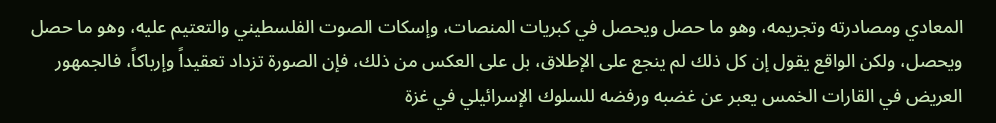المعادي ومصادرته وتجريمه، وهو ما حصل ويحصل في كبريات المنصات، وإسكات الصوت الفلسطيني والتعتيم عليه، وهو ما حصل ويحصل، ولكن الواقع يقول إن كل ذلك لم ينجع على الإطلاق، بل على العكس من ذلك، فإن الصورة تزداد تعقيداً وإرباكاً، فالجمهور العريض في القارات الخمس يعبر عن غضبه ورفضه للسلوك الإسرائيلي في غزة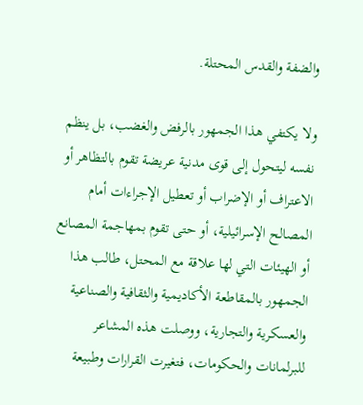والضفة والقدس المحتلة.

ولا يكتفي هذا الجمهور بالرفض والغضب، بل ينظم نفسه ليتحول إلى قوى مدنية عريضة تقوم بالتظاهر أو الاعتراف أو الإضراب أو تعطيل الإجراءات أمام المصالح الإسرائيلية، أو حتى تقوم بمهاجمة المصانع أو الهيئات التي لها علاقة مع المحتل، طالب هذا الجمهور بالمقاطعة الأكاديمية والثقافية والصناعية والعسكرية والتجارية، ووصلت هذه المشاعر للبرلمانات والحكومات، فتغيرت القرارات وطبيعة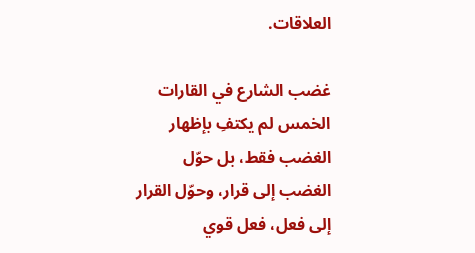العلاقات.

غضب الشارع في القارات الخمس لم يكتفِ بإظهار الغضب فقط، بل حوّل الغضب إلى قرار، وحوّل القرار إلى فعل، فعل قوي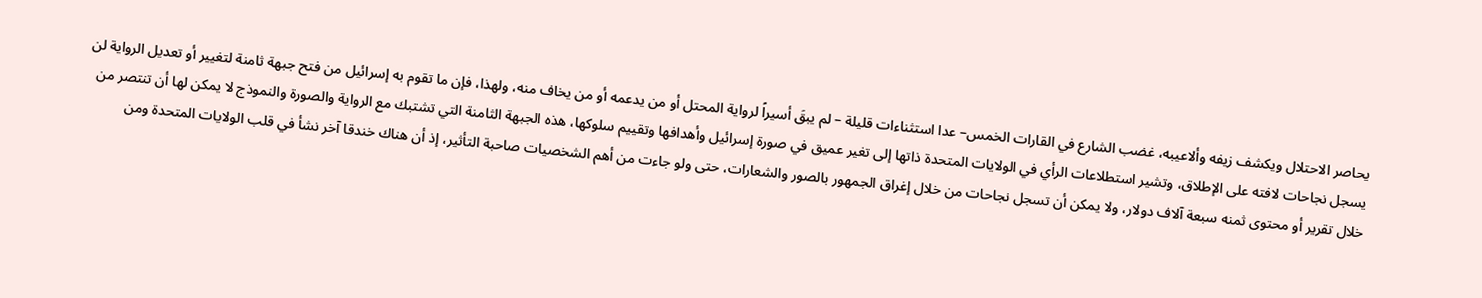يحاصر الاحتلال ويكشف زيفه وألاعيبه، غضب الشارع في القارات الخمس– عدا استثناءات قليلة – لم يبقَ أسيراً لرواية المحتل أو من يدعمه أو من يخاف منه، ولهذا، فإن ما تقوم به إسرائيل من فتح جبهة ثامنة لتغيير أو تعديل الرواية لن يسجل نجاحات لافته على الإطلاق، وتشير استطلاعات الرأي في الولايات المتحدة ذاتها إلى تغير عميق في صورة إسرائيل وأهدافها وتقييم سلوكها، هذه الجبهة الثامنة التي تشتبك مع الرواية والصورة والنموذج لا يمكن لها أن تنتصر من خلال تقرير أو محتوى ثمنه سبعة آلاف دولار، ولا يمكن أن تسجل نجاحات من خلال إغراق الجمهور بالصور والشعارات، حتى ولو جاءت من أهم الشخصيات صاحبة التأثير، إذ أن هناك خندقا آخر نشأ في قلب الولايات المتحدة ومن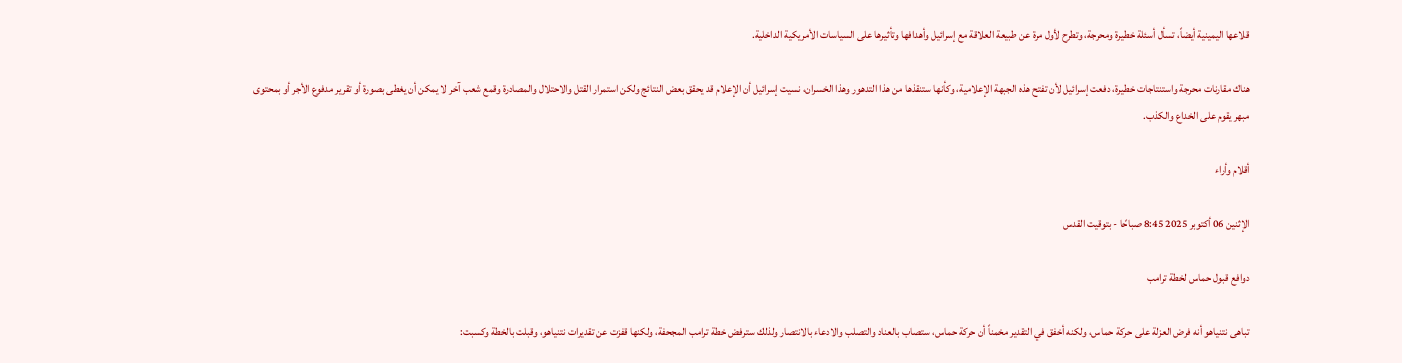قلاعها اليمينية أيضاً، تسأل أسئلة خطيرة ومحرجة، وتطرح لأول مرة عن طبيعة العلاقة مع إسرائيل وأهدافها وتأثيرها على السياسات الأمريكية الداخلية.

هناك مقارنات محرجة واستنتاجات خطيرة، دفعت إسرائيل لأن تفتح هذه الجبهة الإعلامية، وكأنها ستنقذها من هذا التدهور وهذا الخسران، نسيت إسرائيل أن الإعلام قد يحقق بعض النتائج ولكن استمرار القتل والاحتلال والمصادرة وقمع شعب آخر لا يمكن أن يغطى بصورة أو تقرير مدفوع الأجر أو بمحتوى مبهر يقوم على الخداع والكذب.

أقلام وأراء

الإثنين 06 أكتوبر 2025 8:45 صباحًا - بتوقيت القدس

دوافع قبول حماس لخطة ترامب

تباهى نتنياهو أنه فرض العزلة على حركة حماس، ولكنه أخفق في التقدير مخمناً أن حركة حماس، ستصاب بالعناد والتصلب والادعاء بالانتصار ولذلك سترفض خطة ترامب المجحفة، ولكنها قفزت عن تقديرات نتنياهو، وقبلت بالخطة وكسبت: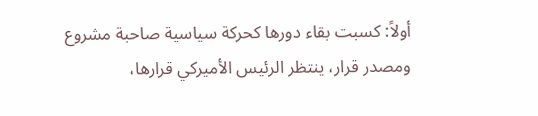أولاً: كسبت بقاء دورها كحركة سياسية صاحبة مشروع ومصدر قرار، ينتظر الرئيس الأميركي قرارها،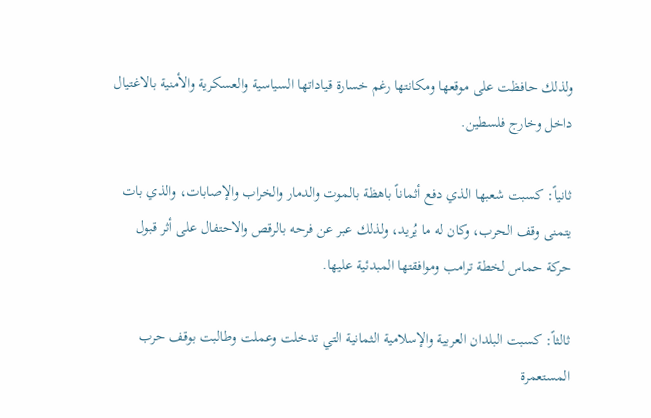ولذلك حافظت على موقعها ومكانتها رغم خسارة قياداتها السياسية والعسكرية والأمنية بالاغتيال داخل وخارج فلسطين.

ثانياً: كسبت شعبها الذي دفع أثماناً باهظة بالموت والدمار والخراب والإصابات، والذي بات يتمنى وقف الحرب، وكان له ما يُريد، ولذلك عبر عن فرحه بالرقص والاحتفال على أثر قبول حركة حماس لخطة ترامب وموافقتها المبدئية عليها.

ثالثاً: كسبت البلدان العربية والإسلامية الثمانية التي تدخلت وعملت وطالبت بوقف حرب المستعمرة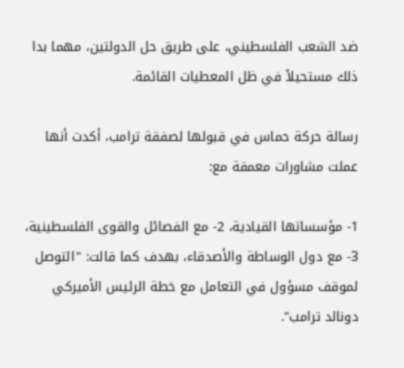ضد الشعب الفلسطيني، على طريق حل الدولتين، مهما بدا ذلك مستحيلاً في ظل المعطيات القائمة.

رسالة حركة حماس في قبولها لصفقة ترامب، أكدت أنها عملت مشاورات معمقة مع:

1- مؤسساتها القيادية، 2- مع الفصائل والقوى الفلسطينية، 3- مع دول الوساطة والأصدقاء، بهدف كما قالت: "التوصل لموقف مسؤول في التعامل مع خطة الرئيس الأميركي دونالد ترامب".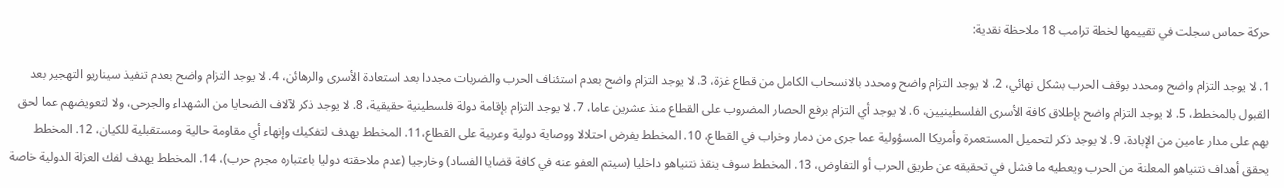حركة حماس سجلت في تقييمها لخطة ترامب 18 ملاحظة نقدية:

1. لا يوجد التزام واضح ومحدد بوقف الحرب بشكل نهائي، 2. لا يوجد التزام واضح ومحدد بالانسحاب الكامل من قطاع غزة، 3. لا يوجد التزام واضح بعدم استئناف الحرب والضربات مجددا بعد استعادة الأسرى والرهائن، 4. لا يوجد التزام واضح بعدم تنفيذ سيناريو التهجير بعد القبول بالمخطط، 5. لا يوجد التزام واضح بإطلاق كافة الأسرى الفلسطينيين، 6. لا يوجد أي التزام برفع الحصار المضروب على القطاع منذ عشرين عاما، 7. لا يوجد التزام بإقامة دولة فلسطينية حقيقية، 8. لا يوجد ذكر لآلاف الضحايا من الشهداء والجرحى، ولا لتعويضهم عما لحق بهم على مدار عامين من الإبادة، 9. لا يوجد ذكر لتحميل المستعمرة وأمريكا المسؤولية عما جرى من دمار وخراب في القطاع، 10. المخطط يفرض احتلالا ووصاية دولية وعربية على القطاع،11. المخطط يهدف لتفكيك وإنهاء أي مقاومة حالية ومستقبلية للكيان، 12. المخطط يحقق أهداف نتنياهو المعلنة من الحرب ويعطيه ما فشل في تحقيقه عن طريق الحرب أو التفاوض، 13. المخطط سوف ينقذ نتنياهو داخليا (سيتم العفو عنه في كافة قضايا الفساد) وخارجيا (عدم ملاحقته دوليا باعتباره مجرم حرب)، 14. المخطط يهدف لفك العزلة الدولية خاصة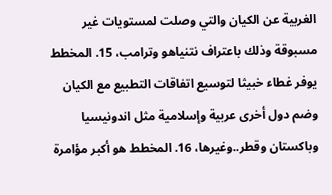الغربية عن الكيان والتي وصلت لمستويات غير مسبوقة وذلك باعتراف نتنياهو وترامب، 15. المخطط يوفر غطاء خبيثا لتوسيع اتفاقات التطبيع مع الكيان وضم دول أخرى عربية وإسلامية مثل اندونيسيا وباكستان وقطر..وغيرها، 16. المخطط هو أكبر مؤامرة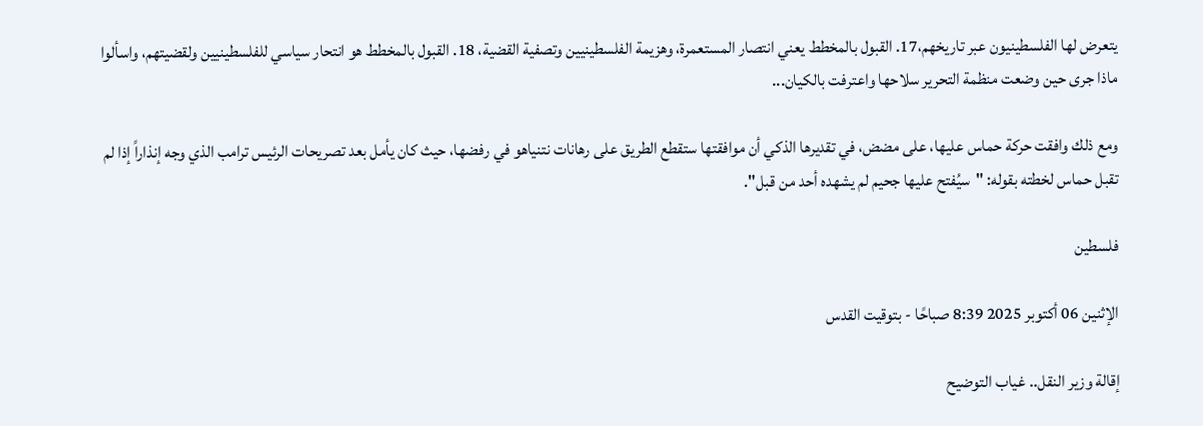يتعرض لها الفلسطينيون عبر تاريخهم،17. القبول بالمخطط يعني انتصار المستعمرة، وهزيمة الفلسطينيين وتصفية القضية، 18. القبول بالمخطط هو انتحار سياسي للفلسطينيين ولقضيتهم، واسألوا ماذا جرى حين وضعت منظمة التحرير سلاحها واعترفت بالكيان...

ومع ذلك وافقت حركة حماس عليها، على مضض، في تقديرها الذكي أن موافقتها ستقطع الطريق على رهانات نتنياهو في رفضها، حيث كان يأمل بعد تصريحات الرئيس ترامب الذي وجه إنذاراً إذا لم تقبل حماس لخطته بقوله: "سيُفتح عليها جحيم لم يشهده أحد من قبل".

فلسطين

الإثنين 06 أكتوبر 2025 8:39 صباحًا - بتوقيت القدس

إقالة وزير النقل.. غياب التوضيح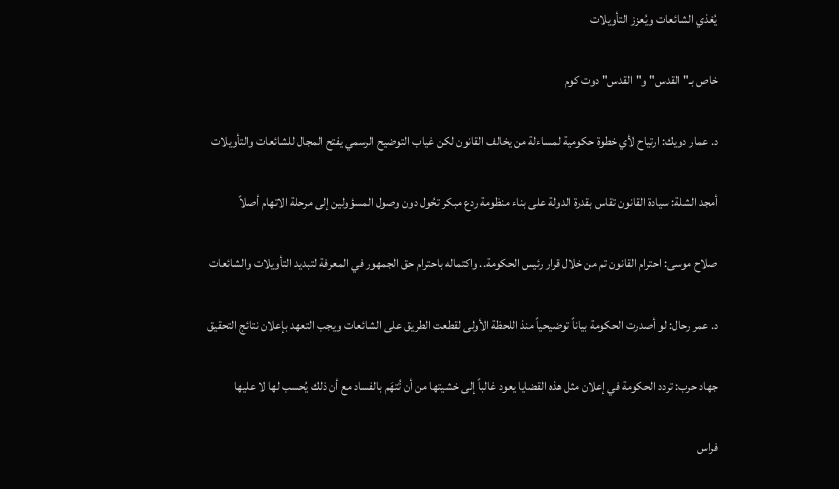يُغذي الشائعات ويُعزز التأويلات

خاص بـ"القدس" و"القدس" دوت كوم

د. عمار دويك: ارتياح لأي خطوة حكومية لمساءلة من يخالف القانون لكن غياب التوضيح الرسمي يفتح المجال للشائعات والتأويلات

أمجد الشلة: سيادة القانون تقاس بقدرة الدولة على بناء منظومة ردع مبكر تحُول دون وصول المسؤولين إلى مرحلة الاتهام أصلاً

صلاح موسى: احترام القانون تم من خلال قرار رئيس الحكومة.. واكتماله باحترام حق الجمهور في المعرفة لتبديد التأويلات والشائعات

د. عمر رحال: لو أصدرت الحكومة بياناً توضيحياً منذ اللحظة الأولى لقطعت الطريق على الشائعات ويجب التعهد بإعلان نتائج التحقيق

جهاد حرب: تردد الحكومة في إعلان مثل هذه القضايا يعود غالباً إلى خشيتها من أن تُتهَم بالفساد مع أن ذلك يُحسب لها لا عليها

فراس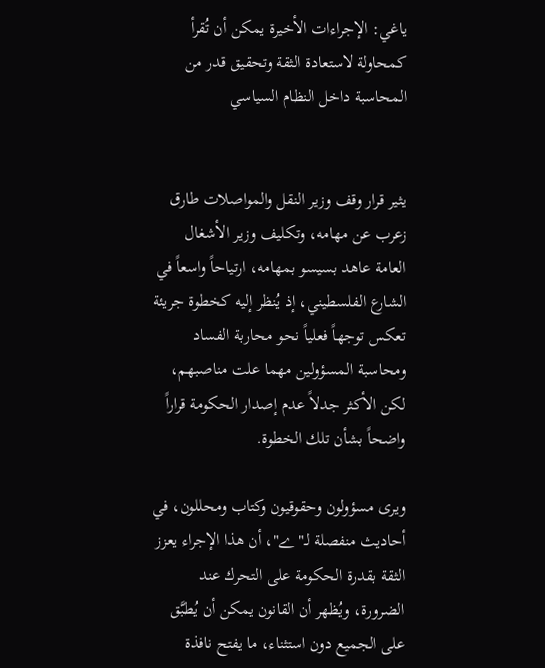ياغي: الإجراءات الأخيرة يمكن أن تُقرأ كمحاولة لاستعادة الثقة وتحقيق قدر من المحاسبة داخل النظام السياسي


يثير قرار وقف وزير النقل والمواصلات طارق زعرب عن مهامه، وتكليف وزير الأشغال العامة عاهد بسيسو بمهامه، ارتياحاً واسعاً في الشارع الفلسطيني، إذ يُنظر إليه كخطوة جريئة تعكس توجهاً فعلياً نحو محاربة الفساد ومحاسبة المسؤولين مهما علت مناصبهم، لكن الأكثر جدلاً عدم إصدار الحكومة قراراً واضحاً بشأن تلك الخطوة.

ويرى مسؤولون وحقوقيون وكتاب ومحللون، في أحاديث منفصلة لـ"ے"، أن هذا الإجراء يعزز الثقة بقدرة الحكومة على التحرك عند الضرورة، ويُظهر أن القانون يمكن أن يُطبَّق على الجميع دون استثناء، ما يفتح نافذة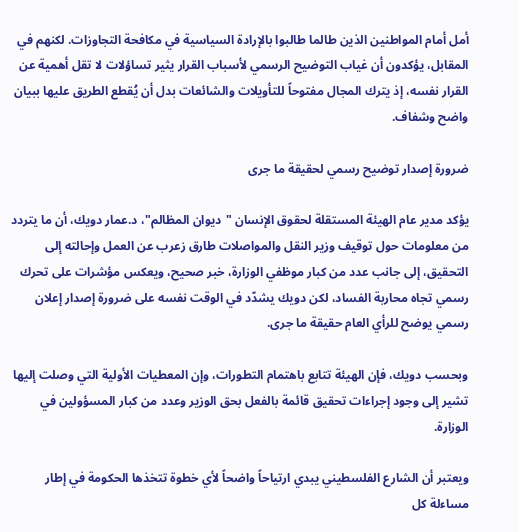أمل أمام المواطنين الذين طالما طالبوا بالإرادة السياسية في مكافحة التجاوزات. لكنهم في المقابل، يؤكدون أن غياب التوضيح الرسمي لأسباب القرار يثير تساؤلات لا تقل أهمية عن القرار نفسه، إذ يترك المجال مفتوحاً للتأويلات والشائعات بدل أن يُقطع الطريق عليها ببيان واضح وشفاف.

ضرورة إصدار توضيح رسمي لحقيقة ما جرى

يؤكد مدير عام الهيئة المستقلة لحقوق الإنسان "ديوان المظالم"، د.عمار دويك، أن ما يتردد من معلومات حول توقيف وزير النقل والمواصلات طارق زعرب عن العمل وإحالته إلى التحقيق، إلى جانب عدد من كبار موظفي الوزارة، خبر صحيح، ويعكس مؤشرات على تحرك رسمي تجاه محاربة الفساد، لكن دويك يشدّد في الوقت نفسه على ضرورة إصدار إعلان رسمي يوضح للرأي العام حقيقة ما جرى.

وبحسب دويك، فإن الهيئة تتابع باهتمام التطورات، وإن المعطيات الأولية التي وصلت إليها تشير إلى وجود إجراءات تحقيق قائمة بالفعل بحق الوزير وعدد من كبار المسؤولين في الوزارة.

ويعتبر أن الشارع الفلسطيني يبدي ارتياحاً واضحاً لأي خطوة تتخذها الحكومة في إطار مساءلة كل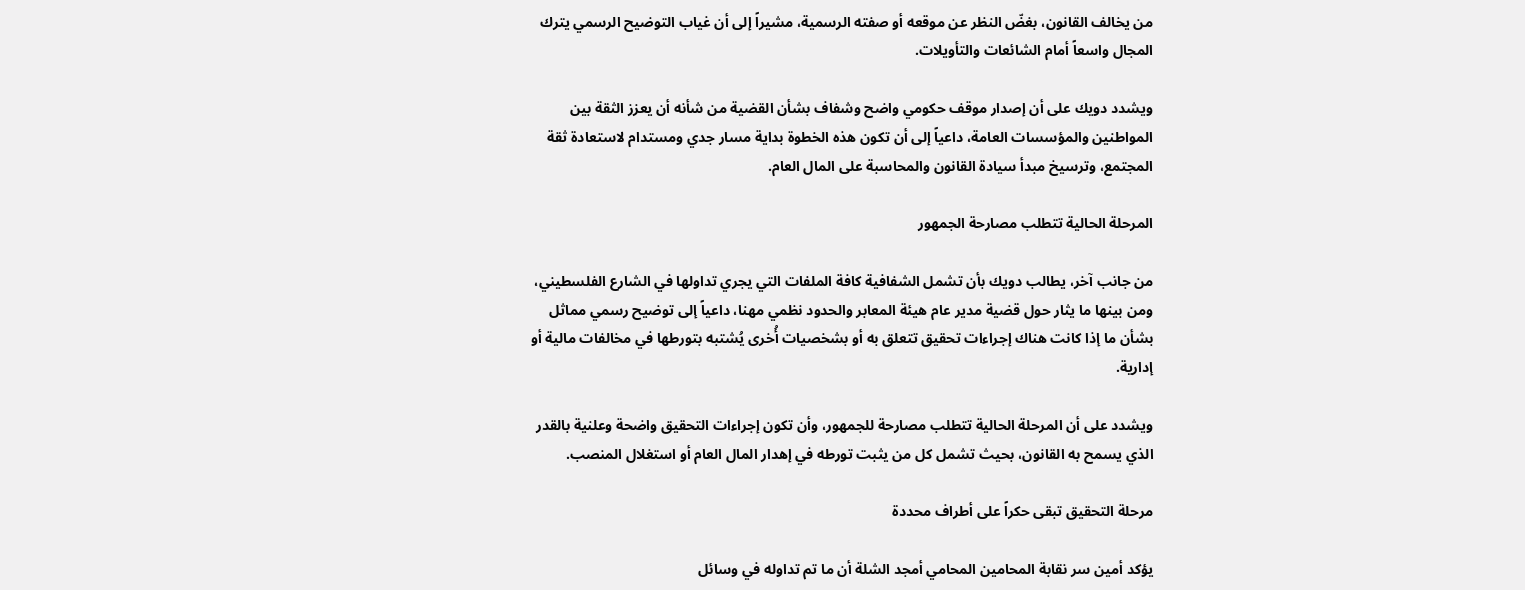من يخالف القانون، بغضّ النظر عن موقعه أو صفته الرسمية، مشيراً إلى أن غياب التوضيح الرسمي يترك المجال واسعاً أمام الشائعات والتأويلات.

ويشدد دويك على أن إصدار موقف حكومي واضح وشفاف بشأن القضية من شأنه أن يعزز الثقة بين المواطنين والمؤسسات العامة، داعياً إلى أن تكون هذه الخطوة بداية مسار جدي ومستدام لاستعادة ثقة المجتمع، وترسيخ مبدأ سيادة القانون والمحاسبة على المال العام.

المرحلة الحالية تتطلب مصارحة الجمهور

من جانب آخر، يطالب دويك بأن تشمل الشفافية كافة الملفات التي يجري تداولها في الشارع الفلسطيني، ومن بينها ما يثار حول قضية مدير عام هيئة المعابر والحدود نظمي مهنا، داعياً إلى توضيح رسمي مماثل بشأن ما إذا كانت هناك إجراءات تحقيق تتعلق به أو بشخصيات أُخرى يُشتبه بتورطها في مخالفات مالية أو إدارية.

ويشدد على أن المرحلة الحالية تتطلب مصارحة للجمهور، وأن تكون إجراءات التحقيق واضحة وعلنية بالقدر الذي يسمح به القانون، بحيث تشمل كل من يثبت تورطه في إهدار المال العام أو استغلال المنصب.

مرحلة التحقيق تبقى حكراً على أطراف محددة

يؤكد أمين سر نقابة المحامين المحامي أمجد الشلة أن ما تم تداوله في وسائل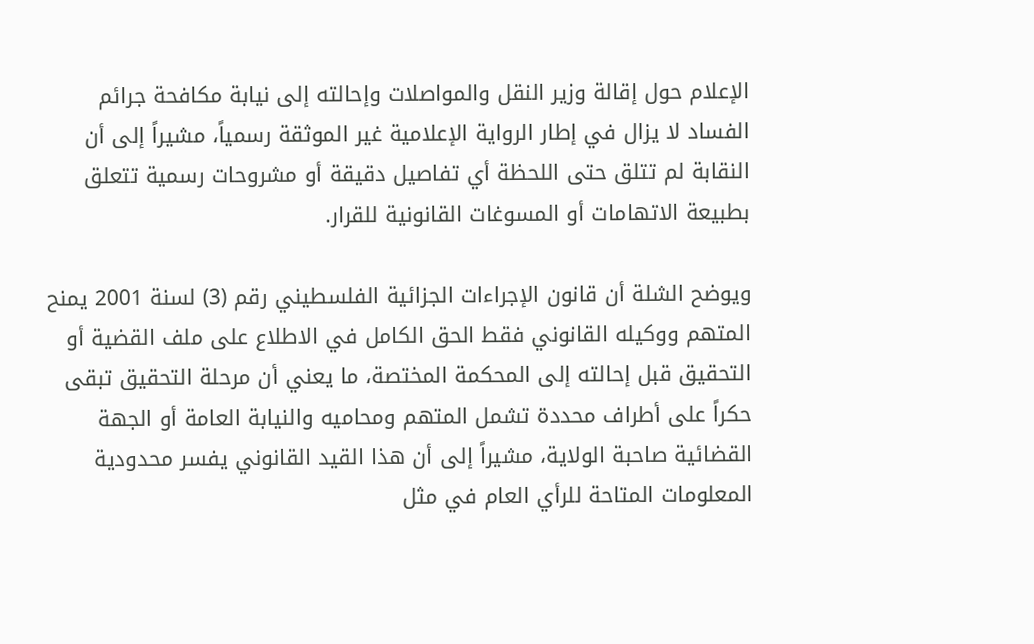الإعلام حول إقالة وزير النقل والمواصلات وإحالته إلى نيابة مكافحة جرائم الفساد لا يزال في إطار الرواية الإعلامية غير الموثقة رسمياً، مشيراً إلى أن النقابة لم تتلق حتى اللحظة أي تفاصيل دقيقة أو مشروحات رسمية تتعلق بطبيعة الاتهامات أو المسوغات القانونية للقرار.

ويوضح الشلة أن قانون الإجراءات الجزائية الفلسطيني رقم (3) لسنة 2001 يمنح المتهم ووكيله القانوني فقط الحق الكامل في الاطلاع على ملف القضية أو التحقيق قبل إحالته إلى المحكمة المختصة، ما يعني أن مرحلة التحقيق تبقى حكراً على أطراف محددة تشمل المتهم ومحاميه والنيابة العامة أو الجهة القضائية صاحبة الولاية، مشيراً إلى أن هذا القيد القانوني يفسر محدودية المعلومات المتاحة للرأي العام في مثل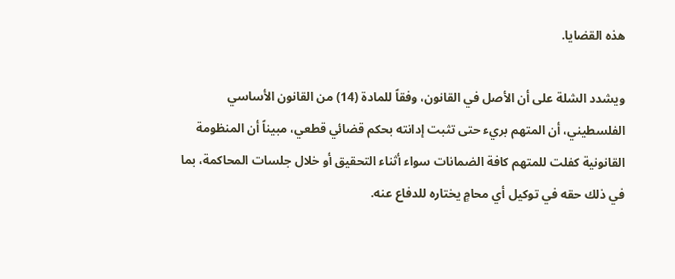هذه القضايا.

ويشدد الشلة على أن الأصل في القانون، وفقاً للمادة (14) من القانون الأساسي الفلسطيني، أن المتهم بريء حتى تثبت إدانته بحكم قضائي قطعي، مبيناً أن المنظومة القانونية كفلت للمتهم كافة الضمانات سواء أثناء التحقيق أو خلال جلسات المحاكمة، بما في ذلك حقه في توكيل أي محامٍ يختاره للدفاع عنه.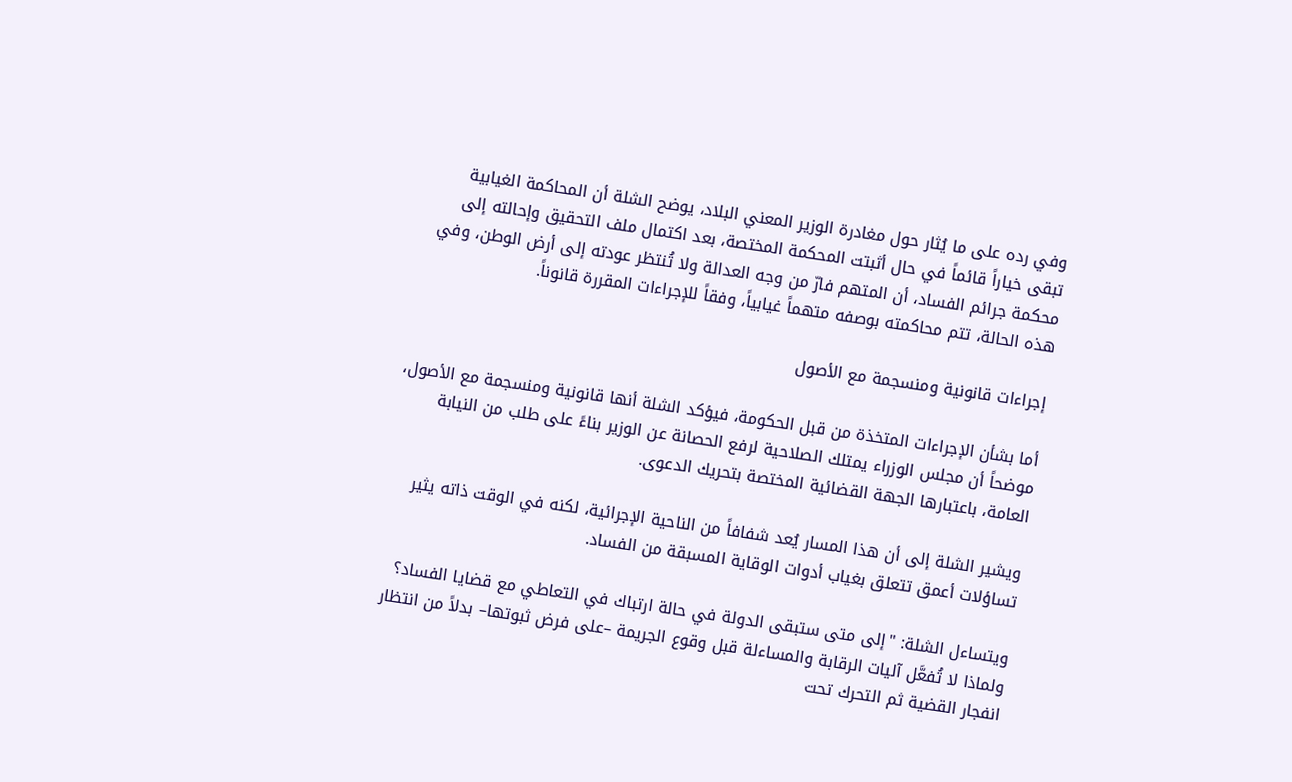وفي رده على ما يُثار حول مغادرة الوزير المعني البلاد، يوضح الشلة أن المحاكمة الغيابية تبقى خياراً قائماً في حال أثبتت المحكمة المختصة، بعد اكتمال ملف التحقيق وإحالته إلى محكمة جرائم الفساد، أن المتهم فارّ من وجه العدالة ولا تُنتظر عودته إلى أرض الوطن، وفي هذه الحالة، تتم محاكمته بوصفه متهماً غيابياً، وفقاً للإجراءات المقررة قانوناً.

إجراءات قانونية ومنسجمة مع الأصول

أما بشأن الإجراءات المتخذة من قبل الحكومة، فيؤكد الشلة أنها قانونية ومنسجمة مع الأصول، موضحاً أن مجلس الوزراء يمتلك الصلاحية لرفع الحصانة عن الوزير بناءً على طلب من النيابة العامة، باعتبارها الجهة القضائية المختصة بتحريك الدعوى.

ويشير الشلة إلى أن هذا المسار يُعد شفافاً من الناحية الإجرائية، لكنه في الوقت ذاته يثير تساؤلات أعمق تتعلق بغياب أدوات الوقاية المسبقة من الفساد.

ويتساءل الشلة: "إلى متى ستبقى الدولة في حالة ارتباك في التعاطي مع قضايا الفساد؟ ولماذا لا تُفعَّل آليات الرقابة والمساءلة قبل وقوع الجريمة –على فرض ثبوتها– بدلاً من انتظار انفجار القضية ثم التحرك تحت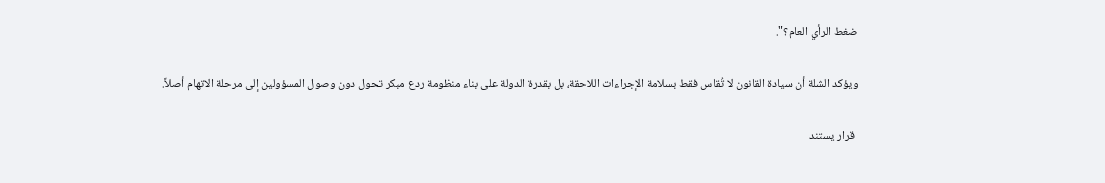ضغط الرأي العام؟".

ويؤكد الشلة أن سيادة القانون لا تُقاس فقط بسلامة الإجراءات اللاحقة، بل بقدرة الدولة على بناء منظومة ردع مبكر تحول دون وصول المسؤولين إلى مرحلة الاتهام أصلاً.

 قرار يستند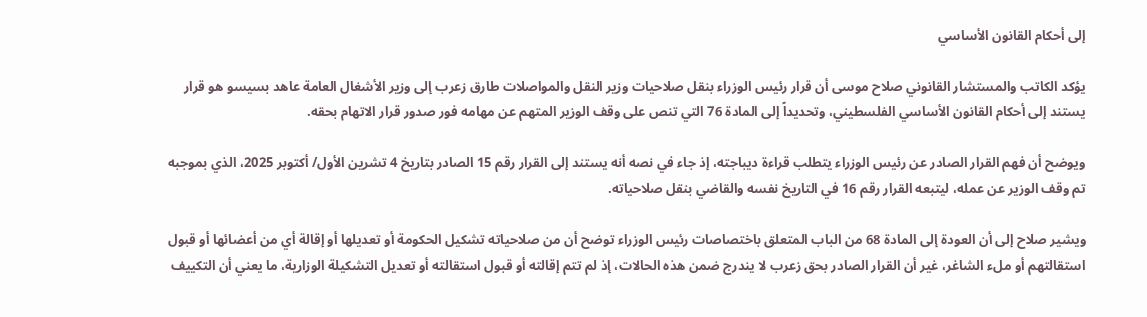إلى أحكام القانون الأساسي

يؤكد الكاتب والمستشار القانوني صلاح موسى أن قرار رئيس الوزراء بنقل صلاحيات وزير النقل والمواصلات طارق زعرب إلى وزير الأشغال العامة عاهد بسيسو هو قرار يستند إلى أحكام القانون الأساسي الفلسطيني، وتحديداً إلى المادة 76 التي تنص على وقف الوزير المتهم عن مهامه فور صدور قرار الاتهام بحقه.

ويوضح أن فهم القرار الصادر عن رئيس الوزراء يتطلب قراءة ديباجته، إذ جاء في نصه أنه يستند إلى القرار رقم 15 الصادر بتاريخ 4 تشرين الأول/ أكتوبر 2025، الذي بموجبه تم وقف الوزير عن عمله، ليتبعه القرار رقم 16 في التاريخ نفسه والقاضي بنقل صلاحياته.

ويشير صلاح إلى أن العودة إلى المادة 68 من الباب المتعلق باختصاصات رئيس الوزراء توضح أن من صلاحياته تشكيل الحكومة أو تعديلها أو إقالة أي من أعضائها أو قبول استقالتهم أو ملء الشاغر، غير أن القرار الصادر بحق زعرب لا يندرج ضمن هذه الحالات، إذ لم تتم إقالته أو قبول استقالته أو تعديل التشكيلة الوزارية، ما يعني أن التكييف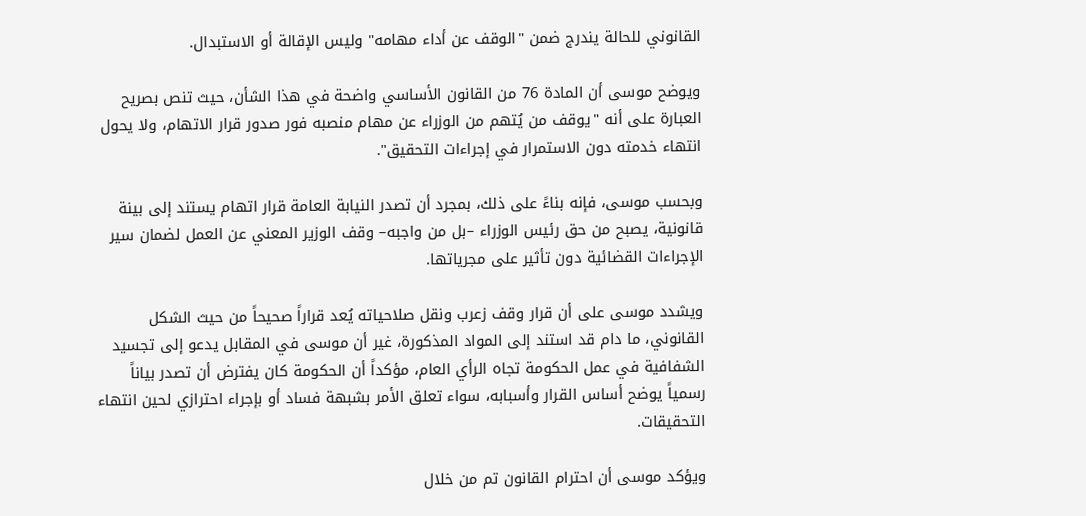القانوني للحالة يندرج ضمن "الوقف عن أداء مهامه" وليس الإقالة أو الاستبدال.

ويوضح موسى أن المادة 76 من القانون الأساسي واضحة في هذا الشأن، حيث تنص بصريح العبارة على أنه "يوقف من يُتهم من الوزراء عن مهام منصبه فور صدور قرار الاتهام، ولا يحول انتهاء خدمته دون الاستمرار في إجراءات التحقيق".

وبحسب موسى، فإنه بناءً على ذلك، بمجرد أن تصدر النيابة العامة قرار اتهام يستند إلى بينة قانونية، يصبح من حق رئيس الوزراء –بل من واجبه– وقف الوزير المعني عن العمل لضمان سير الإجراءات القضائية دون تأثير على مجرياتها.

ويشدد موسى على أن قرار وقف زعرب ونقل صلاحياته يُعد قراراً صحيحاً من حيث الشكل القانوني، ما دام قد استند إلى المواد المذكورة، غير أن موسى في المقابل يدعو إلى تجسيد الشفافية في عمل الحكومة تجاه الرأي العام، مؤكداً أن الحكومة كان يفترض أن تصدر بياناً رسمياً يوضح أساس القرار وأسبابه، سواء تعلق الأمر بشبهة فساد أو بإجراء احترازي لحين انتهاء التحقيقات.

ويؤكد موسى أن احترام القانون تم من خلال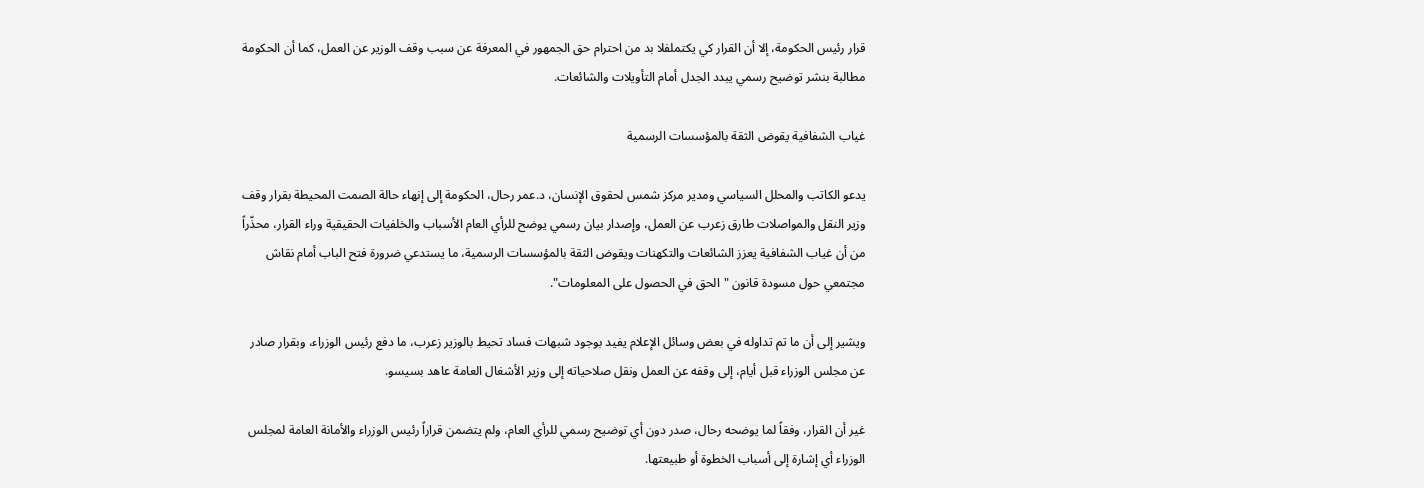قرار رئيس الحكومة، إلا أن القرار كي يكتملفلا بد من احترام حق الجمهور في المعرفة عن سبب وقف الوزير عن العمل، كما أن الحكومة مطالبة بنشر توضيح رسمي يبدد الجدل أمام التأويلات والشائعات.

غياب الشفافية يقوض الثقة بالمؤسسات الرسمية

يدعو الكاتب والمحلل السياسي ومدير مركز شمس لحقوق الإنسان، د.عمر رحال، الحكومة إلى إنهاء حالة الصمت المحيطة بقرار وقف وزير النقل والمواصلات طارق زعرب عن العمل، وإصدار بيان رسمي يوضح للرأي العام الأسباب والخلفيات الحقيقية وراء القرار، محذّراً من أن غياب الشفافية يعزز الشائعات والتكهنات ويقوض الثقة بالمؤسسات الرسمية، ما يستدعي ضرورة فتح الباب أمام نقاش مجتمعي حول مسودة قانون "الحق في الحصول على المعلومات".

ويشير إلى أن ما تم تداوله في بعض وسائل الإعلام يفيد بوجود شبهات فساد تحيط بالوزير زعرب، ما دفع رئيس الوزراء، وبقرار صادر عن مجلس الوزراء قبل أيام، إلى وقفه عن العمل ونقل صلاحياته إلى وزير الأشغال العامة عاهد بسيسو.

غير أن القرار، وفقاً لما يوضحه رحال، صدر دون أي توضيح رسمي للرأي العام، ولم يتضمن قراراً رئيس الوزراء والأمانة العامة لمجلس الوزراء أي إشارة إلى أسباب الخطوة أو طبيعتها.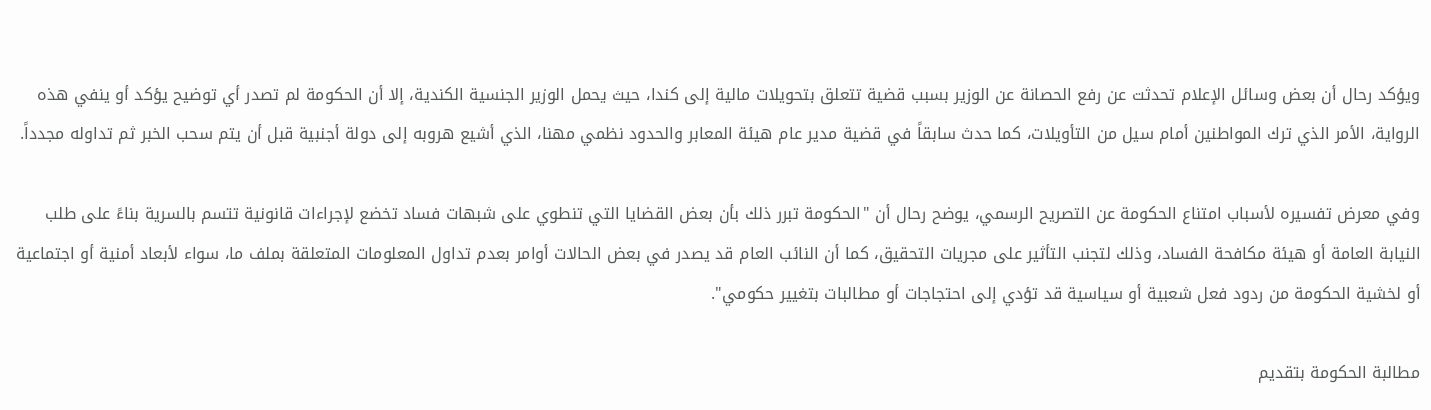ويؤكد رحال أن بعض وسائل الإعلام تحدثت عن رفع الحصانة عن الوزير بسبب قضية تتعلق بتحويلات مالية إلى كندا، حيث يحمل الوزير الجنسية الكندية، إلا أن الحكومة لم تصدر أي توضيح يؤكد أو ينفي هذه الرواية، الأمر الذي ترك المواطنين أمام سيل من التأويلات، كما حدث سابقاً في قضية مدير عام هيئة المعابر والحدود نظمي مهنا، الذي أشيع هروبه إلى دولة أجنبية قبل أن يتم سحب الخبر ثم تداوله مجدداً.

وفي معرض تفسيره لأسباب امتناع الحكومة عن التصريح الرسمي، يوضح رحال أن "الحكومة تبرر ذلك بأن بعض القضايا التي تنطوي على شبهات فساد تخضع لإجراءات قانونية تتسم بالسرية بناءً على طلب النيابة العامة أو هيئة مكافحة الفساد، وذلك لتجنب التأثير على مجريات التحقيق، كما أن النائب العام قد يصدر في بعض الحالات أوامر بعدم تداول المعلومات المتعلقة بملف ما، سواء لأبعاد أمنية أو اجتماعية أو لخشية الحكومة من ردود فعل شعبية أو سياسية قد تؤدي إلى احتجاجات أو مطالبات بتغيير حكومي".

مطالبة الحكومة بتقديم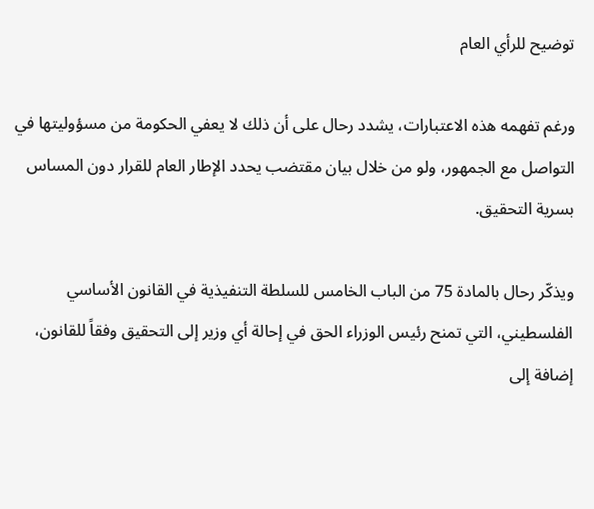توضيح للرأي العام

ورغم تفهمه هذه الاعتبارات، يشدد رحال على أن ذلك لا يعفي الحكومة من مسؤوليتها في التواصل مع الجمهور، ولو من خلال بيان مقتضب يحدد الإطار العام للقرار دون المساس بسرية التحقيق.

ويذكّر رحال بالمادة 75 من الباب الخامس للسلطة التنفيذية في القانون الأساسي الفلسطيني، التي تمنح رئيس الوزراء الحق في إحالة أي وزير إلى التحقيق وفقاً للقانون، إضافة إلى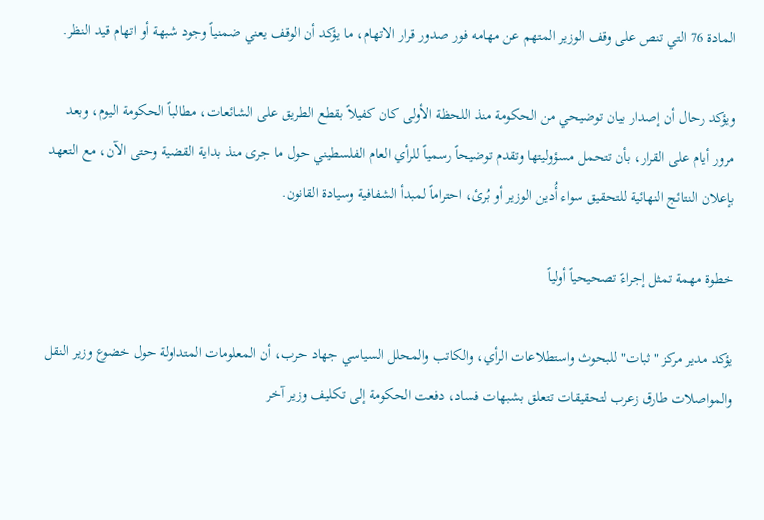المادة 76 التي تنص على وقف الوزير المتهم عن مهامه فور صدور قرار الاتهام، ما يؤكد أن الوقف يعني ضمنياً وجود شبهة أو اتهام قيد النظر.

ويؤكد رحال أن إصدار بيان توضيحي من الحكومة منذ اللحظة الأولى كان كفيلاً بقطع الطريق على الشائعات، مطالباً الحكومة اليوم، وبعد مرور أيام على القرار، بأن تتحمل مسؤوليتها وتقدم توضيحاً رسمياً للرأي العام الفلسطيني حول ما جرى منذ بداية القضية وحتى الآن، مع التعهد بإعلان النتائج النهائية للتحقيق سواء أُدين الوزير أو بُرئ، احتراماً لمبدأ الشفافية وسيادة القانون.

خطوة مهمة تمثل إجراءً تصحيحياً أولياً

يؤكد مدير مركز "ثبات" للبحوث واستطلاعات الرأي، والكاتب والمحلل السياسي جهاد حرب، أن المعلومات المتداولة حول خضوع وزير النقل والمواصلات طارق زعرب لتحقيقات تتعلق بشبهات فساد، دفعت الحكومة إلى تكليف وزير آخر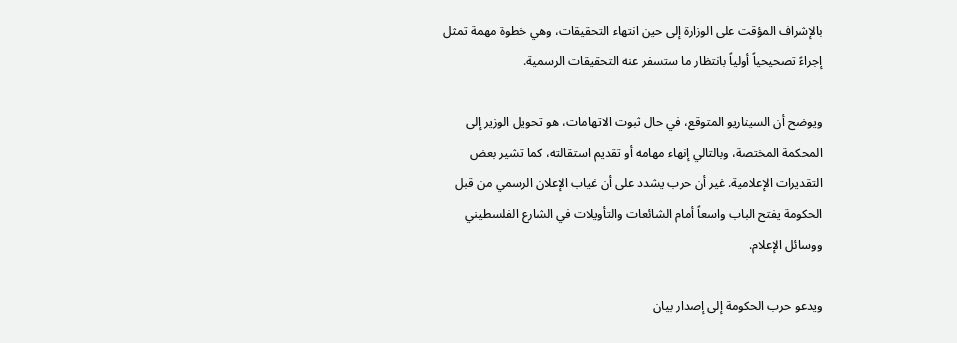بالإشراف المؤقت على الوزارة إلى حين انتهاء التحقيقات، وهي خطوة مهمة تمثل إجراءً تصحيحياً أولياً بانتظار ما ستسفر عنه التحقيقات الرسمية.

ويوضح أن السيناريو المتوقع، في حال ثبوت الاتهامات، هو تحويل الوزير إلى المحكمة المختصة، وبالتالي إنهاء مهامه أو تقديم استقالته، كما تشير بعض التقديرات الإعلامية. غير أن حرب يشدد على أن غياب الإعلان الرسمي من قبل الحكومة يفتح الباب واسعاً أمام الشائعات والتأويلات في الشارع الفلسطيني ووسائل الإعلام.

ويدعو حرب الحكومة إلى إصدار بيان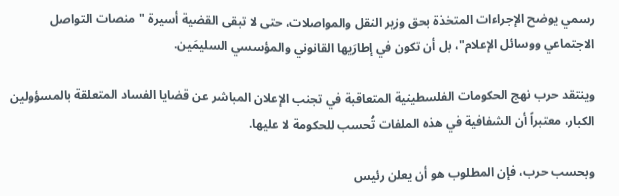رسمي يوضح الإجراءات المتخذة بحق وزير النقل والمواصلات، حتى لا تبقى القضية أسيرة "منصات التواصل الاجتماعي ووسائل الإعلام"، بل أن تكون في إطارَيها القانوني والمؤسسي السليمَين.

وينتقد حرب نهج الحكومات الفلسطينية المتعاقبة في تجنب الإعلان المباشر عن قضايا الفساد المتعلقة بالمسؤولين الكبار، معتبراً أن الشفافية في هذه الملفات تُحسب للحكومة لا عليها.

وبحسب حرب، فإن المطلوب هو أن يعلن رئيس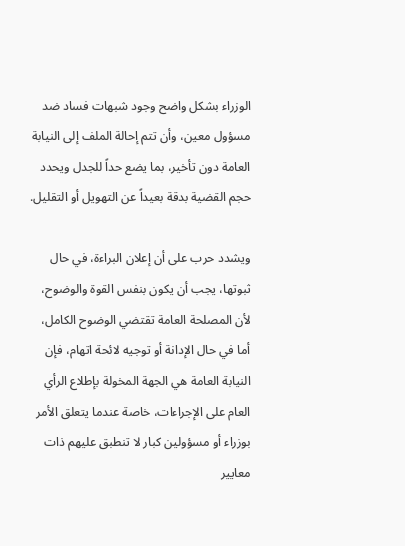الوزراء بشكل واضح وجود شبهات فساد ضد مسؤول معين، وأن تتم إحالة الملف إلى النيابة العامة دون تأخير، بما يضع حداً للجدل ويحدد حجم القضية بدقة بعيداً عن التهويل أو التقليل.

ويشدد حرب على أن إعلان البراءة، في حال ثبوتها، يجب أن يكون بنفس القوة والوضوح، لأن المصلحة العامة تقتضي الوضوح الكامل، أما في حال الإدانة أو توجيه لائحة اتهام، فإن النيابة العامة هي الجهة المخولة بإطلاع الرأي العام على الإجراءات، خاصة عندما يتعلق الأمر بوزراء أو مسؤولين كبار لا تنطبق عليهم ذات معايير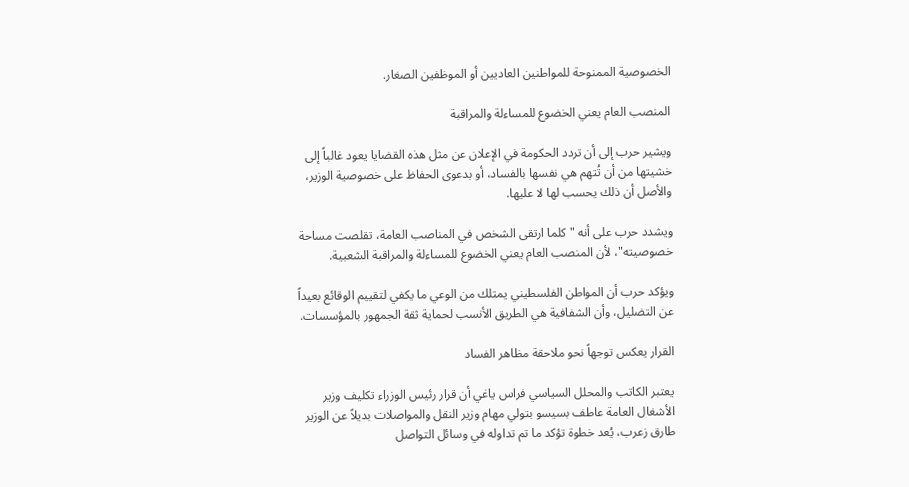الخصوصية الممنوحة للمواطنين العاديين أو الموظفين الصغار.

المنصب العام يعني الخضوع للمساءلة والمراقبة

ويشير حرب إلى أن تردد الحكومة في الإعلان عن مثل هذه القضايا يعود غالباً إلى خشيتها من أن تُتهم هي نفسها بالفساد، أو بدعوى الحفاظ على خصوصية الوزير، والأصل أن ذلك يحسب لها لا عليها.

ويشدد حرب على أنه "كلما ارتقى الشخص في المناصب العامة، تقلصت مساحة خصوصيته"، لأن المنصب العام يعني الخضوع للمساءلة والمراقبة الشعبية.

ويؤكد حرب أن المواطن الفلسطيني يمتلك من الوعي ما يكفي لتقييم الوقائع بعيداً عن التضليل، وأن الشفافية هي الطريق الأنسب لحماية ثقة الجمهور بالمؤسسات.

القرار يعكس توجهاً نحو ملاحقة مظاهر الفساد

يعتبر الكاتب والمحلل السياسي فراس ياغي أن قرار رئيس الوزراء تكليف وزير الأشغال العامة عاطف بسيسو بتولي مهام وزير النقل والمواصلات بديلاً عن الوزير طارق زعرب، يُعد خطوة تؤكد ما تم تداوله في وسائل التواصل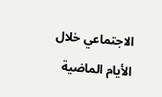الاجتماعي خلال الأيام الماضية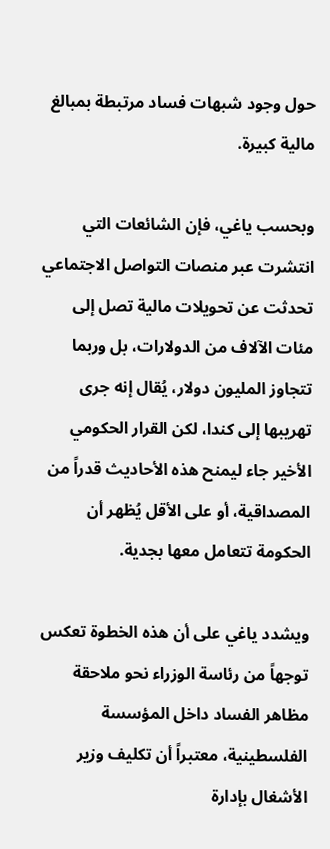حول وجود شبهات فساد مرتبطة بمبالغ مالية كبيرة.

وبحسب ياغي، فإن الشائعات التي انتشرت عبر منصات التواصل الاجتماعي تحدثت عن تحويلات مالية تصل إلى مئات الآلاف من الدولارات، بل وربما تتجاوز المليون دولار، يُقال إنه جرى تهريبها إلى كندا، لكن القرار الحكومي الأخير جاء ليمنح هذه الأحاديث قدراً من المصداقية، أو على الأقل يُظهر أن الحكومة تتعامل معها بجدية.

ويشدد ياغي على أن هذه الخطوة تعكس توجهاً من رئاسة الوزراء نحو ملاحقة مظاهر الفساد داخل المؤسسة الفلسطينية، معتبراً أن تكليف وزير الأشغال بإدارة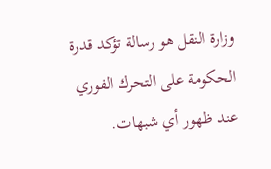وزارة النقل هو رسالة تؤكد قدرة الحكومة على التحرك الفوري عند ظهور أي شبهات.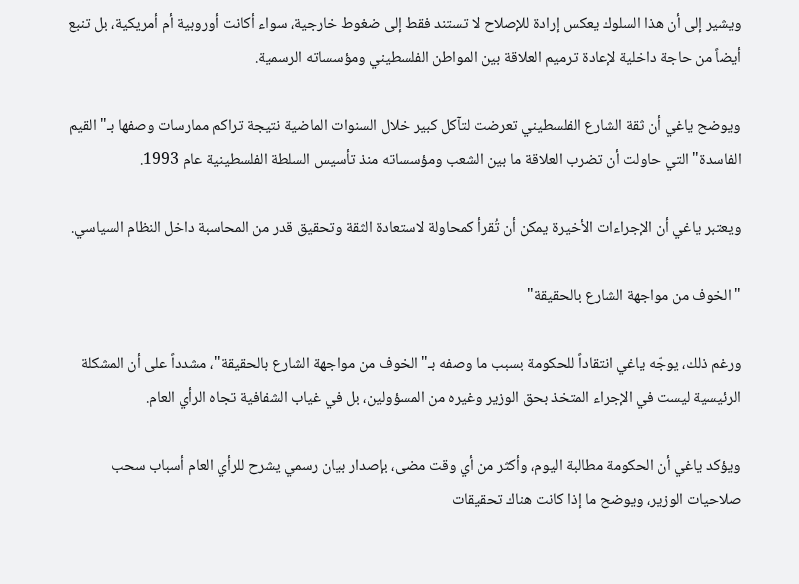ويشير إلى أن هذا السلوك يعكس إرادة للإصلاح لا تستند فقط إلى ضغوط خارجية، سواء أكانت أوروبية أم أمريكية، بل تنبع أيضاً من حاجة داخلية لإعادة ترميم العلاقة بين المواطن الفلسطيني ومؤسساته الرسمية.

ويوضح ياغي أن ثقة الشارع الفلسطيني تعرضت لتآكل كبير خلال السنوات الماضية نتيجة تراكم ممارسات وصفها بـ"القيم الفاسدة" التي حاولت أن تضرب العلاقة ما بين الشعب ومؤسساته منذ تأسيس السلطة الفلسطينية عام 1993.

ويعتبر ياغي أن الإجراءات الأخيرة يمكن أن تُقرأ كمحاولة لاستعادة الثقة وتحقيق قدر من المحاسبة داخل النظام السياسي.

"الخوف من مواجهة الشارع بالحقيقة"

ورغم ذلك، يوجّه ياغي انتقاداً للحكومة بسبب ما وصفه بـ"الخوف من مواجهة الشارع بالحقيقة"، مشدداً على أن المشكلة الرئيسية ليست في الإجراء المتخذ بحق الوزير وغيره من المسؤولين، بل في غياب الشفافية تجاه الرأي العام.

ويؤكد ياغي أن الحكومة مطالبة اليوم، وأكثر من أي وقت مضى، بإصدار بيان رسمي يشرح للرأي العام أسباب سحب صلاحيات الوزير، ويوضح ما إذا كانت هناك تحقيقات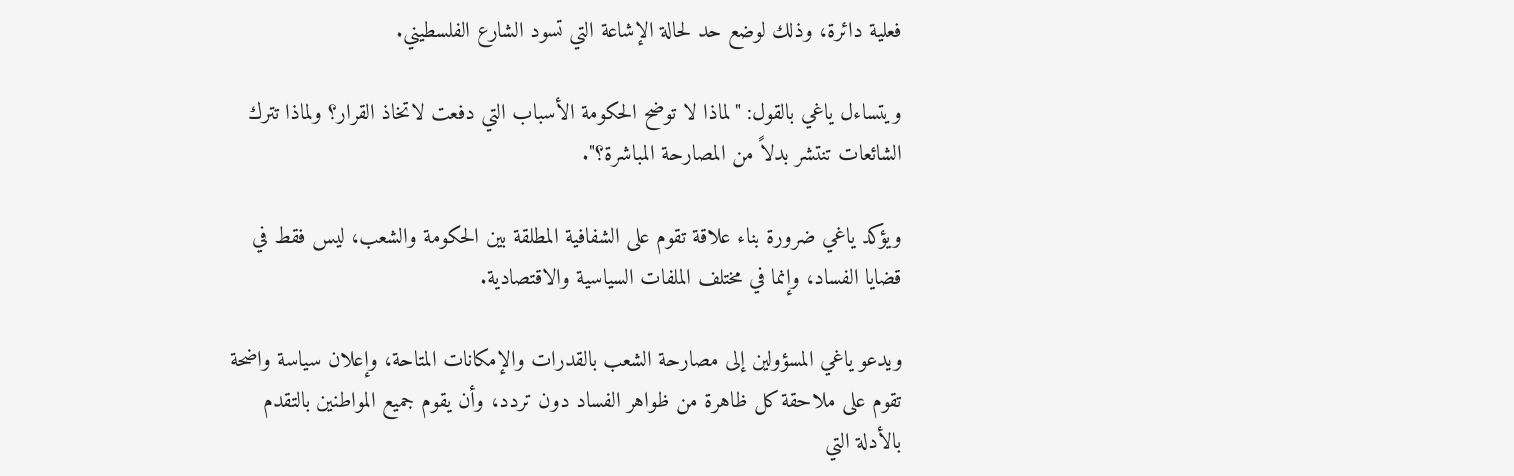فعلية دائرة، وذلك لوضع حد لحالة الإشاعة التي تسود الشارع الفلسطيني.

ويتساءل ياغي بالقول: "لماذا لا توضح الحكومة الأسباب التي دفعت لاتخاذ القرار؟ ولماذا تترك الشائعات تنتشر بدلاً من المصارحة المباشرة؟".

ويؤكد ياغي ضرورة بناء علاقة تقوم على الشفافية المطلقة بين الحكومة والشعب، ليس فقط في قضايا الفساد، وإنما في مختلف الملفات السياسية والاقتصادية.

ويدعو ياغي المسؤولين إلى مصارحة الشعب بالقدرات والإمكانات المتاحة، وإعلان سياسة واضحة تقوم على ملاحقة كل ظاهرة من ظواهر الفساد دون تردد، وأن يقوم جميع المواطنين بالتقدم بالأدلة التي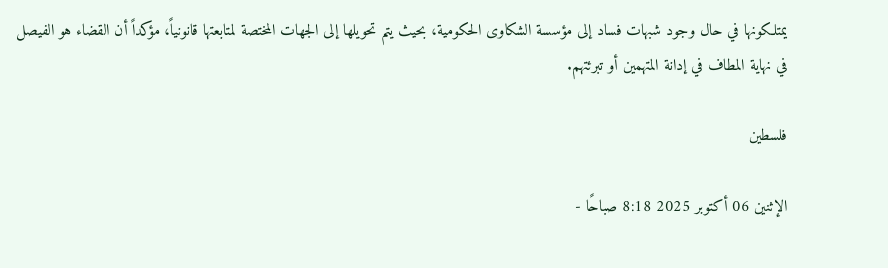يمتلكونها في حال وجود شبهات فساد إلى مؤسسة الشكاوى الحكومية، بحيث يتم تحويلها إلى الجهات المختصة لمتابعتها قانونياً، مؤكداً أن القضاء هو الفيصل في نهاية المطاف في إدانة المتهمين أو تبرئتهم.

فلسطين

الإثنين 06 أكتوبر 2025 8:18 صباحًا -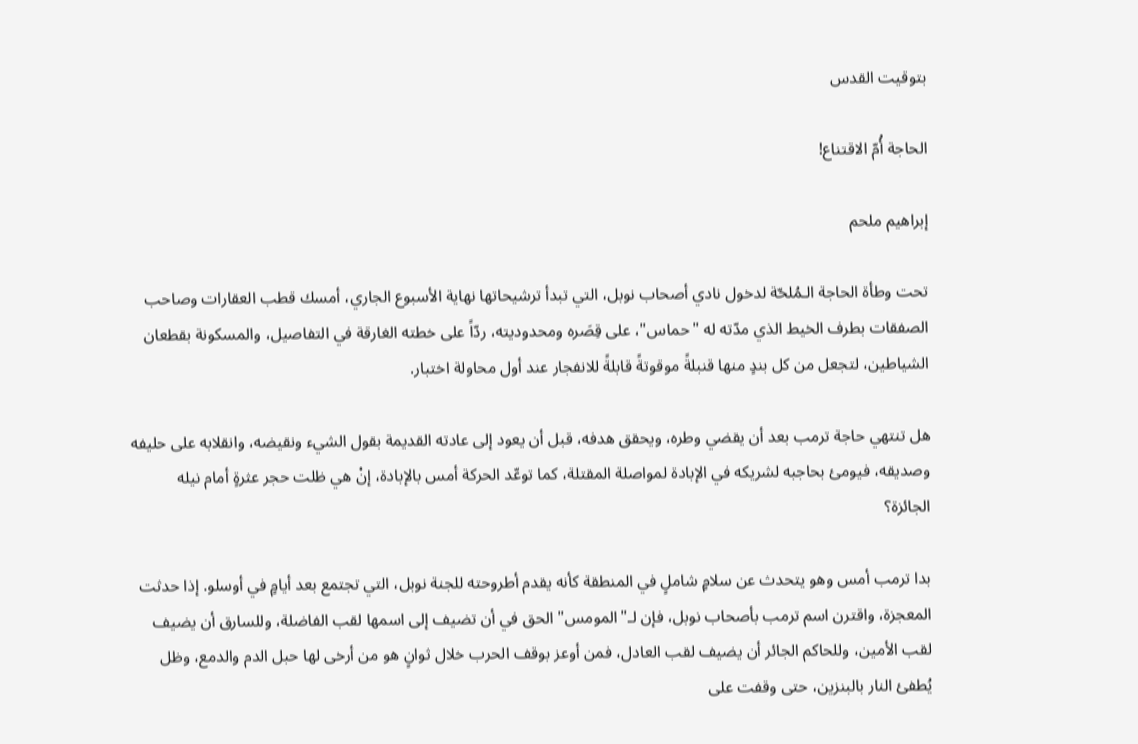بتوقيت القدس

الحاجة أُمّ الاقتناع!

إبراهيم ملحم

تحت وطأة الحاجة الـمُلحّة لدخول نادي أصحاب نوبل، التي تبدأ ترشيحاتها نهاية الأسبوع الجاري، أمسك قطب العقارات وصاحب الصفقات بطرف الخيط الذي مدّته له "حماس"، على قِصَره ومحدوديته، ردّاً على خطته الغارقة في التفاصيل، والمسكونة بقطعان الشياطين، لتجعل من كل بندٍ منها قنبلةً موقوتةً قابلةً للانفجار عند أول محاولة اختبار.

هل تنتهي حاجة ترمب بعد أن يقضي وطره، ويحقق هدفه، قبل أن يعود إلى عادته القديمة بقول الشيء ونقيضه، وانقلابه على حليفه وصديقه، فيومئ بحاجبه لشريكه في الإبادة لمواصلة المقتلة، كما توعّد الحركة أمس بالإبادة، إنْ هي ظلت حجر عثرةٍ أمام نيله الجائزة؟

بدا ترمب أمس وهو يتحدث عن سلامٍ شاملٍ في المنطقة كأنه يقدم أطروحته للجنة نوبل، التي تجتمع بعد أيامٍ في أوسلو. إذا حدثت المعجزة، واقترن اسم ترمب بأصحاب نوبل، فإن لـ"المومس" الحق في أن تضيف إلى اسمها لقب الفاضلة، وللسارق أن يضيف لقب الأمين، وللحاكم الجائر أن يضيف لقب العادل، فمن أوعز بوقف الحرب خلال ثوانٍ هو من أرخى لها حبل الدم والدمع، وظل يُطفئ النار بالبنزين، حتى وقفت على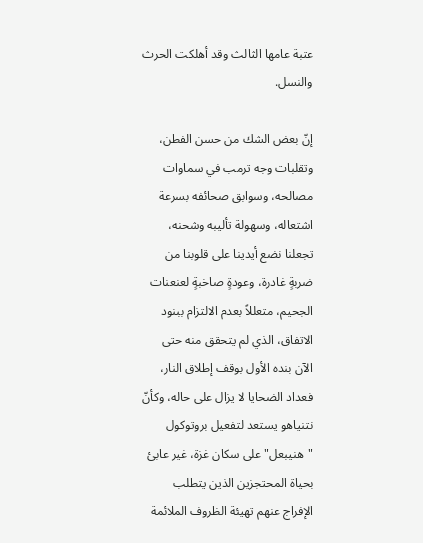عتبة عامها الثالث وقد أهلكت الحرث والنسل.

إنّ بعض الشك من حسن الفطن، وتقلبات وجه ترمب في سماوات مصالحه، وسوابق صحائفه بسرعة اشتعاله، وسهولة تأليبه وشحنه، تجعلنا نضع أيدينا على قلوبنا من ضربةٍ غادرة، وعودةٍ صاخبةٍ لعنعنات الجحيم، متعللاً بعدم الالتزام ببنود الاتفاق، الذي لم يتحقق منه حتى الآن بنده الأول بوقف إطلاق النار، فعداد الضحايا لا يزال على حاله، وكأنّ نتنياهو يستعد لتفعيل بروتوكول "هنيبعل" على سكان غزة، غير عابئ بحياة المحتجزين الذين يتطلب الإفراج عنهم تهيئة الظروف الملائمة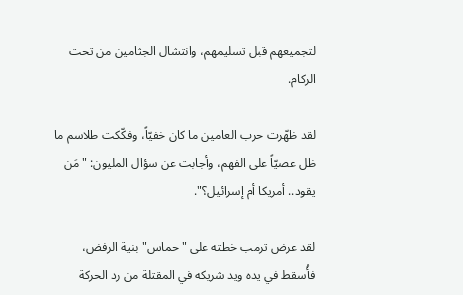لتجميعهم قبل تسليمهم، وانتشال الجثامين من تحت الركام.

لقد ظهّرت حرب العامين ما كان خفيّاً، وفكّكت طلاسم ما ظل عصيّاً على الفهم، وأجابت عن سؤال المليون: "مَن يقود.. أمريكا أم إسرائيل؟".

لقد عرض ترمب خطته على "حماس" بنية الرفض، فأُسقط في يده ويد شريكه في المقتلة من رد الحركة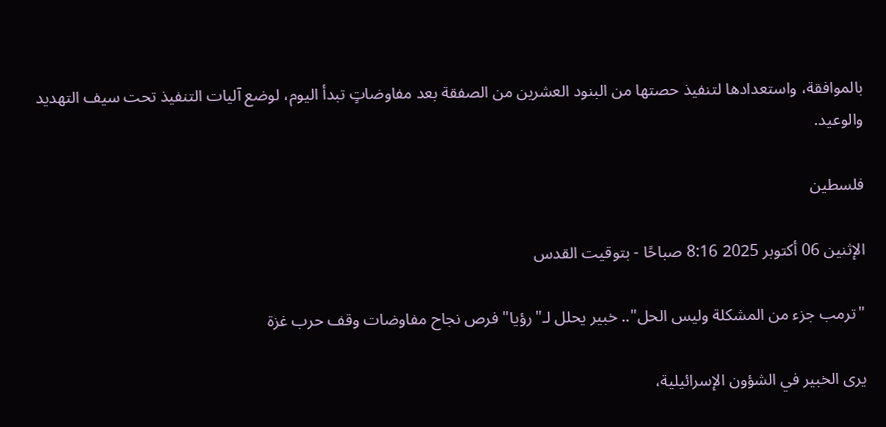بالموافقة، واستعدادها لتنفيذ حصتها من البنود العشرين من الصفقة بعد مفاوضاتٍ تبدأ اليوم، لوضع آليات التنفيذ تحت سيف التهديد والوعيد.

فلسطين

الإثنين 06 أكتوبر 2025 8:16 صباحًا - بتوقيت القدس

"ترمب جزء من المشكلة وليس الحل".. خبير يحلل لـ"رؤيا" فرص نجاح مفاوضات وقف حرب غزة

يرى الخبير في الشؤون الإسرائيلية،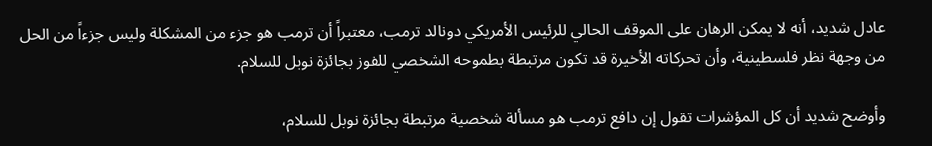عادل شديد، أنه لا يمكن الرهان على الموقف الحالي للرئيس الأمريكي دونالد ترمب، معتبراً أن ترمب هو جزء من المشكلة وليس جزءاً من الحل من وجهة نظر فلسطينية، وأن تحركاته الأخيرة قد تكون مرتبطة بطموحه الشخصي للفوز بجائزة نوبل للسلام.

وأوضح شديد أن كل المؤشرات تقول إن دافع ترمب هو مسألة شخصية مرتبطة بجائزة نوبل للسلام،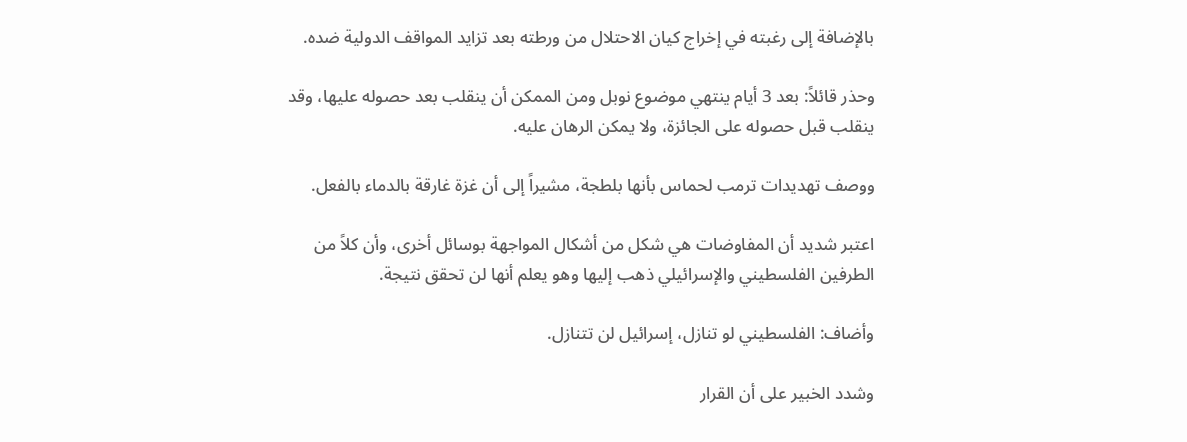بالإضافة إلى رغبته في إخراج كيان الاحتلال من ورطته بعد تزايد المواقف الدولية ضده.

وحذر قائلاً: بعد 3 أيام ينتهي موضوع نوبل ومن الممكن أن ينقلب بعد حصوله عليها، وقد ينقلب قبل حصوله على الجائزة، ولا يمكن الرهان عليه.

ووصف تهديدات ترمب لحماس بأنها بلطجة، مشيراً إلى أن غزة غارقة بالدماء بالفعل.

اعتبر شديد أن المفاوضات هي شكل من أشكال المواجهة بوسائل أخرى، وأن كلاً من الطرفين الفلسطيني والإسرائيلي ذهب إليها وهو يعلم أنها لن تحقق نتيجة.

وأضاف: الفلسطيني لو تنازل، إسرائيل لن تتنازل.

وشدد الخبير على أن القرار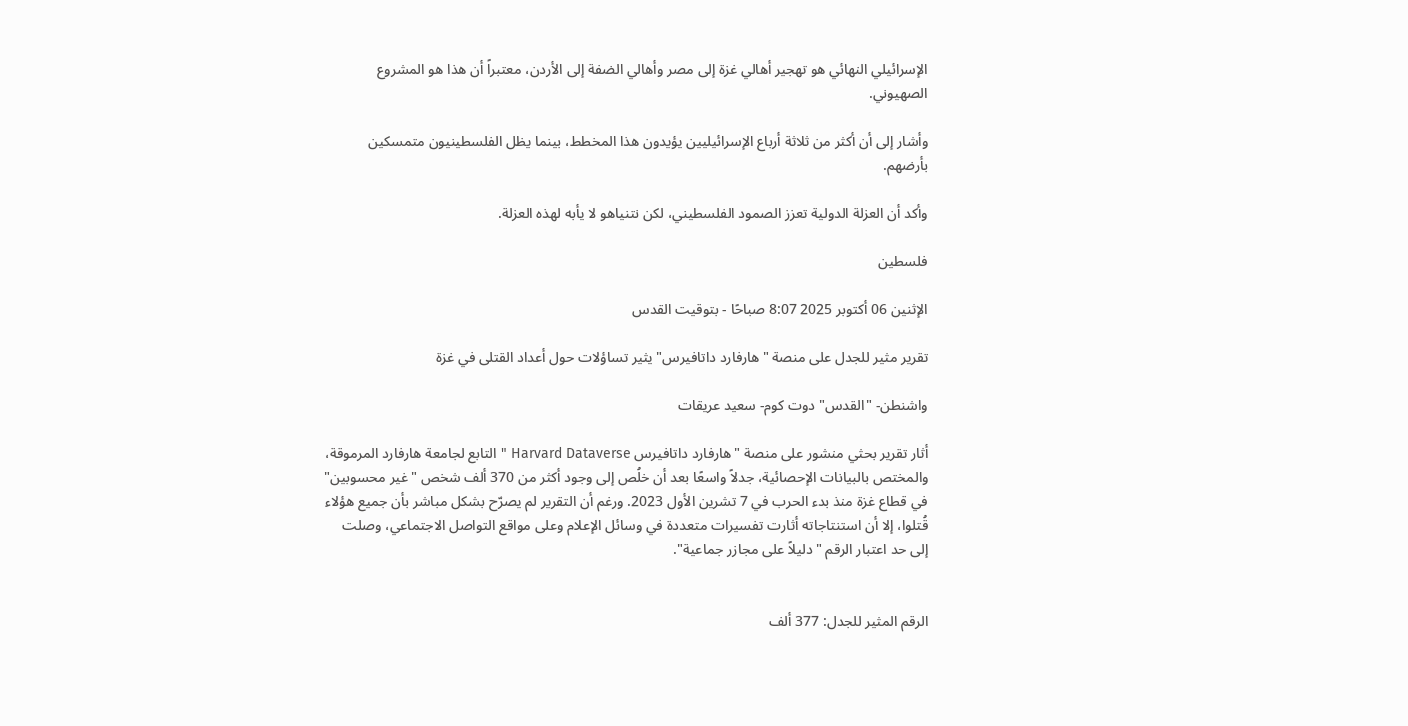الإسرائيلي النهائي هو تهجير أهالي غزة إلى مصر وأهالي الضفة إلى الأردن، معتبراً أن هذا هو المشروع الصهيوني.

وأشار إلى أن أكثر من ثلاثة أرباع الإسرائيليين يؤيدون هذا المخطط، بينما يظل الفلسطينيون متمسكين بأرضهم.

وأكد أن العزلة الدولية تعزز الصمود الفلسطيني، لكن نتنياهو لا يأبه لهذه العزلة.

فلسطين

الإثنين 06 أكتوبر 2025 8:07 صباحًا - بتوقيت القدس

تقرير مثير للجدل على منصة "هارفارد داتافيرس" يثير تساؤلات حول أعداد القتلى في غزة

واشنطن- "القدس" دوت كوم- سعيد عريقات

أثار تقرير بحثي منشور على منصة "هارفارد داتافيرس Harvard Dataverse " التابع لجامعة هارفارد المرموقة، والمختص بالبيانات الإحصائية، جدلاً واسعًا بعد أن خلُص إلى وجود أكثر من 370 ألف شخص "غير محسوبين" في قطاع غزة منذ بدء الحرب في 7 تشرين الأول 2023. ورغم أن التقرير لم يصرّح بشكل مباشر بأن جميع هؤلاء قُتلوا، إلا أن استنتاجاته أثارت تفسيرات متعددة في وسائل الإعلام وعلى مواقع التواصل الاجتماعي، وصلت إلى حد اعتبار الرقم "دليلاً على مجازر جماعية".


الرقم المثير للجدل: 377 ألف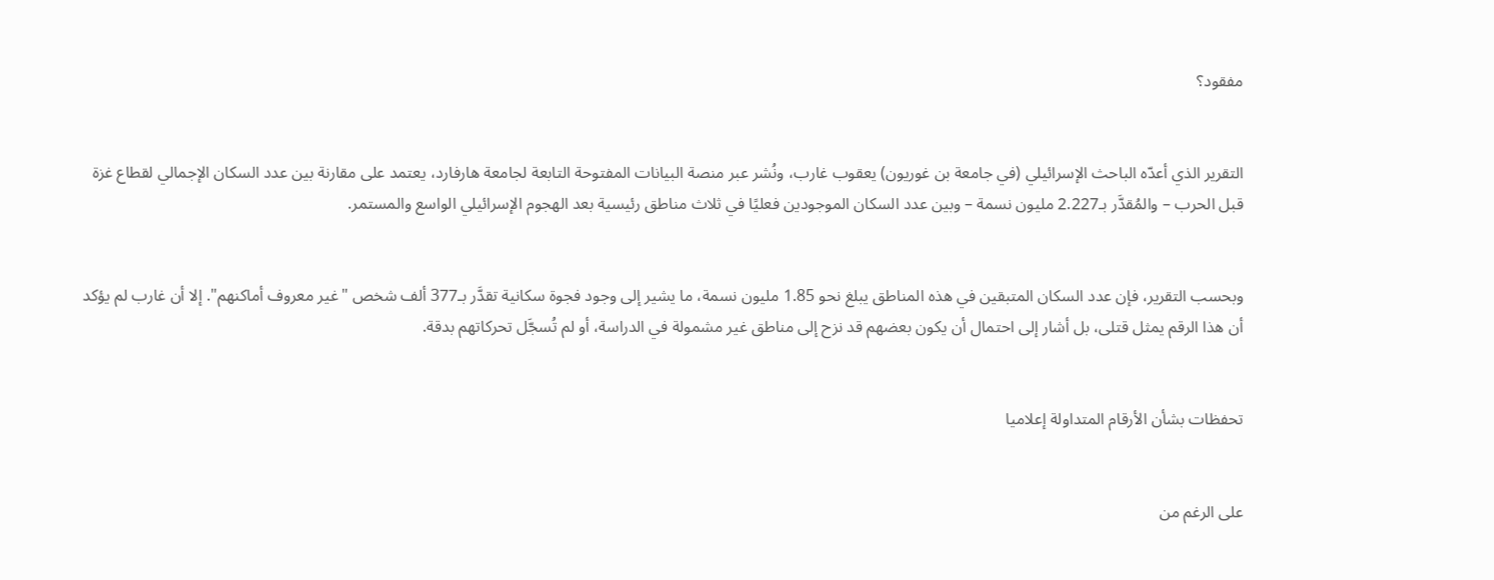مفقود؟


التقرير الذي أعدّه الباحث الإسرائيلي (في جامعة بن غوريون) يعقوب غارب، ونُشر عبر منصة البيانات المفتوحة التابعة لجامعة هارفارد، يعتمد على مقارنة بين عدد السكان الإجمالي لقطاع غزة قبل الحرب – والمُقدَّر بـ2.227 مليون نسمة – وبين عدد السكان الموجودين فعليًا في ثلاث مناطق رئيسية بعد الهجوم الإسرائيلي الواسع والمستمر.


وبحسب التقرير، فإن عدد السكان المتبقين في هذه المناطق يبلغ نحو 1.85 مليون نسمة، ما يشير إلى وجود فجوة سكانية تقدَّر بـ377 ألف شخص "غير معروف أماكنهم". إلا أن غارب لم يؤكد أن هذا الرقم يمثل قتلى، بل أشار إلى احتمال أن يكون بعضهم قد نزح إلى مناطق غير مشمولة في الدراسة، أو لم تُسجَّل تحركاتهم بدقة.


تحفظات بشأن الأرقام المتداولة إعلاميا


على الرغم من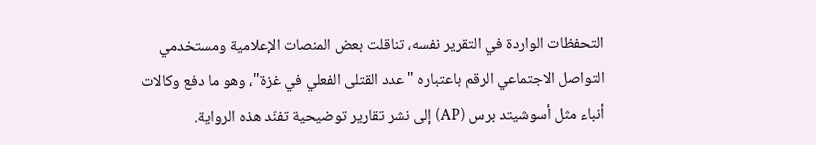التحفظات الواردة في التقرير نفسه، تناقلت بعض المنصات الإعلامية ومستخدمي التواصل الاجتماعي الرقم باعتباره "عدد القتلى الفعلي في غزة"، وهو ما دفع وكالات أنباء مثل أسوشيتد برس (AP) إلى نشر تقارير توضيحية تفنّد هذه الرواية.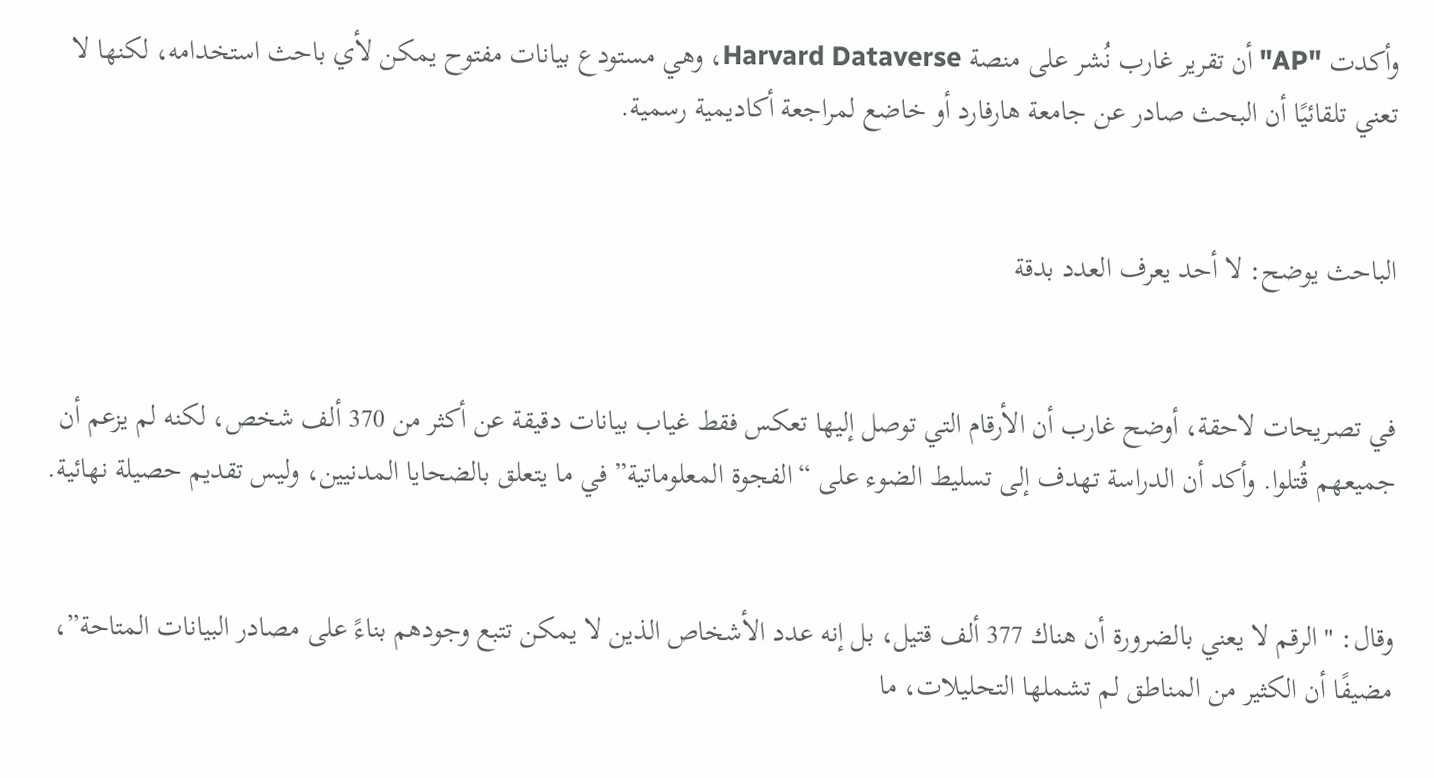وأكدت "AP" أن تقرير غارب نُشر على منصة Harvard Dataverse، وهي مستودع بيانات مفتوح يمكن لأي باحث استخدامه، لكنها لا تعني تلقائيًا أن البحث صادر عن جامعة هارفارد أو خاضع لمراجعة أكاديمية رسمية.


الباحث يوضح: لا أحد يعرف العدد بدقة


في تصريحات لاحقة، أوضح غارب أن الأرقام التي توصل إليها تعكس فقط غياب بيانات دقيقة عن أكثر من 370 ألف شخص، لكنه لم يزعم أن جميعهم قُتلوا. وأكد أن الدراسة تهدف إلى تسليط الضوء على “الفجوة المعلوماتية” في ما يتعلق بالضحايا المدنيين، وليس تقديم حصيلة نهائية.


وقال: "الرقم لا يعني بالضرورة أن هناك 377 ألف قتيل، بل إنه عدد الأشخاص الذين لا يمكن تتبع وجودهم بناءً على مصادر البيانات المتاحة”، مضيفًا أن الكثير من المناطق لم تشملها التحليلات، ما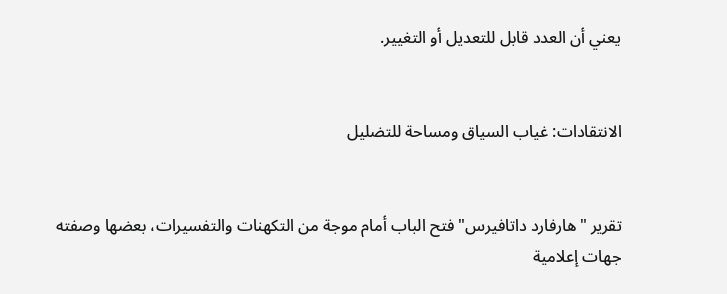يعني أن العدد قابل للتعديل أو التغيير.


الانتقادات: غياب السياق ومساحة للتضليل


تقرير "هارفارد داتافيرس" فتح الباب أمام موجة من التكهنات والتفسيرات، بعضها وصفته جهات إعلامية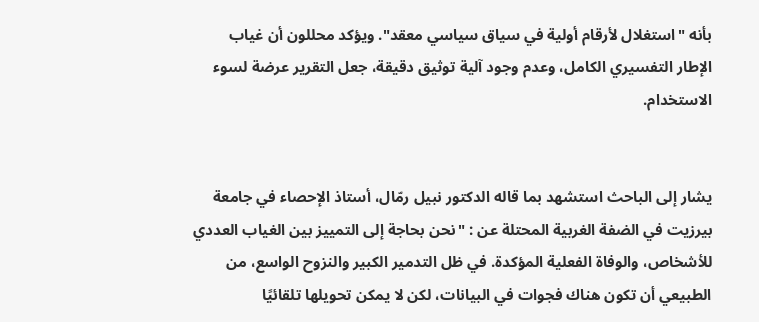بأنه "استغلال لأرقام أولية في سياق سياسي معقد". ويؤكد محللون أن غياب الإطار التفسيري الكامل، وعدم وجود آلية توثيق دقيقة، جعل التقرير عرضة لسوء الاستخدام.


يشار إلى الباحث استشهد بما قاله الدكتور نبيل رمّال، أستاذ الإحصاء في جامعة بيرزيت في الضفة الغربية المحتلة عن : "نحن بحاجة إلى التمييز بين الغياب العددي للأشخاص، والوفاة الفعلية المؤكدة. في ظل التدمير الكبير والنزوح الواسع، من الطبيعي أن تكون هناك فجوات في البيانات، لكن لا يمكن تحويلها تلقائيًا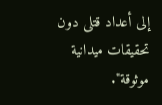إلى أعداد قتلى دون تحقيقات ميدانية موثوقة".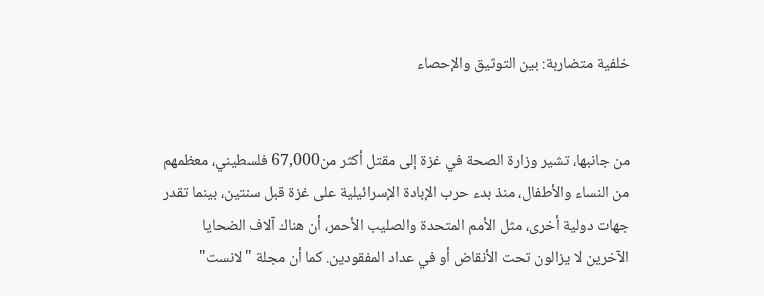خلفية متضاربة: بين التوثيق والإحصاء


من جانبها، تشير وزارة الصحة في غزة إلى مقتل أكثر من67,000 فلسطيني، معظمهم من النساء والأطفال، منذ بدء حرب الإبادة الإسرائيلية على غزة قبل سنتين، بينما تقدر جهات دولية أخرى، مثل الأمم المتحدة والصليب الأحمر، أن هناك آلاف الضحايا الآخرين لا يزالون تحت الأنقاض أو في عداد المفقودين. كما أن مجلة "لانست"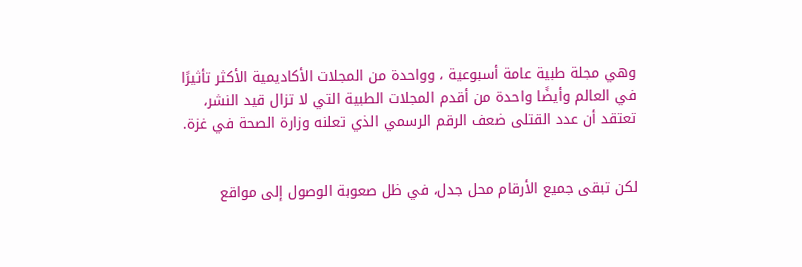وهي مجلة طبية عامة أسبوعية ، وواحدة من المجلات الأكاديمية الأكثر تأثيرًا في العالم وأيضًا واحدة من أقدم المجلات الطبية التي لا تزال قيد النشر، تعتقد أن عدد القتلى ضعف الرقم الرسمي الذي تعلنه وزارة الصحة في غزة.


لكن تبقى جميع الأرقام محل جدل، في ظل صعوبة الوصول إلى مواقع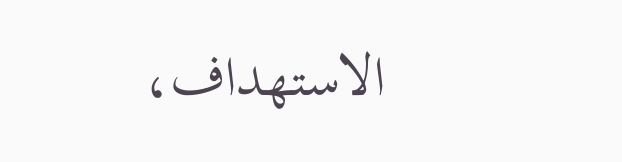الاستهداف،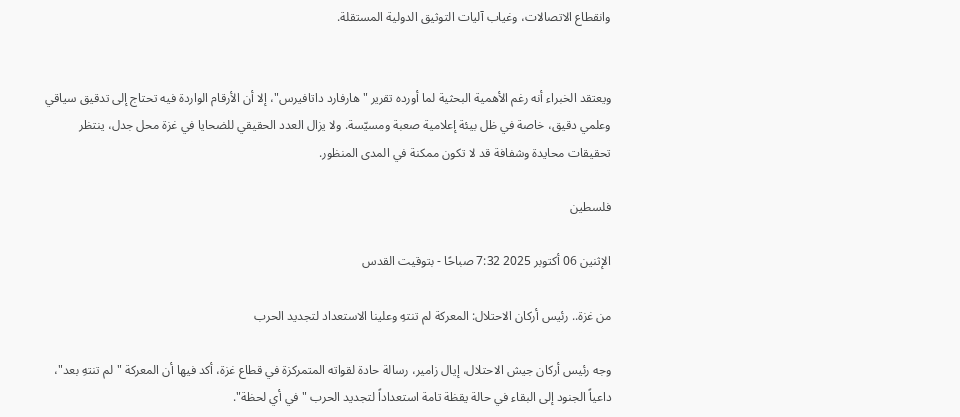وانقطاع الاتصالات، وغياب آليات التوثيق الدولية المستقلة.


ويعتقد الخبراء أنه رغم الأهمية البحثية لما أورده تقرير "هارفارد داتافيرس"، إلا أن الأرقام الواردة فيه تحتاج إلى تدقيق سياقي وعلمي دقيق، خاصة في ظل بيئة إعلامية صعبة ومسيّسة. ولا يزال العدد الحقيقي للضحايا في غزة محل جدل، ينتظر تحقيقات محايدة وشفافة قد لا تكون ممكنة في المدى المنظور.

فلسطين

الإثنين 06 أكتوبر 2025 7:32 صباحًا - بتوقيت القدس

من غزة.. رئيس أركان الاحتلال: المعركة لم تنتهِ وعلينا الاستعداد لتجديد الحرب

وجه رئيس أركان جيش الاحتلال، إيال زامير، رسالة حادة لقواته المتمركزة في قطاع غزة، أكد فيها أن المعركة "لم تنتهِ بعد"، داعياً الجنود إلى البقاء في حالة يقظة تامة استعداداً لتجديد الحرب "في أي لحظة".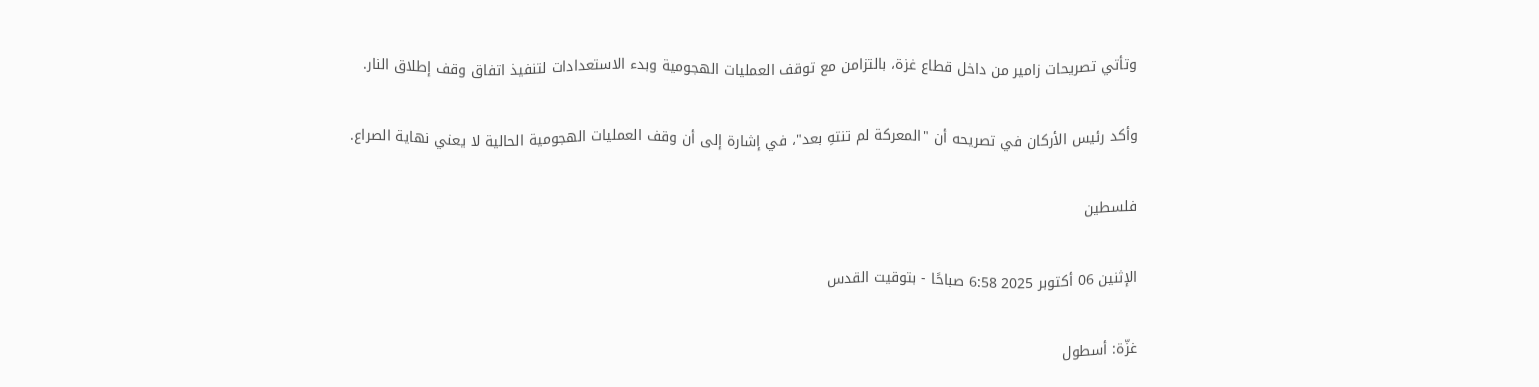وتأتي تصريحات زامير من داخل قطاع غزة، بالتزامن مع توقف العمليات الهجومية وبدء الاستعدادات لتنفيذ اتفاق وقف إطلاق النار.

وأكد رئيس الأركان في تصريحه أن "المعركة لم تنتهِ بعد"، في إشارة إلى أن وقف العمليات الهجومية الحالية لا يعني نهاية الصراع.

فلسطين

الإثنين 06 أكتوبر 2025 6:58 صباحًا - بتوقيت القدس

غزّة: أسطول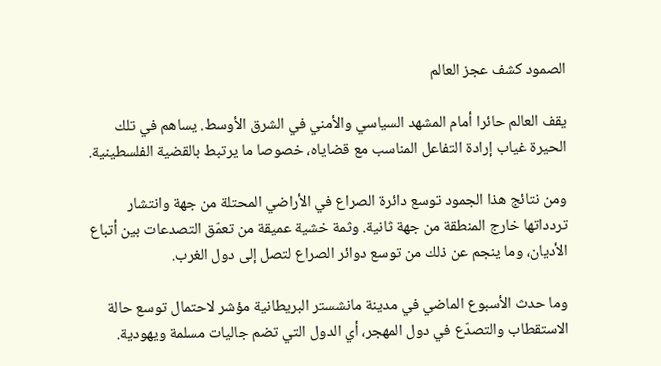الصمود كشف عجز العالم

يقف العالم حائرا أمام المشهد السياسي والأمني في الشرق الأوسط. يساهم في تلك الحيرة غياب إرادة التفاعل المناسب مع قضاياه، خصوصا ما يرتبط بالقضية الفلسطينية.

ومن نتائج هذا الجمود توسع دائرة الصراع في الأراضي المحتلة من جهة وانتشار تردداتها خارج المنطقة من جهة ثانية. وثمة خشية عميقة من تعمّق التصدعات بين أتباع الأديان، وما ينجم عن ذلك من توسع دوائر الصراع لتصل إلى دول الغرب.

وما حدث الأسبوع الماضي في مدينة مانشستر البريطانية مؤشر لاحتمال توسع حالة الاستقطاب والتصدّع في دول المهجر، أي الدول التي تضم جاليات مسلمة ويهودية.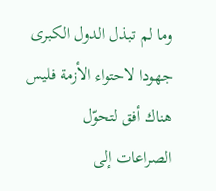وما لم تبذل الدول الكبرى جهودا لاحتواء الأزمة فليس هناك أفق لتحوّل الصراعات إلى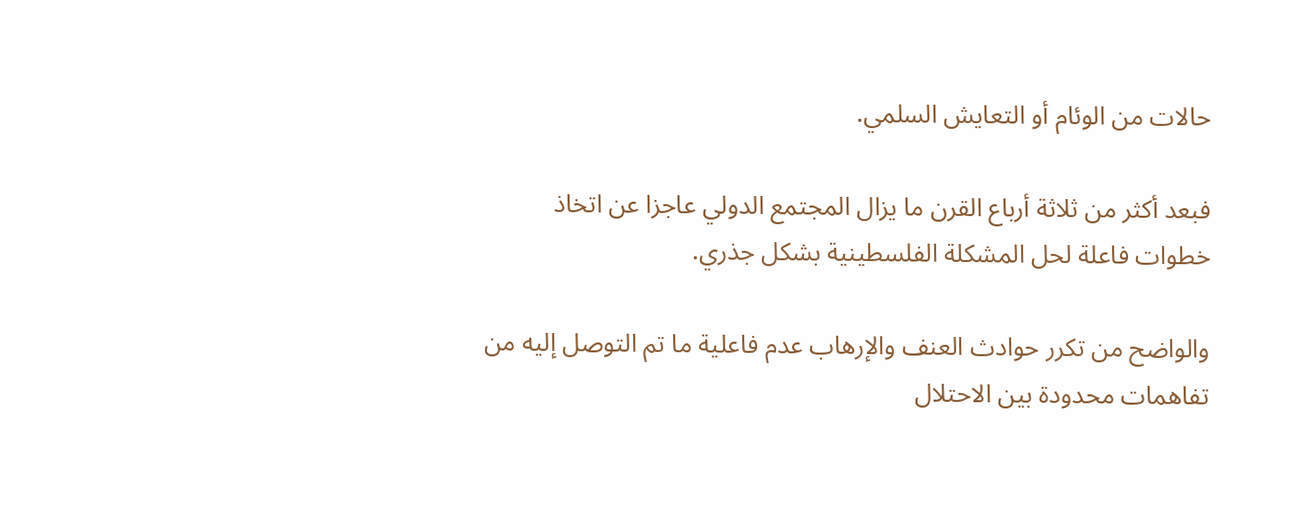حالات من الوئام أو التعايش السلمي.

فبعد أكثر من ثلاثة أرباع القرن ما يزال المجتمع الدولي عاجزا عن اتخاذ خطوات فاعلة لحل المشكلة الفلسطينية بشكل جذري.

والواضح من تكرر حوادث العنف والإرهاب عدم فاعلية ما تم التوصل إليه من تفاهمات محدودة بين الاحتلال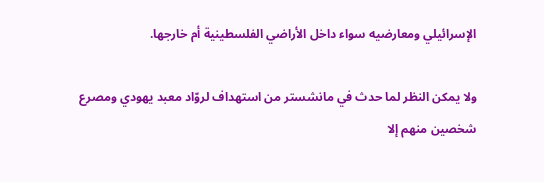الإسرائيلي ومعارضيه سواء داخل الأراضي الفلسطينية أم خارجها.

ولا يمكن النظر لما حدث في مانشستر من استهداف لروّاد معبد يهودي ومصرع شخصين منهم إلا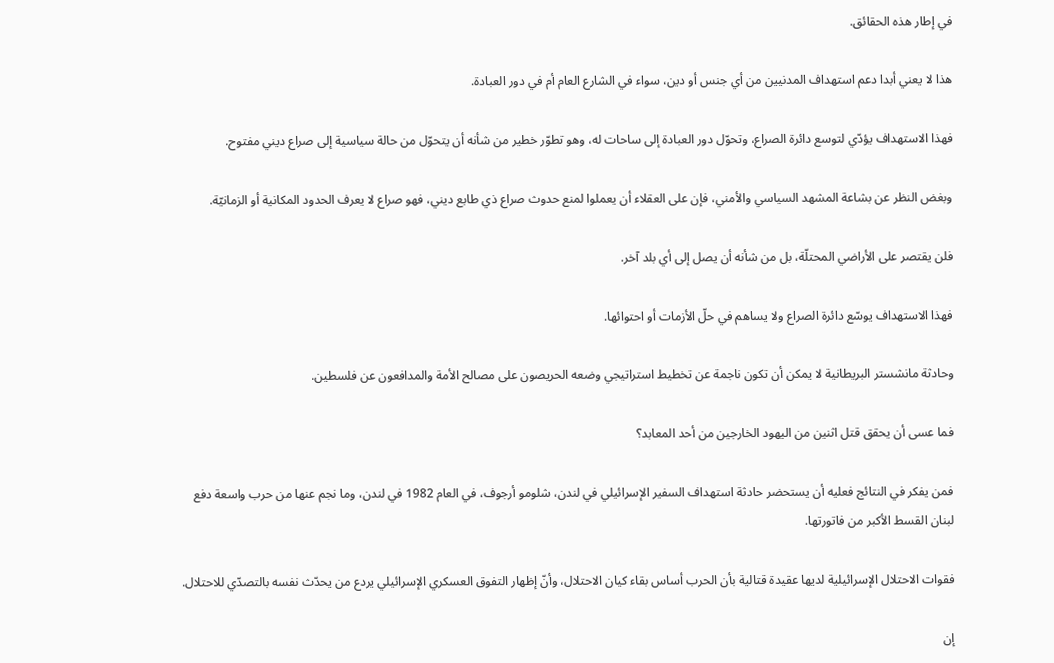في إطار هذه الحقائق.

هذا لا يعني أبدا دعم استهداف المدنيين من أي جنس أو دين، سواء في الشارع العام أم في دور العبادة.

فهذا الاستهداف يؤدّي لتوسع دائرة الصراع، وتحوّل دور العبادة إلى ساحات له، وهو تطوّر خطير من شأنه أن يتحوّل من حالة سياسية إلى صراع ديني مفتوح.

وبغض النظر عن بشاعة المشهد السياسي والأمني، فإن على العقلاء أن يعملوا لمنع حدوث صراع ذي طابع ديني، فهو صراع لا يعرف الحدود المكانية أو الزمانيّة.

فلن يقتصر على الأراضي المحتلّة، بل من شأنه أن يصل إلى أي بلد آخر.

فهذا الاستهداف يوسّع دائرة الصراع ولا يساهم في حلّ الأزمات أو احتوائها.

وحادثة مانشستر البريطانية لا يمكن أن تكون ناجمة عن تخطيط استراتيجي وضعه الحريصون على مصالح الأمة والمدافعون عن فلسطين.

فما عسى أن يحقق قتل اثنين من اليهود الخارجين من أحد المعابد؟

فمن يفكر في النتائج فعليه أن يستحضر حادثة استهداف السفير الإسرائيلي في لندن، شلومو أرجوف، في العام 1982 في لندن، وما نجم عنها من حرب واسعة دفع لبنان القسط الأكبر من فاتورتها.

فقوات الاحتلال الإسرائيلية لديها عقيدة قتالية بأن الحرب أساس بقاء كيان الاحتلال، وأنّ إظهار التفوق العسكري الإسرائيلي يردع من يحدّث نفسه بالتصدّي للاحتلال.

إن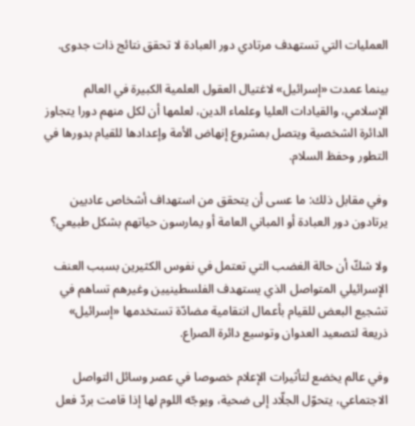العمليات التي تستهدف مرتادي دور العبادة لا تحقق نتائج ذات جدوى.

بينما عمدت «إسرائيل» لاغتيال العقول العلمية الكبيرة في العالم الإسلامي، والقيادات العليا وعلماء الدين، لعلمها أن لكل منهم دورا يتجاوز الدائرة الشخصية ويتصل بمشروع إنهاض الأمة وإعدادها للقيام بدورها في التطور وحفظ السلام.

وفي مقابل ذلك: ما عسى أن يتحقق من استهداف أشخاص عاديين يرتادون دور العبادة أو المباني العامة أو يمارسون حياتهم بشكل طبيعي؟

ولا شكّ أن حالة الغضب التي تعتمل في نفوس الكثيرين بسبب العنف الإسرائيلي المتواصل الذي يستهدف الفلسطينيين وغيرهم تساهم في تشجيع البعض للقيام بأعمال انتقامية مضادّة تستخدمها «إسرائيل» ذريعة لتصعيد العدوان وتوسيع دائرة الصراع.

وفي عالم يخضع لتأثيرات الإعلام خصوصا في عصر وسائل التواصل الاجتماعي، يتحوّل الجلّاد إلى ضحية، ويوجّه اللوم لها إذا قامت بردّ فعل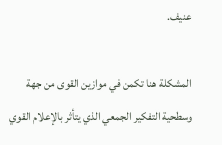عنيف.

المشكلة هنا تكمن في موازين القوى من جهة وسطحية التفكير الجمعي الذي يتأثر بالإعلام القوي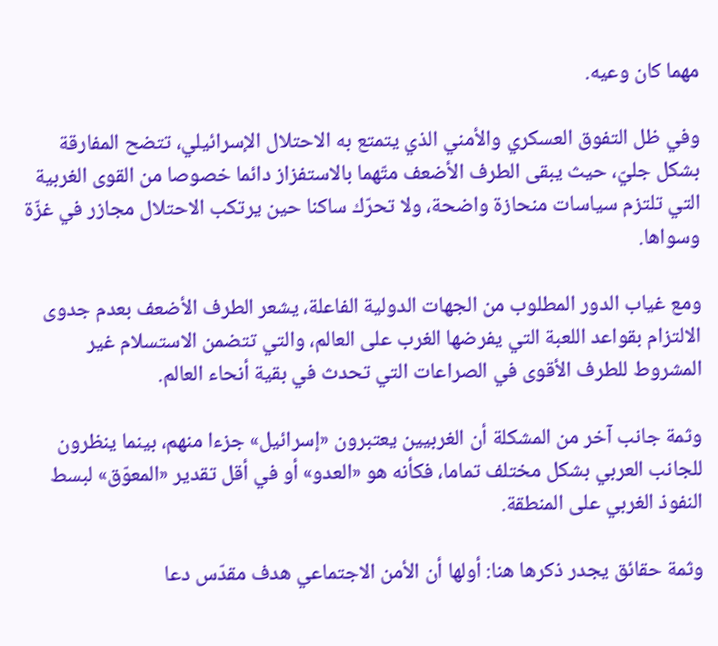مهما كان وعيه.

وفي ظل التفوق العسكري والأمني الذي يتمتع به الاحتلال الإسرائيلي، تتضح المفارقة بشكل جليّ، حيث يبقى الطرف الأضعف متّهما بالاستفزاز دائما خصوصا من القوى الغربية التي تلتزم سياسات منحازة واضحة، ولا تحرّك ساكنا حين يرتكب الاحتلال مجازر في غزّة وسواها.

ومع غياب الدور المطلوب من الجهات الدولية الفاعلة، يشعر الطرف الأضعف بعدم جدوى الالتزام بقواعد اللعبة التي يفرضها الغرب على العالم، والتي تتضمن الاستسلام غير المشروط للطرف الأقوى في الصراعات التي تحدث في بقية أنحاء العالم.

وثمة جانب آخر من المشكلة أن الغربيين يعتبرون «إسرائيل» جزءا منهم، بينما ينظرون للجانب العربي بشكل مختلف تماما، فكأنه هو «العدو» أو في أقل تقدير «المعوّق» لبسط النفوذ الغربي على المنطقة.

وثمة حقائق يجدر ذكرها هنا: أولها أن الأمن الاجتماعي هدف مقدّس دعا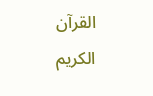القرآن الكريم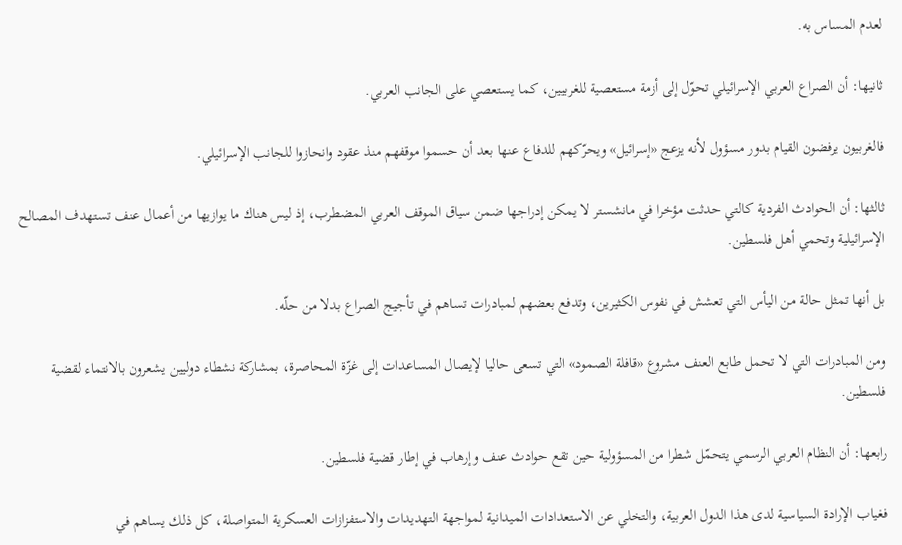لعدم المساس به.

ثانيها: أن الصراع العربي الإسرائيلي تحوّل إلى أزمة مستعصية للغربيين، كما يستعصي على الجانب العربي.

فالغربيون يرفضون القيام بدور مسؤول لأنه يزعج «إسرائيل» ويحرّكهم للدفاع عنها بعد أن حسموا موقفهم منذ عقود وانحازوا للجانب الإسرائيلي.

ثالثها: أن الحوادث الفردية كالتي حدثت مؤخرا في مانشستر لا يمكن إدراجها ضمن سياق الموقف العربي المضطرب، إذ ليس هناك ما يوازيها من أعمال عنف تستهدف المصالح الإسرائيلية وتحمي أهل فلسطين.

بل أنها تمثل حالة من اليأس التي تعشش في نفوس الكثيرين، وتدفع بعضهم لمبادرات تساهم في تأجيج الصراع بدلا من حلّه.

ومن المبادرات التي لا تحمل طابع العنف مشروع «قافلة الصمود» التي تسعى حاليا لإيصال المساعدات إلى غزّة المحاصرة، بمشاركة نشطاء دوليين يشعرون بالانتماء لقضية فلسطين.

رابعها: أن النظام العربي الرسمي يتحمّل شطرا من المسؤولية حين تقع حوادث عنف وإرهاب في إطار قضية فلسطين.

فغياب الإرادة السياسية لدى هذا الدول العربية، والتخلي عن الاستعدادات الميدانية لمواجهة التهديدات والاستفزازات العسكرية المتواصلة، كل ذلك يساهم في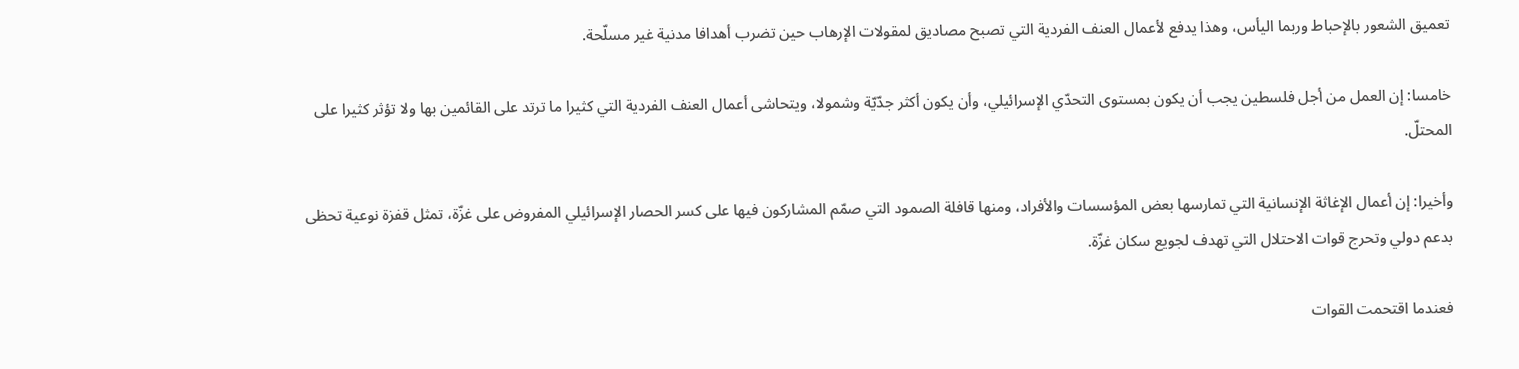تعميق الشعور بالإحباط وربما اليأس، وهذا يدفع لأعمال العنف الفردية التي تصبح مصاديق لمقولات الإرهاب حين تضرب أهدافا مدنية غير مسلّحة.

خامسا: إن العمل من أجل فلسطين يجب أن يكون بمستوى التحدّي الإسرائيلي، وأن يكون أكثر جدّيّة وشمولا، ويتحاشى أعمال العنف الفردية التي كثيرا ما ترتد على القائمين بها ولا تؤثر كثيرا على المحتلّ.

وأخيرا: إن أعمال الإغاثة الإنسانية التي تمارسها بعض المؤسسات والأفراد، ومنها قافلة الصمود التي صمّم المشاركون فيها على كسر الحصار الإسرائيلي المفروض على غزّة، تمثل قفزة نوعية تحظى بدعم دولي وتحرج قوات الاحتلال التي تهدف لجويع سكان غزّة.

فعندما اقتحمت القوات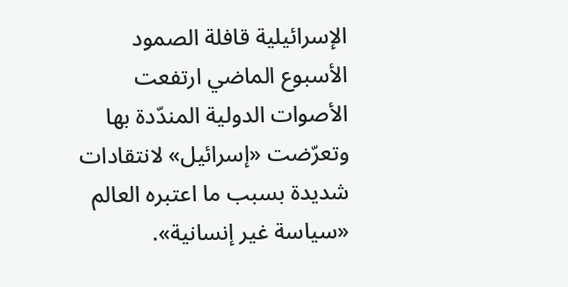الإسرائيلية قافلة الصمود الأسبوع الماضي ارتفعت الأصوات الدولية المندّدة بها وتعرّضت «إسرائيل» لانتقادات شديدة بسبب ما اعتبره العالم «سياسة غير إنسانية».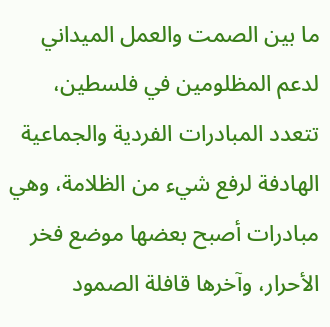ما بين الصمت والعمل الميداني لدعم المظلومين في فلسطين، تتعدد المبادرات الفردية والجماعية الهادفة لرفع شيء من الظلامة، وهي مبادرات أصبح بعضها موضع فخر الأحرار، وآخرها قافلة الصمود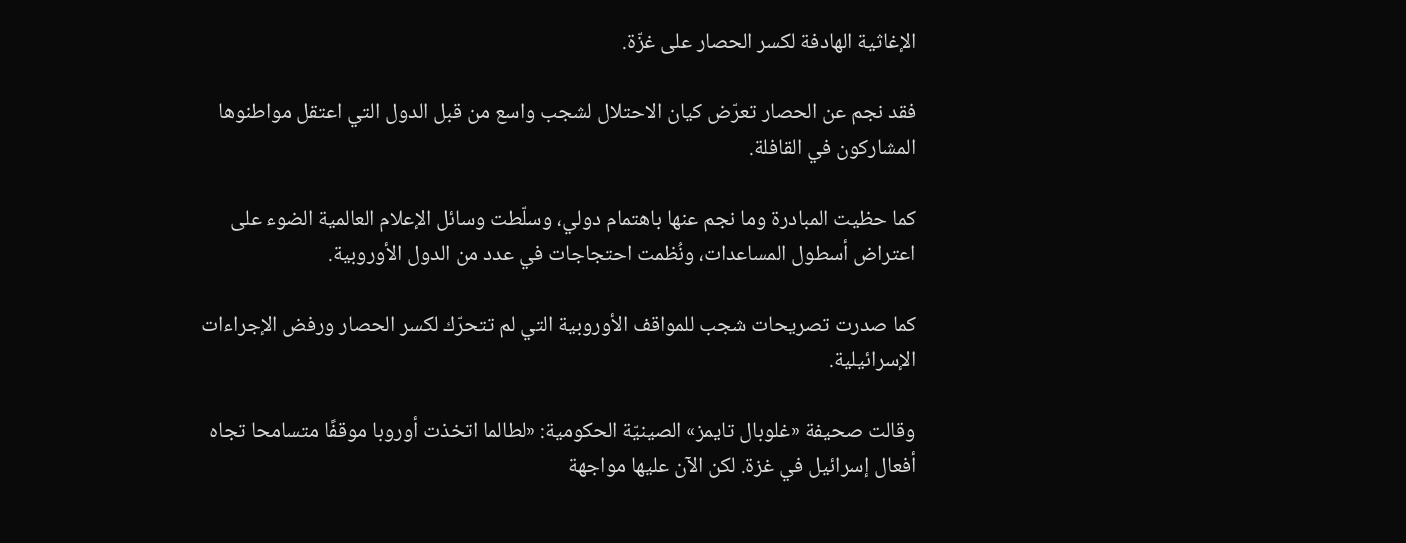الإغاثية الهادفة لكسر الحصار على غزّة.

فقد نجم عن الحصار تعرّض كيان الاحتلال لشجب واسع من قبل الدول التي اعتقل مواطنوها المشاركون في القافلة.

كما حظيت المبادرة وما نجم عنها باهتمام دولي، وسلّطت وسائل الإعلام العالمية الضوء على اعتراض أسطول المساعدات، ونُظمت احتجاجات في عدد من الدول الأوروبية.

كما صدرت تصريحات شجب للمواقف الأوروبية التي لم تتحرّك لكسر الحصار ورفض الإجراءات الإسرائيلية.

وقالت صحيفة «غلوبال تايمز» الصينيّة الحكومية: «لطالما اتخذت أوروبا موقفًا متسامحا تجاه أفعال إسرائيل في غزة. لكن الآن عليها مواجهة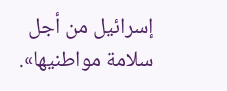إسرائيل من أجل سلامة مواطنيها».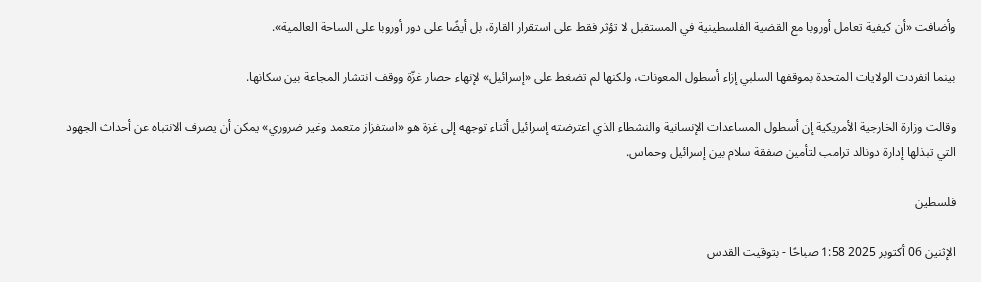وأضافت «أن كيفية تعامل أوروبا مع القضية الفلسطينية في المستقبل لا تؤثر فقط على استقرار القارة، بل أيضًا على دور أوروبا على الساحة العالمية».

بينما انفردت الولايات المتحدة بموقفها السلبي إزاء أسطول المعونات، ولكنها لم تضغط على «إسرائيل» لإنهاء حصار غزّة ووقف انتشار المجاعة بين سكانها.

وقالت وزارة الخارجية الأمريكية إن أسطول المساعدات الإنسانية والنشطاء الذي اعترضته إسرائيل أثناء توجهه إلى غزة هو «استفزاز متعمد وغير ضروري» يمكن أن يصرف الانتباه عن أحداث الجهود التي تبذلها إدارة دونالد ترامب لتأمين صفقة سلام بين إسرائيل وحماس.

فلسطين

الإثنين 06 أكتوبر 2025 1:58 صباحًا - بتوقيت القدس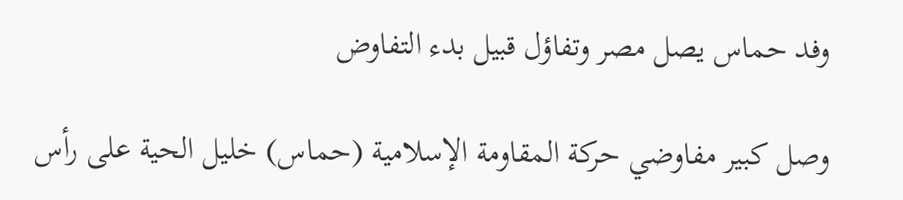وفد حماس يصل مصر وتفاؤل قبيل بدء التفاوض

وصل كبير مفاوضي حركة المقاومة الإسلامية (حماس) خليل الحية على رأس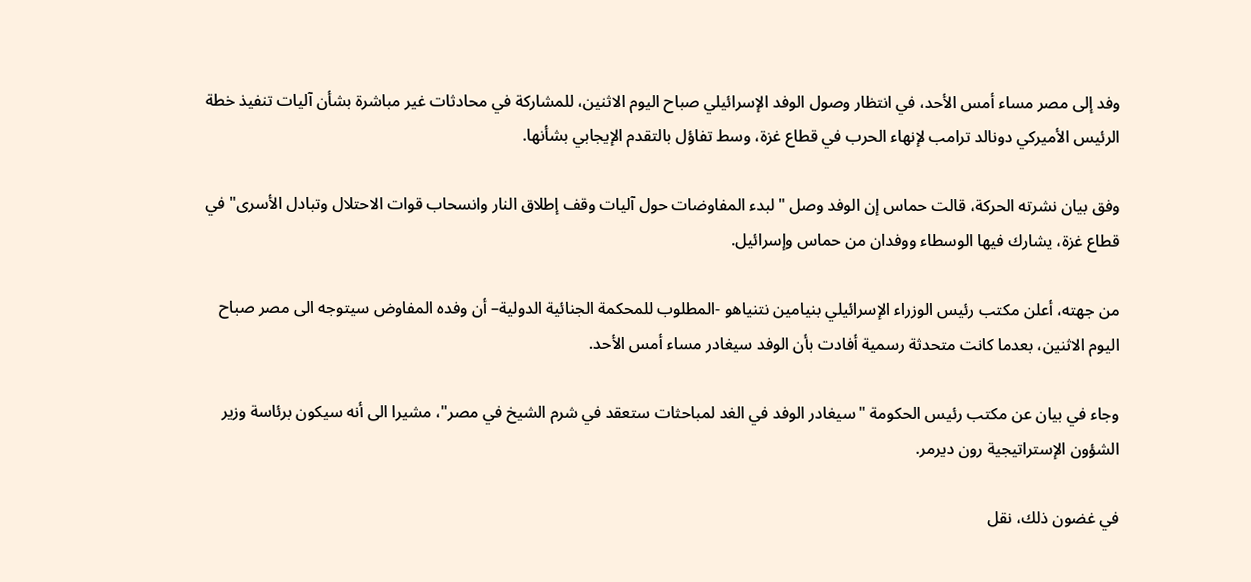وفد إلى مصر مساء أمس الأحد، في انتظار وصول الوفد الإسرائيلي صباح اليوم الاثنين، للمشاركة في محادثات غير مباشرة بشأن آليات تنفيذ خطة الرئيس الأميركي دونالد ترامب لإنهاء الحرب في قطاع غزة، وسط تفاؤل بالتقدم الإيجابي بشأنها.

وفق بيان نشرته الحركة، قالت حماس إن الوفد وصل "لبدء المفاوضات حول آليات وقف إطلاق النار وانسحاب قوات الاحتلال وتبادل الأسرى" في قطاع غزة، يشارك فيها الوسطاء ووفدان من حماس وإسرائيل.

من جهته، أعلن مكتب رئيس الوزراء الإسرائيلي بنيامين نتنياهو -المطلوب للمحكمة الجنائية الدولية– أن وفده المفاوض سيتوجه الى مصر صباح اليوم الاثنين، بعدما كانت متحدثة رسمية أفادت بأن الوفد سيغادر مساء أمس الأحد.

وجاء في بيان عن مكتب رئيس الحكومة "سيغادر الوفد في الغد لمباحثات ستعقد في شرم الشيخ في مصر"، مشيرا الى أنه سيكون برئاسة وزير الشؤون الإستراتيجية رون ديرمر.

في غضون ذلك، نقل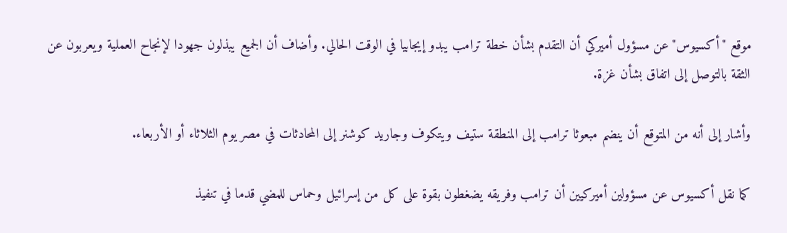موقع "أكسيوس" عن مسؤول أميركي أن التقدم بشأن خطة ترامب يبدو إيجابيا في الوقت الحالي. وأضاف أن الجميع يبذلون جهودا لإنجاح العملية ويعربون عن الثقة بالتوصل إلى اتفاق بشأن غزة.

وأشار إلى أنه من المتوقع أن ينضم مبعوثا ترامب إلى المنطقة ستيف ويتكوف وجاريد كوشنر إلى المحادثات في مصر يوم الثلاثاء أو الأربعاء.

كما نقل أكسيوس عن مسؤولين أميركيين أن ترامب وفريقه يضغطون بقوة على كل من إسرائيل وحماس للمضي قدما في تنفيذ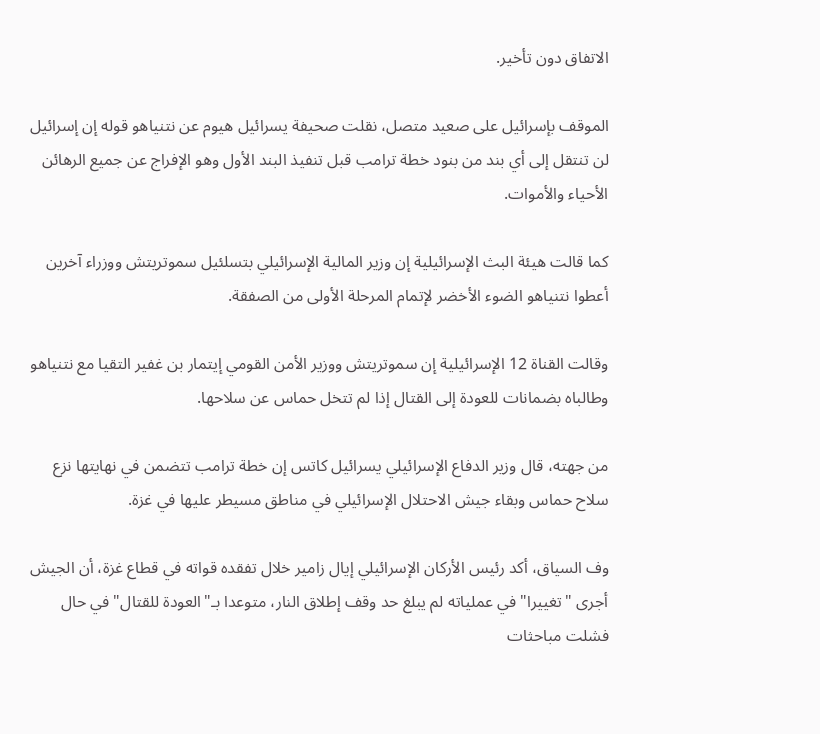الاتفاق دون تأخير.

الموقف بإسرائيل على صعيد متصل، نقلت صحيفة يسرائيل هيوم عن نتنياهو قوله إن إسرائيل لن تنتقل إلى أي بند من بنود خطة ترامب قبل تنفيذ البند الأول وهو الإفراج عن جميع الرهائن الأحياء والأموات.

كما قالت هيئة البث الإسرائيلية إن وزير المالية الإسرائيلي بتسلئيل سموتريتش ووزراء آخرين أعطوا نتنياهو الضوء الأخضر لإتمام المرحلة الأولى من الصفقة.

وقالت القناة 12 الإسرائيلية إن سموتريتش ووزير الأمن القومي إيتمار بن غفير التقيا مع نتنياهو وطالباه بضمانات للعودة إلى القتال إذا لم تتخل حماس عن سلاحها.

من جهته، قال وزير الدفاع الإسرائيلي يسرائيل كاتس إن خطة ترامب تتضمن في نهايتها نزع سلاح حماس وبقاء جيش الاحتلال الإسرائيلي في مناطق مسيطر عليها في غزة.

وف السياق، أكد رئيس الأركان الإسرائيلي إيال زامير خلال تفقده قواته في قطاع غزة، أن الجيش أجرى "تغييرا" في عملياته لم يبلغ حد وقف إطلاق النار، متوعدا بـ"العودة للقتال" في حال فشلت مباحثات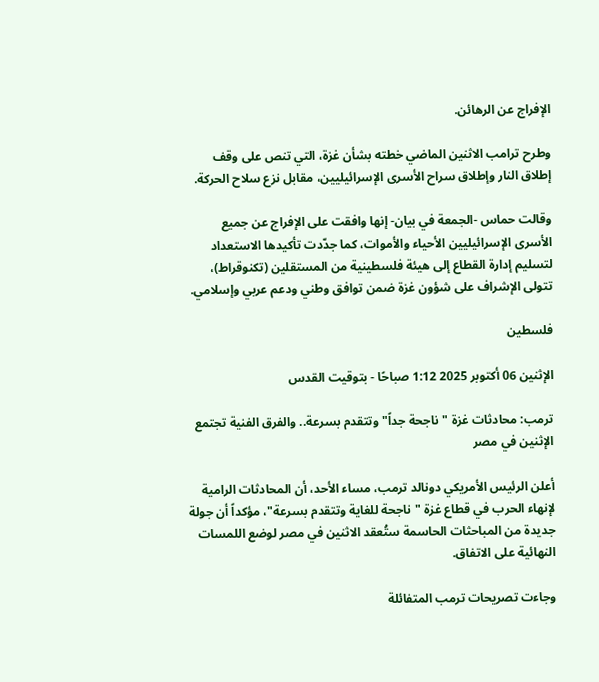الإفراج عن الرهائن.

وطرح ترامب الاثنين الماضي خطته بشأن غزة، التي تنص على وقف إطلاق النار وإطلاق سراح الأسرى الإسرائيليين، مقابل نزع سلاح الحركة.

وقالت حماس -الجمعة في بيان- إنها وافقت على الإفراج عن جميع الأسرى الإسرائيليين الأحياء والأموات، كما جدّدت تأكيدها الاستعداد لتسليم إدارة القطاع إلى هيئة فلسطينية من المستقلين (تكنوقراط)، تتولى الإشراف على شؤون غزة ضمن توافق وطني ودعم عربي وإسلامي.

فلسطين

الإثنين 06 أكتوبر 2025 1:12 صباحًا - بتوقيت القدس

ترمب: محادثات غزة "ناجحة جداً" وتتقدم بسرعة.. والفرق الفنية تجتمع الإثنين في مصر

أعلن الرئيس الأمريكي دونالد ترمب، مساء الأحد، أن المحادثات الرامية لإنهاء الحرب في قطاع غزة "ناجحة للغاية وتتقدم بسرعة"، مؤكداً أن جولة جديدة من المباحثات الحاسمة ستُعقد الاثنين في مصر لوضع اللمسات النهائية على الاتفاق.

وجاءت تصريحات ترمب المتفائلة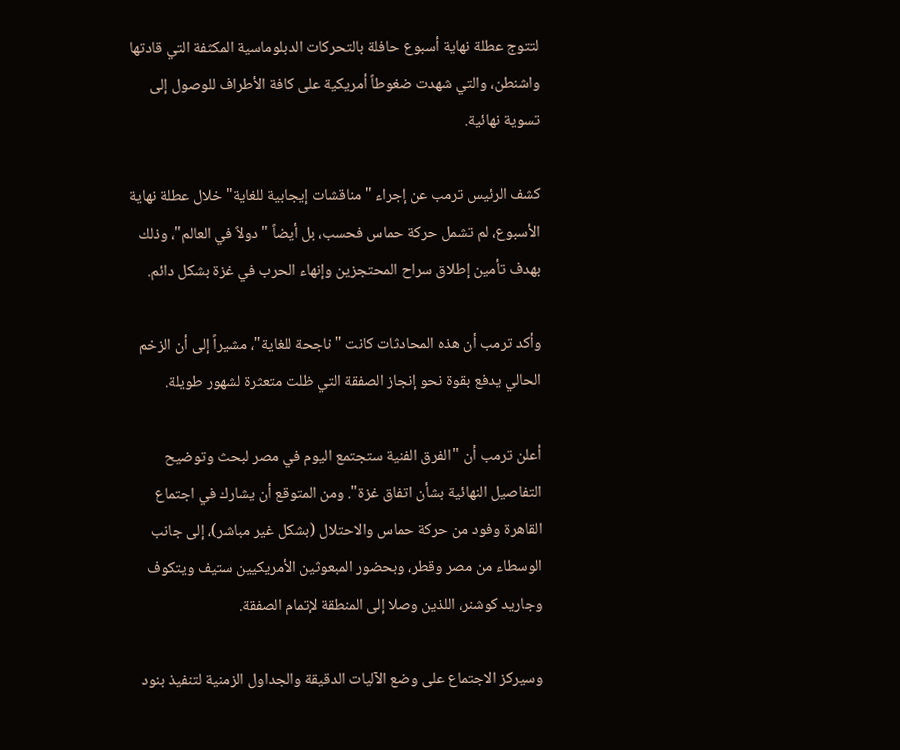لتتوج عطلة نهاية أسبوع حافلة بالتحركات الدبلوماسية المكثفة التي قادتها واشنطن، والتي شهدت ضغوطاً أمريكية على كافة الأطراف للوصول إلى تسوية نهائية.

كشف الرئيس ترمب عن إجراء "مناقشات إيجابية للغاية" خلال عطلة نهاية الأسبوع، لم تشمل حركة حماس فحسب، بل أيضاً "دولاً في العالم"، وذلك بهدف تأمين إطلاق سراح المحتجزين وإنهاء الحرب في غزة بشكل دائم.

وأكد ترمب أن هذه المحادثات كانت "ناجحة للغاية"، مشيراً إلى أن الزخم الحالي يدفع بقوة نحو إنجاز الصفقة التي ظلت متعثرة لشهور طويلة.

أعلن ترمب أن "الفرق الفنية ستجتمع اليوم في مصر لبحث وتوضيح التفاصيل النهائية بشأن اتفاق غزة". ومن المتوقع أن يشارك في اجتماع القاهرة وفود من حركة حماس والاحتلال (بشكل غير مباشر)، إلى جانب الوسطاء من مصر وقطر، وبحضور المبعوثين الأمريكيين ستيف ويتكوف وجاريد كوشنر، اللذين وصلا إلى المنطقة لإتمام الصفقة.

وسيركز الاجتماع على وضع الآليات الدقيقة والجداول الزمنية لتنفيذ بنود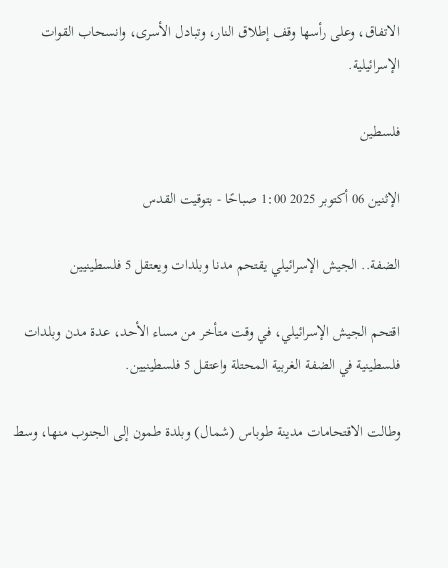الاتفاق، وعلى رأسها وقف إطلاق النار، وتبادل الأسرى، وانسحاب القوات الإسرائيلية.

فلسطين

الإثنين 06 أكتوبر 2025 1:00 صباحًا - بتوقيت القدس

الضفة.. الجيش الإسرائيلي يقتحم مدنا وبلدات ويعتقل 5 فلسطينيين

اقتحم الجيش الإسرائيلي، في وقت متأخر من مساء الأحد، عدة مدن وبلدات فلسطينية في الضفة الغربية المحتلة واعتقل 5 فلسطينيين.

وطالت الاقتحامات مدينة طوباس (شمال) وبلدة طمون إلى الجنوب منها، وسط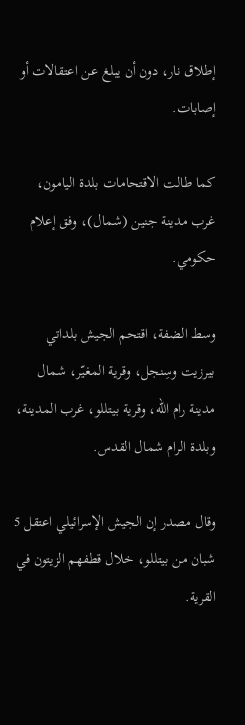إطلاق نار، دون أن يبلغ عن اعتقالات أو إصابات.

كما طالت الاقتحامات بلدة اليامون، غرب مدينة جنين (شمال)، وفق إعلام حكومي.

وسط الضفة، اقتحم الجيش بلداتي بيرزيت وسِنجل، وقرية المغيّر، شمال مدينة رام الله، وقرية بيتللو، غرب المدينة، وبلدة الرام شمال القدس.

وقال مصدر إن الجيش الإسرائيلي اعتقل 5 شبان من بيتللو، خلال قطفهم الزيتون في القرية.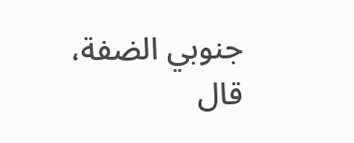جنوبي الضفة، قال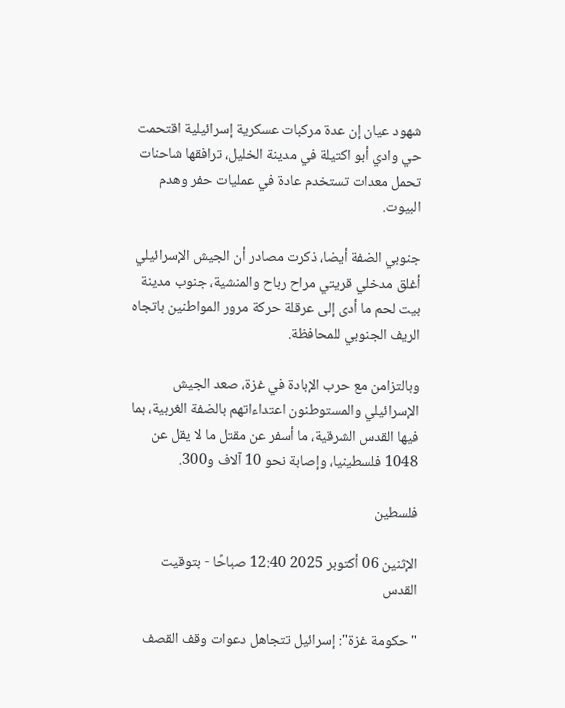شهود عيان إن عدة مركبات عسكرية إسرائيلية اقتحمت حي وادي أبو اكتيلة في مدينة الخليل، ترافقها شاحنات تحمل معدات تستخدم عادة في عمليات حفر وهدم البيوت.

جنوبي الضفة أيضا، ذكرت مصادر أن الجيش الإسرائيلي أغلق مدخلي قريتي مراح رباح والمنشية، جنوب مدينة بيت لحم ما أدى إلى عرقلة حركة مرور المواطنين باتجاه الريف الجنوبي للمحافظة.

وبالتزامن مع حرب الإبادة في غزة، صعد الجيش الإسرائيلي والمستوطنون اعتداءاتهم بالضفة الغربية، بما فيها القدس الشرقية، ما أسفر عن مقتل ما لا يقل عن 1048 فلسطينيا، وإصابة نحو 10 آلاف و300.

فلسطين

الإثنين 06 أكتوبر 2025 12:40 صباحًا - بتوقيت القدس

"حكومة غزة": إسرائيل تتجاهل دعوات وقف القصف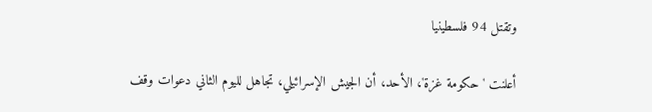وتقتل 94 فلسطينيا

أعلنت 'حكومة غزة'، الأحد، أن الجيش الإسرائيلي، تجاهل لليوم الثاني دعوات وقف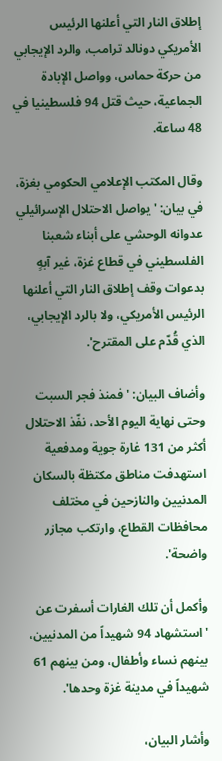إطلاق النار التي أعلنها الرئيس الأمريكي دونالد ترامب، والرد الإيجابي من حركة حماس، وواصل الإبادة الجماعية، حيث قتل 94 فلسطينيا في 48 ساعة.

وقال المكتب الإعلامي الحكومي بغزة، في بيان: 'يواصل الاحتلال الإسرائيلي عدوانه الوحشي على أبناء شعبنا الفلسطيني في قطاع غزة، غير آبهٍ بدعوات وقف إطلاق النار التي أعلنها الرئيس الأمريكي، ولا بالرد الإيجابي، الذي قُدّم على المقترح'.

وأضاف البيان: 'فمنذ فجر السبت وحتى نهاية اليوم الأحد، نفّذ الاحتلال أكثر من 131 غارة جوية ومدفعية استهدفت مناطق مكتظة بالسكان المدنيين والنازحين في مختلف محافظات القطاع، وارتكب مجازر واضحة'.

وأكمل أن تلك الغارات أسفرت عن 'استشهاد 94 شهيداً من المدنيين، بينهم نساء وأطفال، ومن بينهم 61 شهيداً في مدينة غزة وحدها'.

وأشار البيان،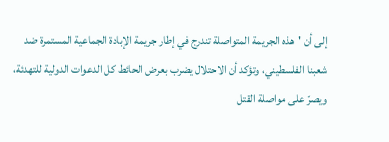إلى أن 'هذه الجريمة المتواصلة تندرج في إطار جريمة الإبادة الجماعية المستمرة ضد شعبنا الفلسطيني، وتؤكد أن الاحتلال يضرب بعرض الحائط كل الدعوات الدولية للتهدئة، ويصرّ على مواصلة القتل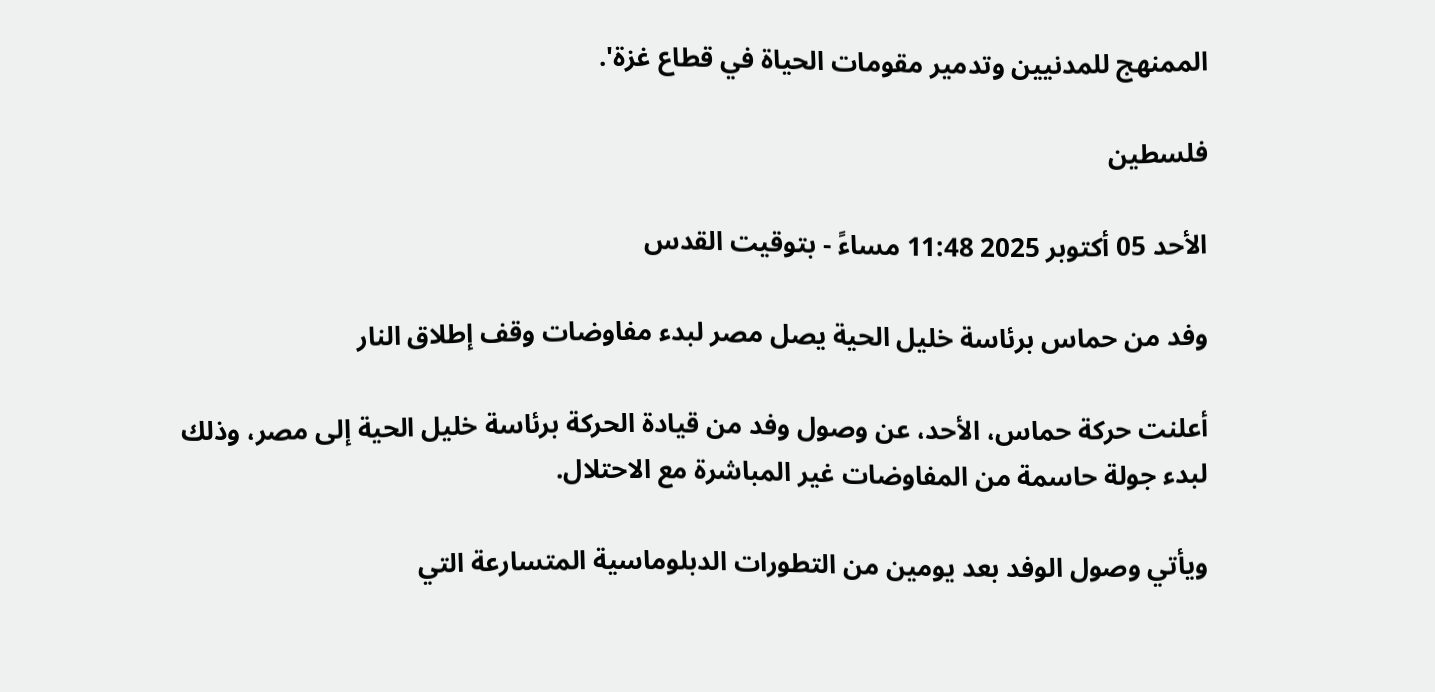الممنهج للمدنيين وتدمير مقومات الحياة في قطاع غزة'.

فلسطين

الأحد 05 أكتوبر 2025 11:48 مساءً - بتوقيت القدس

وفد من حماس برئاسة خليل الحية يصل مصر لبدء مفاوضات وقف إطلاق النار

أعلنت حركة حماس، الأحد، عن وصول وفد من قيادة الحركة برئاسة خليل الحية إلى مصر، وذلك لبدء جولة حاسمة من المفاوضات غير المباشرة مع الاحتلال.

ويأتي وصول الوفد بعد يومين من التطورات الدبلوماسية المتسارعة التي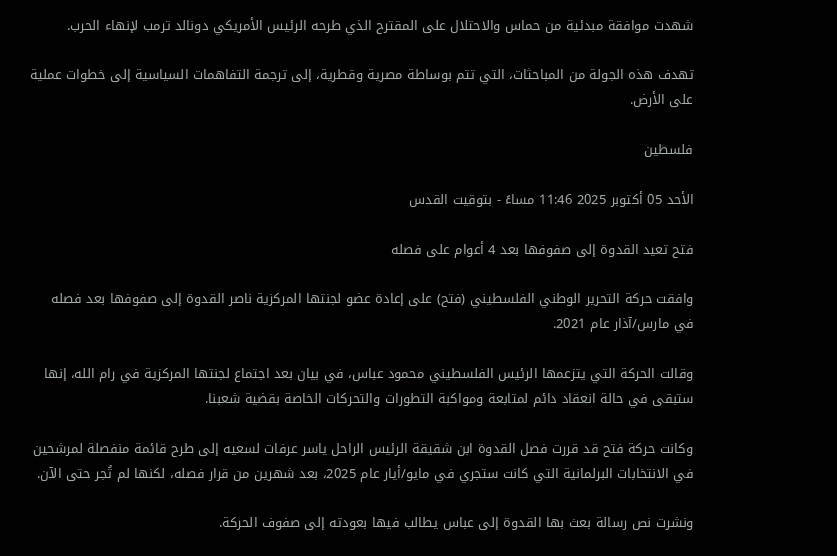شهدت موافقة مبدئية من حماس والاحتلال على المقترح الذي طرحه الرئيس الأمريكي دونالد ترمب لإنهاء الحرب.

تهدف هذه الجولة من المباحثات، التي تتم بوساطة مصرية وقطرية، إلى ترجمة التفاهمات السياسية إلى خطوات عملية على الأرض.

فلسطين

الأحد 05 أكتوبر 2025 11:46 مساءً - بتوقيت القدس

فتح تعيد القدوة إلى صفوفها بعد 4 أعوام على فصله

وافقت حركة التحرير الوطني الفلسطيني (فتح) على إعادة عضو لجنتها المركزية ناصر القدوة إلى صفوفها بعد فصله في مارس/آذار عام 2021.

وقالت الحركة التي يتزعمها الرئيس الفلسطيني محمود عباس، في بيان بعد اجتماع لجنتها المركزية في رام الله، إنها ستبقى في حالة انعقاد دائم لمتابعة ومواكبة التطورات والتحركات الخاصة بقضية شعبنا.

وكانت حركة فتح قد قررت فصل القدوة ابن شقيقة الرئيس الراحل ياسر عرفات لسعيه إلى طرح قائمة منفصلة لمرشحين في الانتخابات البرلمانية التي كانت ستجري في مايو/أيار عام 2025، بعد شهرين من قرار فصله، لكنها لم تُجر حتى الآن.

ونشرت نص رسالة بعث بها القدوة إلى عباس يطالب فيها بعودته إلى صفوف الحركة.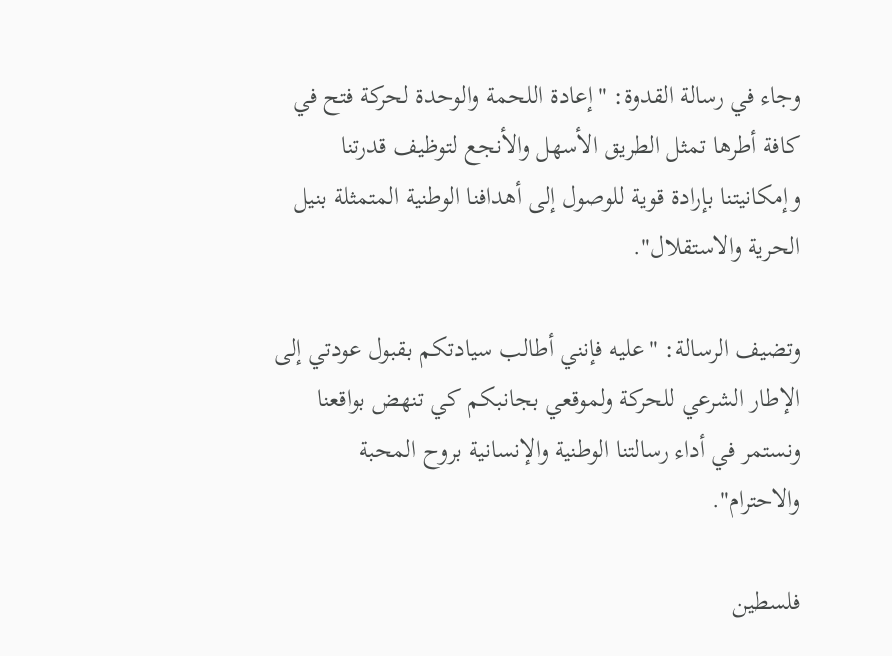وجاء في رسالة القدوة: "إعادة اللحمة والوحدة لحركة فتح في كافة أطرها تمثل الطريق الأسهل والأنجع لتوظيف قدرتنا وإمكانيتنا بإرادة قوية للوصول إلى أهدافنا الوطنية المتمثلة بنيل الحرية والاستقلال".

وتضيف الرسالة: "عليه فإنني أطالب سيادتكم بقبول عودتي إلى الإطار الشرعي للحركة ولموقعي بجانبكم كي تنهض بواقعنا ونستمر في أداء رسالتنا الوطنية والإنسانية بروح المحبة والاحترام".

فلسطين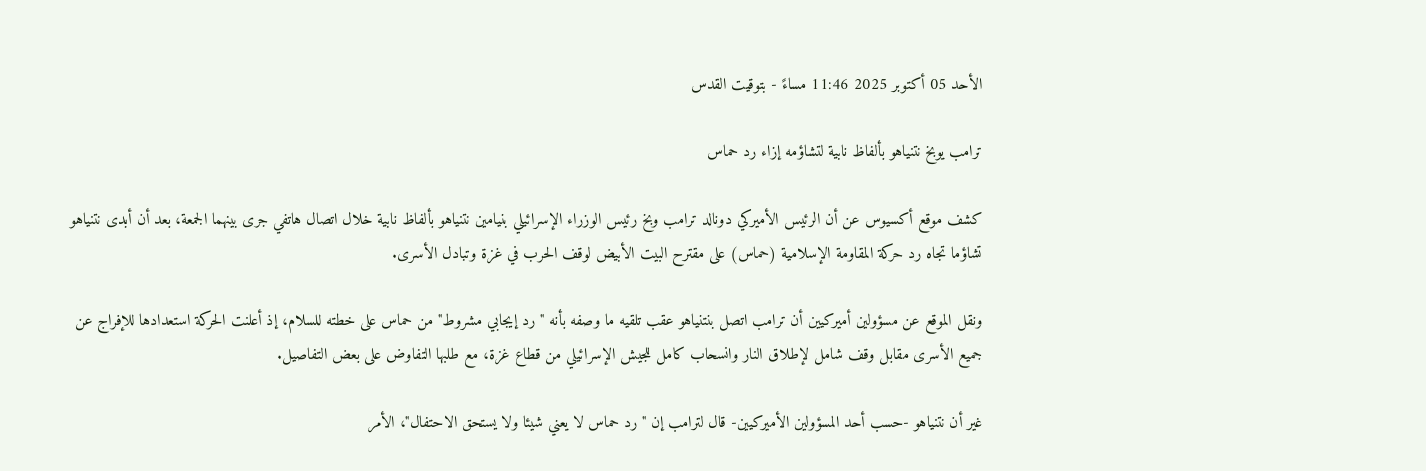الأحد 05 أكتوبر 2025 11:46 مساءً - بتوقيت القدس

ترامب يوبخ نتنياهو بألفاظ نابية لتشاؤمه إزاء رد حماس

كشف موقع أكسيوس عن أن الرئيس الأميركي دونالد ترامب وبخ رئيس الوزراء الإسرائيلي بنيامين نتنياهو بألفاظ نابية خلال اتصال هاتفي جرى بينهما الجمعة، بعد أن أبدى نتنياهو تشاؤما تجاه رد حركة المقاومة الإسلامية (حماس) على مقترح البيت الأبيض لوقف الحرب في غزة وتبادل الأسرى.

ونقل الموقع عن مسؤولين أميركيين أن ترامب اتصل بنتنياهو عقب تلقيه ما وصفه بأنه "رد إيجابي مشروط" من حماس على خطته للسلام، إذ أعلنت الحركة استعدادها للإفراج عن جميع الأسرى مقابل وقف شامل لإطلاق النار وانسحاب كامل للجيش الإسرائيلي من قطاع غزة، مع طلبها التفاوض على بعض التفاصيل.

غير أن نتنياهو -حسب أحد المسؤولين الأميركيين- قال لترامب إن "رد حماس لا يعني شيئا ولا يستحق الاحتفال"، الأمر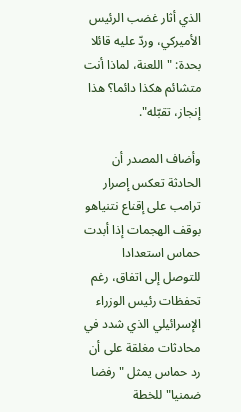الذي أثار غضب الرئيس الأميركي، وردّ عليه قائلا بحدة: "اللعنة، لماذا أنت متشائم هكذا دائما؟ هذا إنجاز، تقبّله".

وأضاف المصدر أن الحادثة تعكس إصرار ترامب على إقناع نتنياهو بوقف الهجمات إذا أبدت حماس استعدادا للتوصل إلى اتفاق، رغم تحفظات رئيس الوزراء الإسرائيلي الذي شدد في محادثات مغلقة على أن رد حماس يمثل "رفضا ضمنيا" للخطة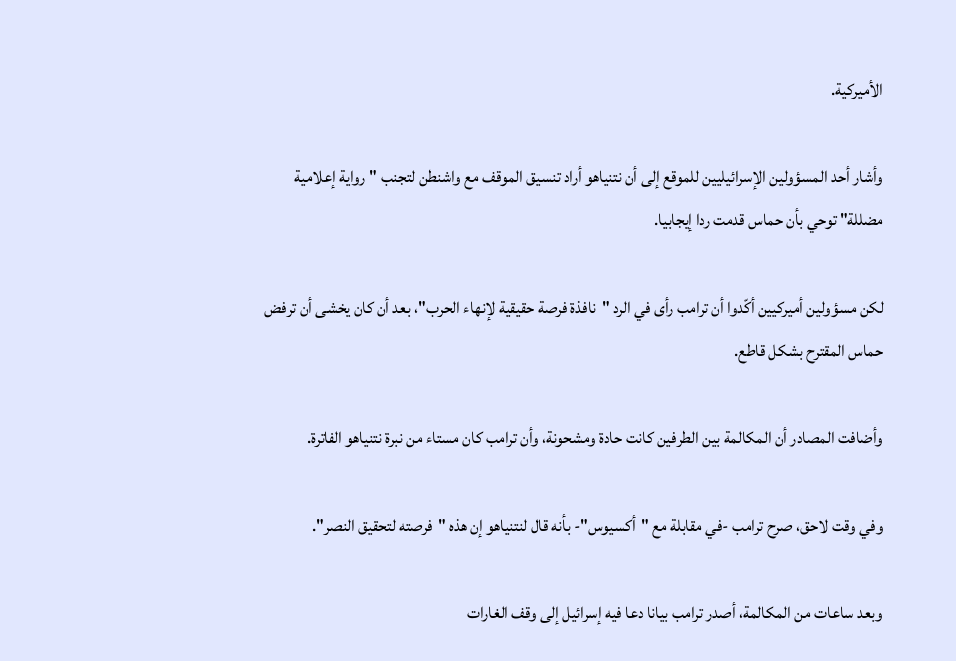الأميركية.

وأشار أحد المسؤولين الإسرائيليين للموقع إلى أن نتنياهو أراد تنسيق الموقف مع واشنطن لتجنب "رواية إعلامية مضللة" توحي بأن حماس قدمت ردا إيجابيا.

لكن مسؤولين أميركيين أكّدوا أن ترامب رأى في الرد "نافذة فرصة حقيقية لإنهاء الحرب"، بعد أن كان يخشى أن ترفض حماس المقترح بشكل قاطع.

وأضافت المصادر أن المكالمة بين الطرفين كانت حادة ومشحونة، وأن ترامب كان مستاء من نبرة نتنياهو الفاترة.

وفي وقت لاحق، صرح ترامب -في مقابلة مع "أكسيوس"- بأنه قال لنتنياهو إن هذه "فرصته لتحقيق النصر".

وبعد ساعات من المكالمة، أصدر ترامب بيانا دعا فيه إسرائيل إلى وقف الغارات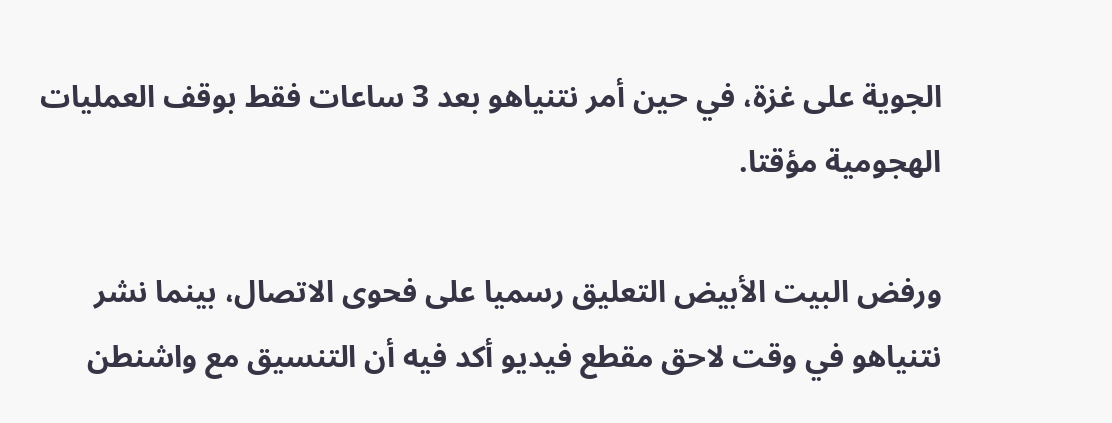الجوية على غزة، في حين أمر نتنياهو بعد 3 ساعات فقط بوقف العمليات الهجومية مؤقتا.

ورفض البيت الأبيض التعليق رسميا على فحوى الاتصال، بينما نشر نتنياهو في وقت لاحق مقطع فيديو أكد فيه أن التنسيق مع واشنطن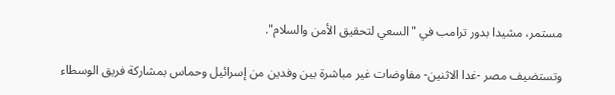مستمر، مشيدا بدور ترامب في "السعي لتحقيق الأمن والسلام".

وتستضيف مصر -غدا الاثنين- مفاوضات غير مباشرة بين وفدين من إسرائيل وحماس بمشاركة فريق الوسطاء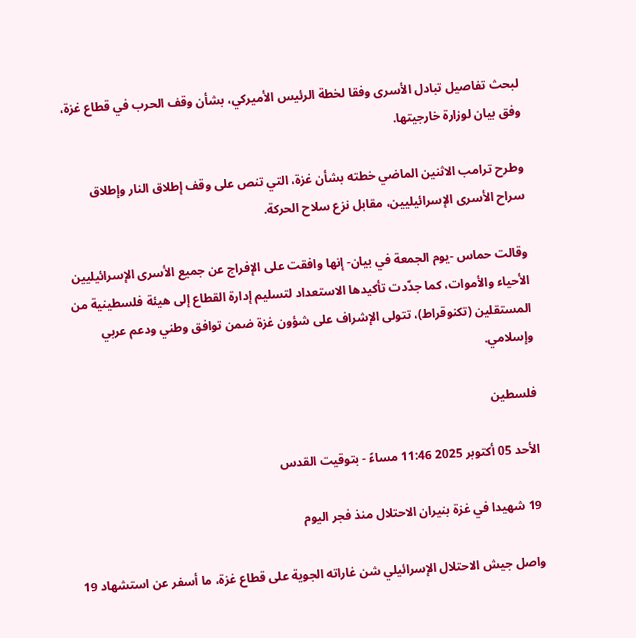لبحث تفاصيل تبادل الأسرى وفقا لخطة الرئيس الأميركي، بشأن وقف الحرب في قطاع غزة، وفق بيان لوزارة خارجيتها.

وطرح ترامب الاثنين الماضي خطته بشأن غزة، التي تنص على وقف إطلاق النار وإطلاق سراح الأسرى الإسرائيليين، مقابل نزع سلاح الحركة.

وقالت حماس -يوم الجمعة في بيان- إنها وافقت على الإفراج عن جميع الأسرى الإسرائيليين الأحياء والأموات، كما جدّدت تأكيدها الاستعداد لتسليم إدارة القطاع إلى هيئة فلسطينية من المستقلين (تكنوقراط)، تتولى الإشراف على شؤون غزة ضمن توافق وطني ودعم عربي وإسلامي.

فلسطين

الأحد 05 أكتوبر 2025 11:46 مساءً - بتوقيت القدس

19 شهيدا في غزة بنيران الاحتلال منذ فجر اليوم

واصل جيش الاحتلال الإسرائيلي شن غاراته الجوية على قطاع غزة، ما أسفر عن استشهاد 19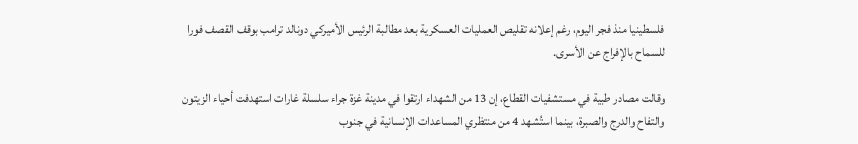فلسطينيا منذ فجر اليوم، رغم إعلانه تقليص العمليات العسكرية بعد مطالبة الرئيس الأميركي دونالد ترامب بوقف القصف فورا للسماح بالإفراج عن الأسرى.

وقالت مصادر طبية في مستشفيات القطاع، إن 13 من الشهداء ارتقوا في مدينة غزة جراء سلسلة غارات استهدفت أحياء الزيتون والتفاح والدرج والصبرة، بينما استُشهد 4 من منتظري المساعدات الإنسانية في جنوب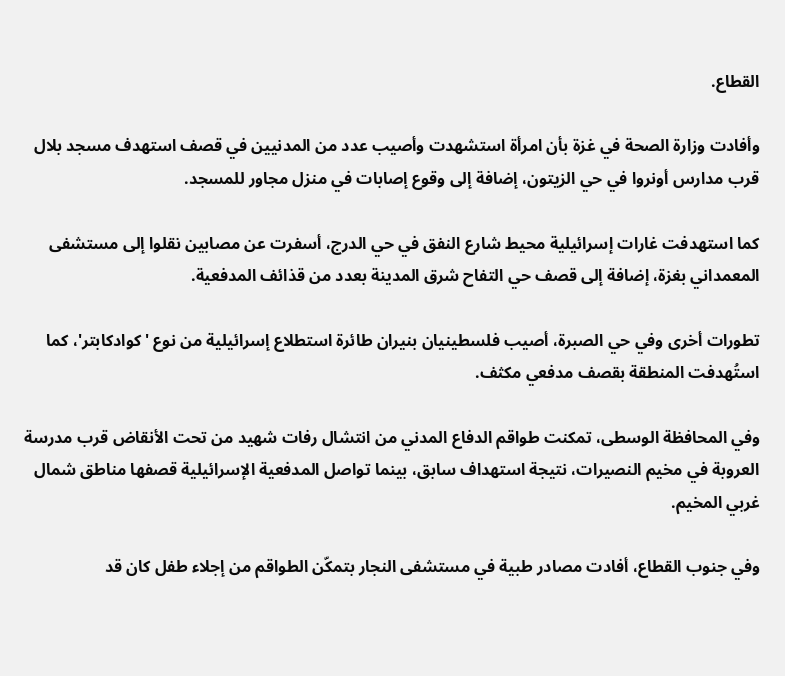القطاع.

وأفادت وزارة الصحة في غزة بأن امرأة استشهدت وأصيب عدد من المدنيين في قصف استهدف مسجد بلال قرب مدارس أونروا في حي الزيتون، إضافة إلى وقوع إصابات في منزل مجاور للمسجد.

كما استهدفت غارات إسرائيلية محيط شارع النفق في حي الدرج، أسفرت عن مصابين نقلوا إلى مستشفى المعمداني بغزة، إضافة إلى قصف حي التفاح شرق المدينة بعدد من قذائف المدفعية.

تطورات أخرى وفي حي الصبرة، أصيب فلسطينيان بنيران طائرة استطلاع إسرائيلية من نوع 'كوادكابتر'، كما استُهدفت المنطقة بقصف مدفعي مكثف.

وفي المحافظة الوسطى، تمكنت طواقم الدفاع المدني من انتشال رفات شهيد من تحت الأنقاض قرب مدرسة العروبة في مخيم النصيرات، نتيجة استهداف سابق، بينما تواصل المدفعية الإسرائيلية قصفها مناطق شمال غربي المخيم.

وفي جنوب القطاع، أفادت مصادر طبية في مستشفى النجار بتمكّن الطواقم من إجلاء طفل كان قد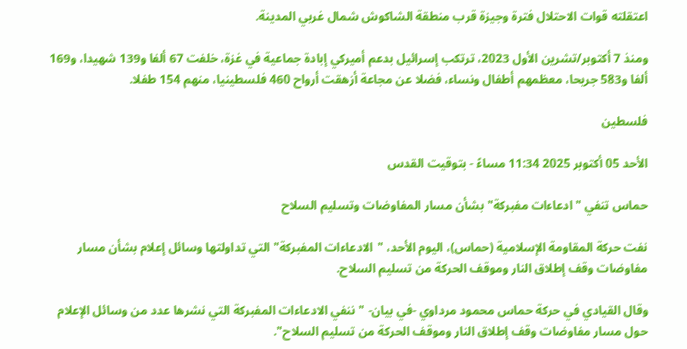اعتقلته قوات الاحتلال فترة وجيزة قرب منطقة الشاكوش شمال غربي المدينة.

ومنذ 7 أكتوبر/تشرين الأول 2023، ترتكب إسرائيل بدعم أميركي إبادة جماعية في غزة، خلفت 67 ألفا و139 شهيدا، و169 ألفا و583 جريحا، معظمهم أطفال ونساء، فضلا عن مجاعة أزهقت أرواح 460 فلسطينيا، منهم 154 طفلا.

فلسطين

الأحد 05 أكتوبر 2025 11:34 مساءً - بتوقيت القدس

حماس تنفي "ادعاءات مفبركة" بشأن مسار المفاوضات وتسليم السلاح

نفت حركة المقاومة الإسلامية (حماس)، اليوم الأحد، "الادعاءات المفبركة" التي تداولتها وسائل إعلام بشأن مسار مفاوضات وقف إطلاق النار وموقف الحركة من تسليم السلاح.

وقال القيادي في حركة حماس محمود مرداوي -في بيان- "ننفي الادعاءات المفبركة التي نشرها عدد من وسائل الإعلام حول مسار مفاوضات وقف إطلاق النار وموقف الحركة من تسليم السلاح".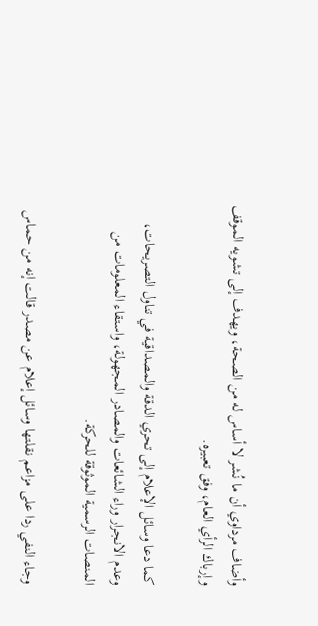وأضاف مرداوي أن ما نُشر لا أساس له من الصحة، ويهدف إلى تشويه الموقف وإرباك الرأي العام، وفق تعبيره.

كما دعا وسائل الإعلام إلى تحري الدقة والمصداقية في تناول التصريحات، وعدم الانجرار وراء الشائعات والمصادر المجهولة، واستقاء المعلومات من المنصات الرسمية الموثوقة للحركة.

وجاء النفي ردا على مزاعم نقلتها وسائل إعلام عن مصدر قالت إنه من حماس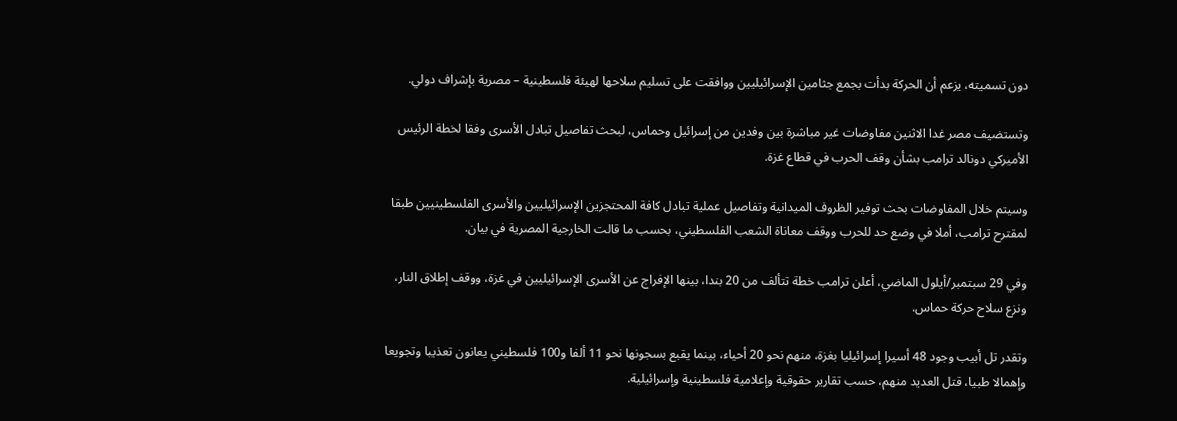دون تسميته، يزعم أن الحركة بدأت بجمع جثامين الإسرائيليين ووافقت على تسليم سلاحها لهيئة فلسطينية – مصرية بإشراف دولي.

وتستضيف مصر غدا الاثنين مفاوضات غير مباشرة بين وفدين من إسرائيل وحماس، لبحث تفاصيل تبادل الأسرى وفقا لخطة الرئيس الأميركي دونالد ترامب بشأن وقف الحرب في قطاع غزة.

وسيتم خلال المفاوضات بحث توفير الظروف الميدانية وتفاصيل عملية تبادل كافة المحتجزين الإسرائيليين والأسرى الفلسطينيين طبقا لمقترح ترامب، أملا في وضع حد للحرب ووقف معاناة الشعب الفلسطيني، بحسب ما قالت الخارجية المصرية في بيان.

وفي 29 سبتمبر/أيلول الماضي، أعلن ترامب خطة تتألف من 20 بندا، بينها الإفراج عن الأسرى الإسرائيليين في غزة، ووقف إطلاق النار، ونزع سلاح حركة حماس.

وتقدر تل أبيب وجود 48 أسيرا إسرائيليا بغزة، منهم نحو 20 أحياء، بينما يقبع بسجونها نحو 11 ألفا و100 فلسطيني يعانون تعذيبا وتجويعا وإهمالا طبيا، قتل العديد منهم، حسب تقارير حقوقية وإعلامية فلسطينية وإسرائيلية.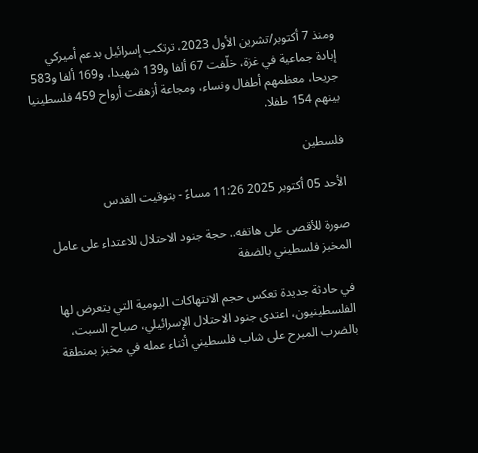ومنذ 7 أكتوبر/تشرين الأول 2023، ترتكب إسرائيل بدعم أميركي إبادة جماعية في غزة، خلّفت 67 ألفا و139 شهيدا، و169 ألفا و583 جريحا، معظمهم أطفال ونساء، ومجاعة أزهقت أرواح 459 فلسطينيا بينهم 154 طفلا.

فلسطين

الأحد 05 أكتوبر 2025 11:26 مساءً - بتوقيت القدس

صورة للأقصى على هاتفه.. حجة جنود الاحتلال للاعتداء على عامل المخبز فلسطيني بالضفة

في حادثة جديدة تعكس حجم الانتهاكات اليومية التي يتعرض لها الفلسطينيون، اعتدى جنود الاحتلال الإسرائيلي، صباح السبت، بالضرب المبرح على شاب فلسطيني أثناء عمله في مخبز بمنطقة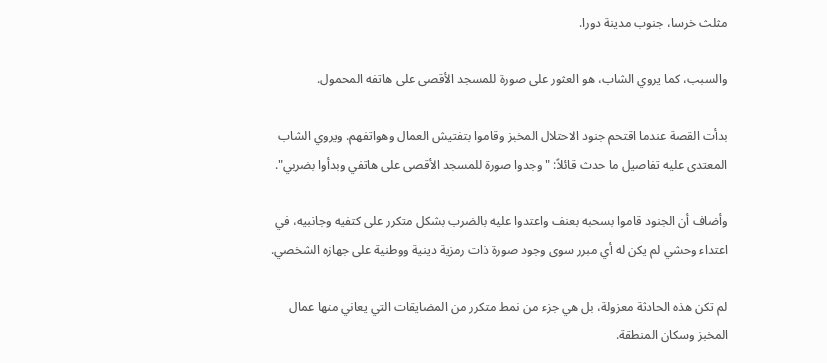مثلث خرسا، جنوب مدينة دورا.

والسبب، كما يروي الشاب، هو العثور على صورة للمسجد الأقصى على هاتفه المحمول.

بدأت القصة عندما اقتحم جنود الاحتلال المخبز وقاموا بتفتيش العمال وهواتفهم. ويروي الشاب المعتدى عليه تفاصيل ما حدث قائلاً: "وجدوا صورة للمسجد الأقصى على هاتفي وبدأوا بضربي".

وأضاف أن الجنود قاموا بسحبه بعنف واعتدوا عليه بالضرب بشكل متكرر على كتفيه وجانبيه، في اعتداء وحشي لم يكن له أي مبرر سوى وجود صورة ذات رمزية دينية ووطنية على جهازه الشخصي.

لم تكن هذه الحادثة معزولة، بل هي جزء من نمط متكرر من المضايقات التي يعاني منها عمال المخبز وسكان المنطقة.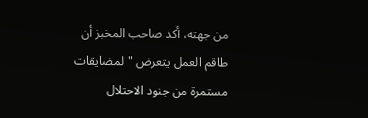من جهته، أكد صاحب المخبز أن طاقم العمل يتعرض "لمضايقات مستمرة من جنود الاحتلال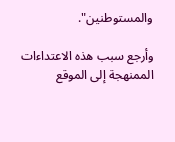والمستوطنين".

وأرجع سبب هذه الاعتداءات الممنهجة إلى الموقع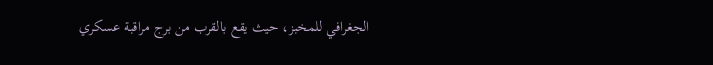الجغرافي للمخبز، حيث يقع بالقرب من برج مراقبة عسكري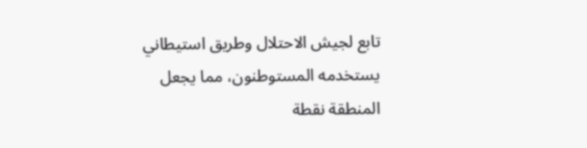تابع لجيش الاحتلال وطريق استيطاني يستخدمه المستوطنون، مما يجعل المنطقة نقطة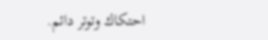احتكاك وتوتر دائم.